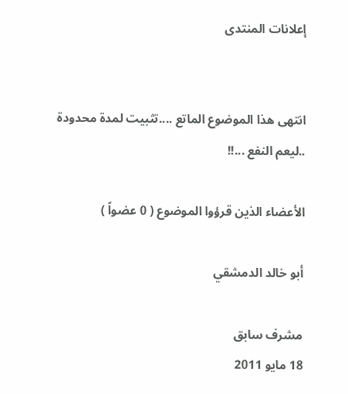إعلانات المنتدى


انتهى هذا الموضوع الماتع ....تثبيت لمدة محدودة ..ليعم النفع ...!!

الأعضاء الذين قرؤوا الموضوع ( 0 عضواً )

أبو خالد الدمشقي

مشرف سابق
18 مايو 2011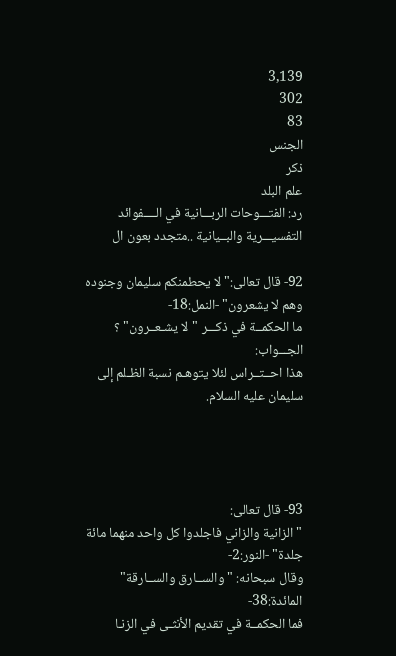3,139
302
83
الجنس
ذكر
علم البلد
رد: الفتـــوحات الربـــانية في الــــفوائد التفسيـــرية والبــيانية ..متجدد بعون ال

92- قال تعالى:" لا يحطمنكم سليمان وجنوده وهم لا يشعرون" -النمل:18-
ما الحكمــة في ذكـــر "لا يشـعــرون" ؟
الجـــواب:
هذا احــتــراس لئلا يتوهـم نسبة الظـلم إلى سليمان عليه السلام.




93- قال تعالى:
"الزانية والزاني فاجلدوا كل واحد منهما مائة جلدة" -النور:2-
وقال سبحانه: " والســارق والســارقة" المائدة:38-
فما الحكمــة في تقديم الأنثـى في الزنـا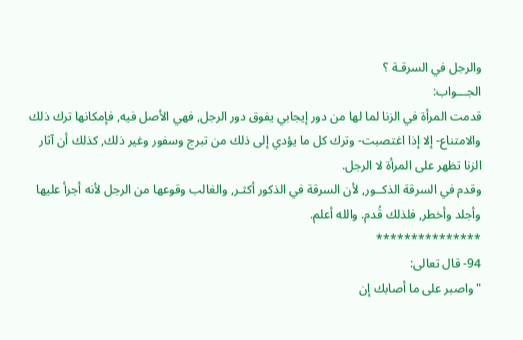والرجل في السرقـة ؟
الجـــواب:
قدمت المرأة في الزنا لما لها من دور إيجابي يفوق دور الرجل, فهي الأصل فيه, فإمكانها ترك ذلك والامتناع- إلا إذا اغتصبت- وترك كل ما يؤدي إلى ذلك من تبرج وسفور وغير ذلك, كذلك أن آثار الزنا تظهر على المرأة لا الرجل.
وقدم في السرقة الذكــور, لأن السرقة في الذكور أكثـر, والغالب وقوعها من الرجل لأنه أجرأ عليها وأجلد وأخطر, فلذلك قُدم. والله أعلم.
***************
94- قال تعالى:
"واصبر على ما أصابك إن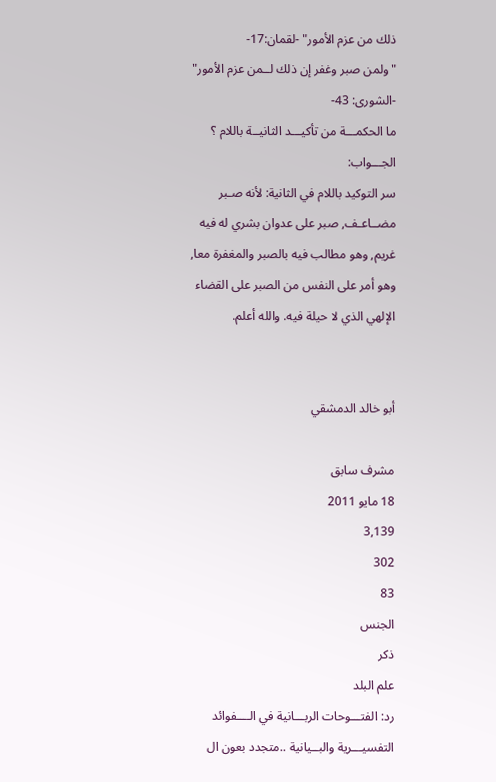ذلك من عزم الأمور" -لقمان:17-
"ولمن صبر وغفر إن ذلك لــمن عزم الأمور" -الشورى: 43-
ما الحكمـــة من تأكيـــد الثانيــة باللام ؟
الجـــواب:
سر التوكيد باللام في الثانية: لأنه صـبر مضــاعـف, صبر على عدوان بشري له فيه غريم, وهو مطالب فيه بالصبر والمغفرة معا, وهو أمر على النفس من الصبر على القضاء الإلهي الذي لا حيلة فيه. والله أعلم.


أبو خالد الدمشقي

مشرف سابق
18 مايو 2011
3,139
302
83
الجنس
ذكر
علم البلد
رد: الفتـــوحات الربـــانية في الــــفوائد التفسيـــرية والبــيانية ..متجدد بعون ال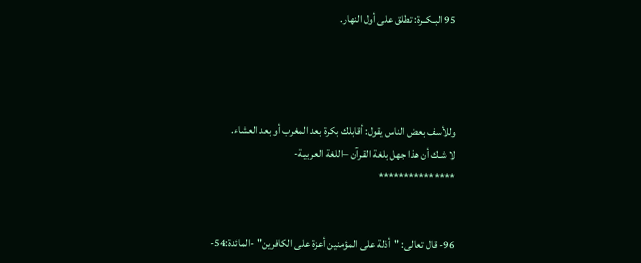95 البـكــرة: تطلق على أول النهار.




وللأسف بعض الناس يقول: أقابلك بكرة بعد المغرب أو بعد العشاء.
لا شـك أن هذا جهل بلغة القـرآن –اللغة العربيـة-
***************


96- قال تعالى: "أذلة على المؤمنين أعزة على الكافرين" -المائدة:54-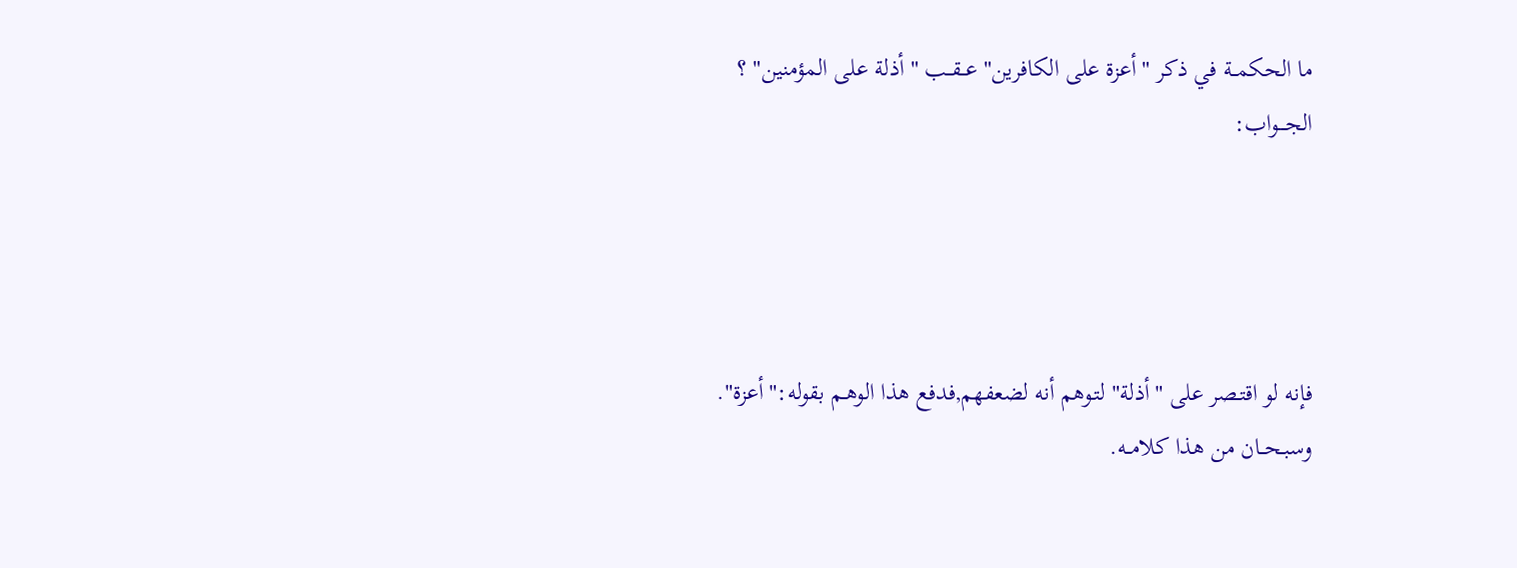ما الحكمــة في ذكر "أعزة على الكافرين" عــقــب " أذلة على المؤمنين" ؟
الجـــواب:




فإنه لو اقتـصر على "أذلة" لتـوهم أنه لضعفهم,فدفع هذا الوهـم بقوله:"أعزة".
وسبـحــان من هذا كلامــه.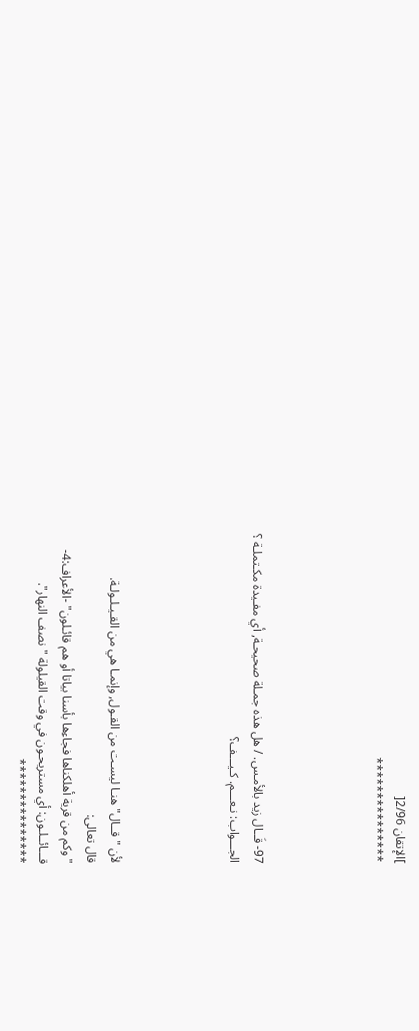]الإتقان 2/96[
***************




97- قَــال زيد بالأمـس. / هل هذه جمـلة صحيحـة, أي مفـيدة مكـتملـة ؟
الجـــواب: نـعـــم. كـيـــف؟




لأن " قــال" هنـا ليسـت من القـول, وإنمـا هي من القـيـلـولـة.
قال تعالى:
"وكم من قرية أهلكناها فجاءها بأسنا بياتا أو هم قائـلون" -الأعراف:4-
قـــائــلـون: أي مستريحـون في وقت القيلولة "نصف النهار".
***************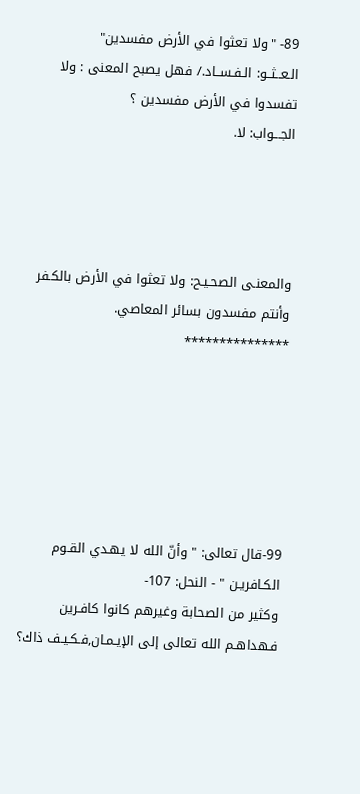89- "ولا تعثوا في الأرض مفسدين"
الـعــثــو: الـفـســاد./ فهل يصبح المعنى : ولا تفسدوا في الأرض مفسدين ؟
الجـــواب: لا.




والمعنـى الصحـيـح: ولا تعثوا في الأرض بالكـفر وأنتم مفسدون بسائر المعاصي.
***************






99-قال تعالى: " وأنّ الله لا يهـدي القـوم الكـافريـن " - النحل: 107-
وكثير من الصحابة وغيرهم كانوا كافـرين فـهداهـم الله تعالى إلى الإيـمـان,فـكـيـف ذاك؟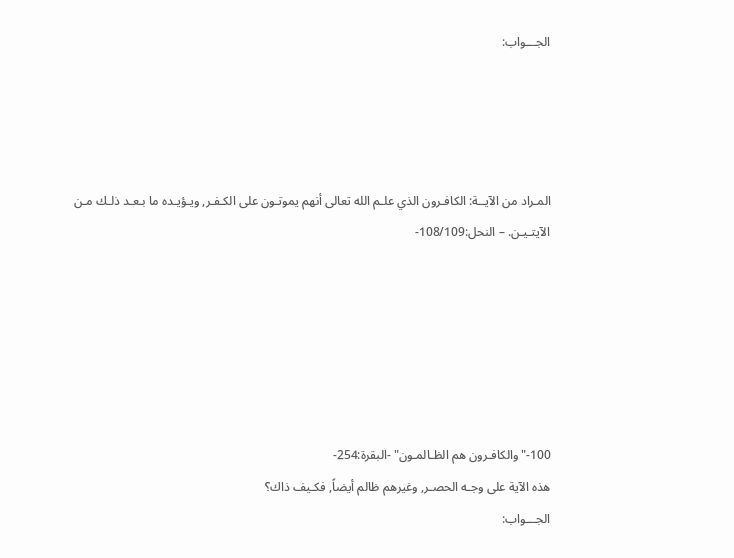الجـــواب:




المـراد من الآيــة: الكافـرون الذي علـم الله تعالى أنهم يموتـون على الكـفـر, ويـؤيـده ما بـعـد ذلـك مـن الآيتـيـن. – النحل:108/109-






100-"والكافـرون هم الظـالمـون" -البقرة:254-
هذه الآية على وجـه الحصـر, وغيرهم ظالم أيضاً, فكـيف ذاك؟
الجـــواب: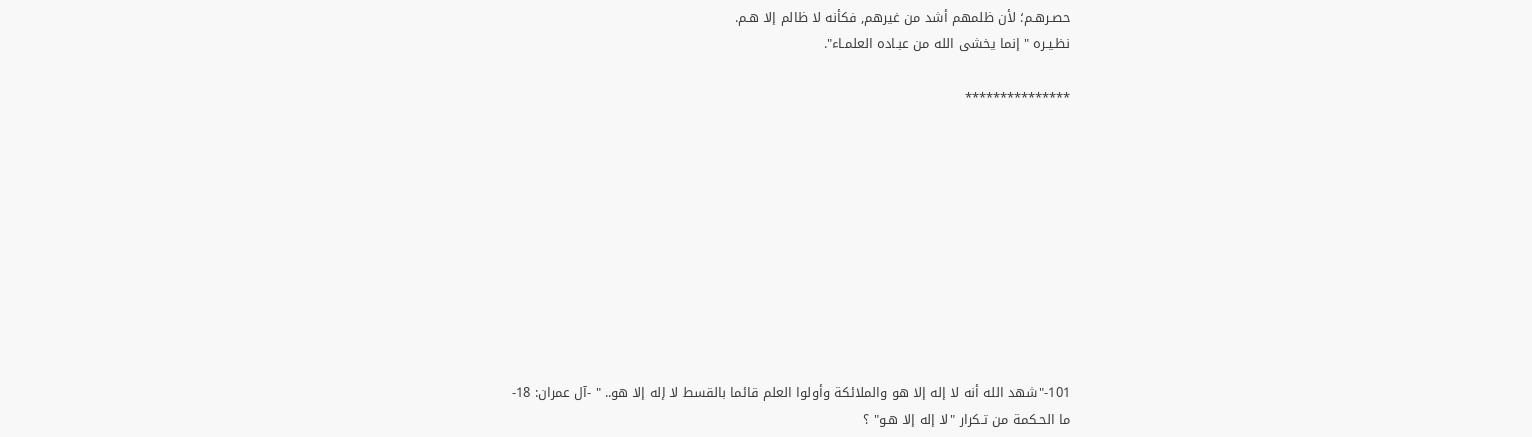حصـرهـم؛ لأن ظلمهم أشد من غيرهم, فكأنه لا ظالم إلا هـم.
نظـيـره " إنما يخشى الله من عبـاده العلمـاء".

***************










101-"شهد الله أنه لا إله إلا هو والملائكة وأولوا العلم قائما بالقسط لا إله إلا هو.. " -آل عمران: 18-
ما الحـكمة من تـكرار "لا إله إلا هـو" ؟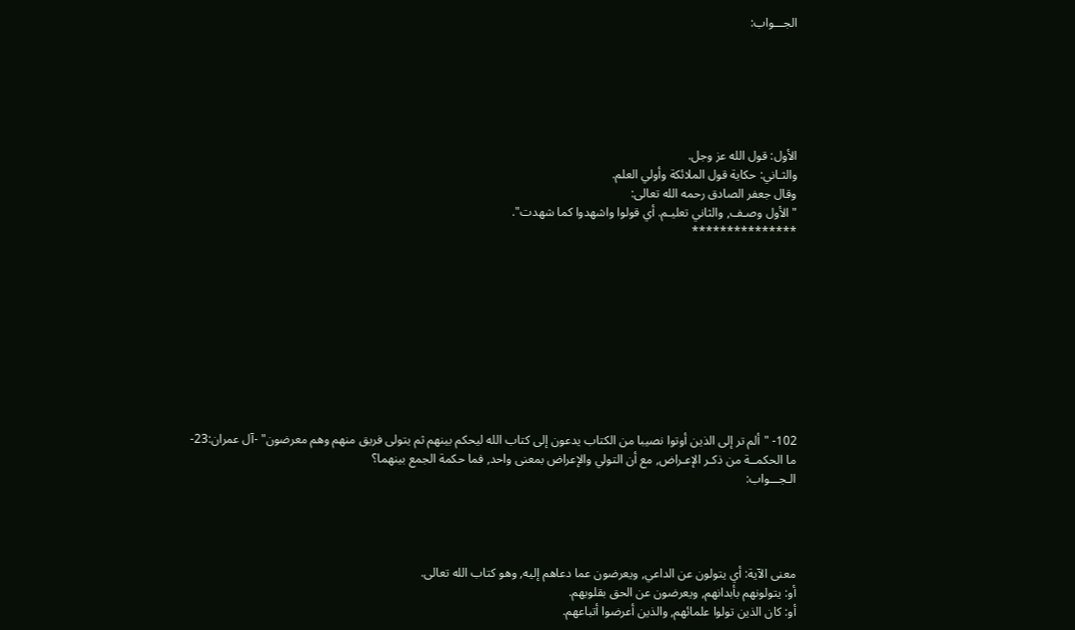الجـــواب:






الأول: قول الله عز وجل.
والثـاني: حكاية قول الملائكة وأولي العلم.
وقال جعفر الصادق رحمه الله تعالى:
"الأول وصـف, والثاني تعليـم. أي قولوا واشهدوا كما شهدت".
***************










102- "ألم تر إلى الذين أوتوا نصيبا من الكتاب يدعون إلى كتاب الله ليحكم بينهم ثم يتولى فريق منهم وهم معرضون" -آل عمران:23-
ما الحكمــة من ذكـر الإعـراض, مع أن التولي والإعراض بمعنى واحد, فما حكمة الجمع بينهما؟
الـجـــواب:




معنى الآية: أي يتولون عن الداعي, ويعرضون عما دعاهم إليه, وهو كتاب الله تعالى.
أو: يتولونهم بأبدانهم, ويعرضون عن الحق بقلوبهم.
أو: كان الذين تولوا علمائهم, والذين أعرضوا أتباعهم.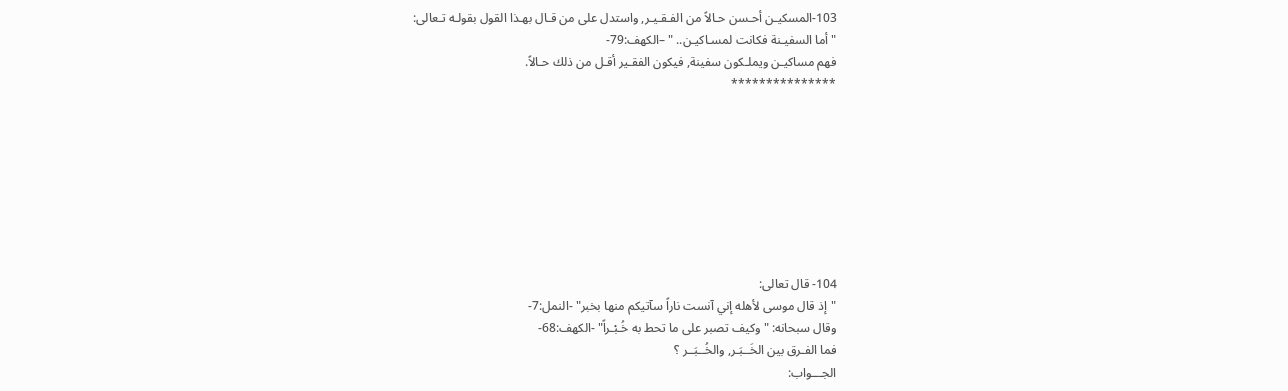103-المسكيـن أحـسن حـالاً من الفـقـيـر, واستدل على من قـال بهـذا القول بقولـه تـعالى:
"أما السفيـنة فكانت لمسـاكيـن.. " –الكهف:79-
فهم مساكيـن ويملـكون سفينة, فيكون الفقـير أقـل من ذلك حـالاً.
***************








104- قال تعالى:
"إذ قال موسى لأهله إني آنست ناراً سآتيكم منها بخبر" -النمل:7-
وقال سبحانه: " وكيف تصبر على ما تحط به خُـبْـراً" -الكهف:68-
فما الفـرق بين الخَــبَـر, والخُــبَــر ؟
الجـــواب: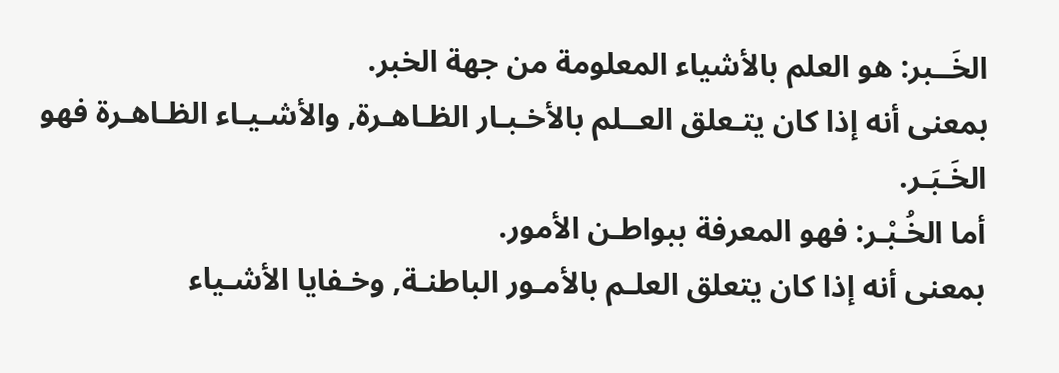الخَــبر: هو العلم بالأشياء المعلومة من جهة الخبر.
بمعنى أنه إذا كان يتـعلق العــلم بالأخـبـار الظـاهـرة, والأشـيـاء الظـاهـرة فهو الخَـبَـر.
أما الخُـبْـر: فهو المعرفة ببواطـن الأمور.
بمعنى أنه إذا كان يتعلق العلـم بالأمـور الباطنـة, وخـفايا الأشـياء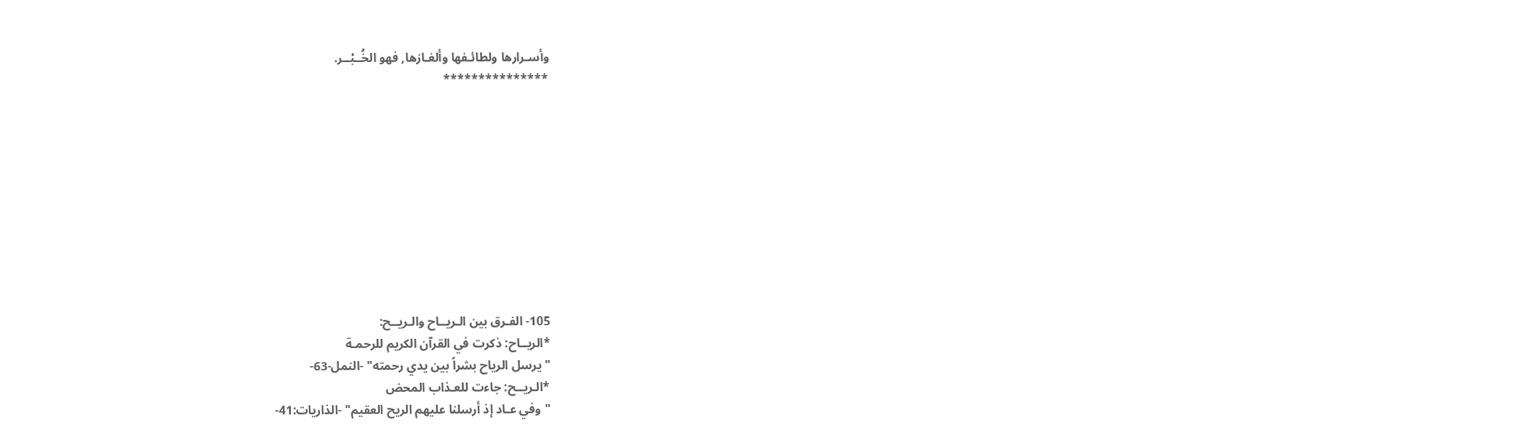وأسـرارها ولطائـفها وألغـازها, فهو الخُــبْــر.
***************










105- الفـرق بين الـريــاح والـريــح:
*الريــاح: ذكرت في القرآن الكريم للرحمـة
"يرسل الرياح بشراً بين يدي رحمته" -النمل-63-
*الـريــح: جاءت للعـذاب المحض
"وفي عـاد إذ أرسلنا عليهم الريح العقيم" -الذاريات:41-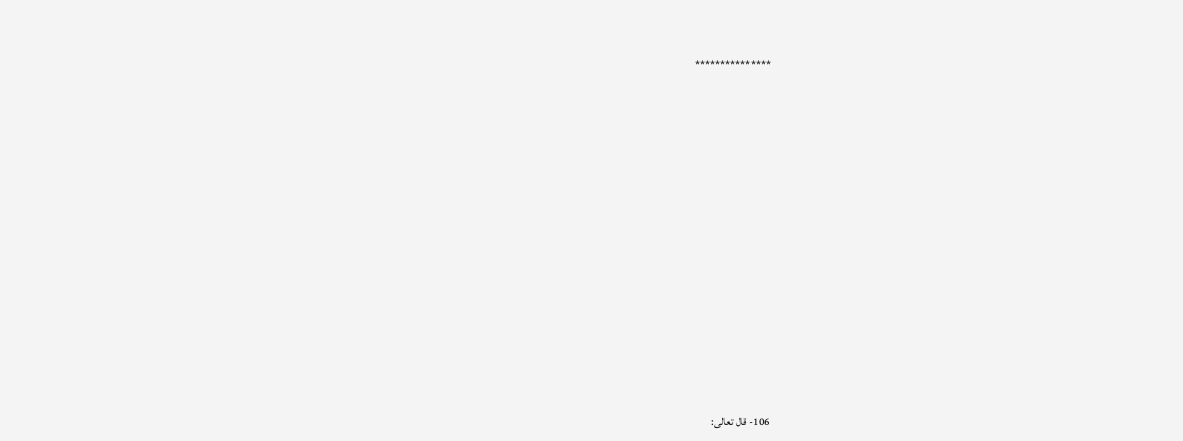***************
















106- قال تعالى: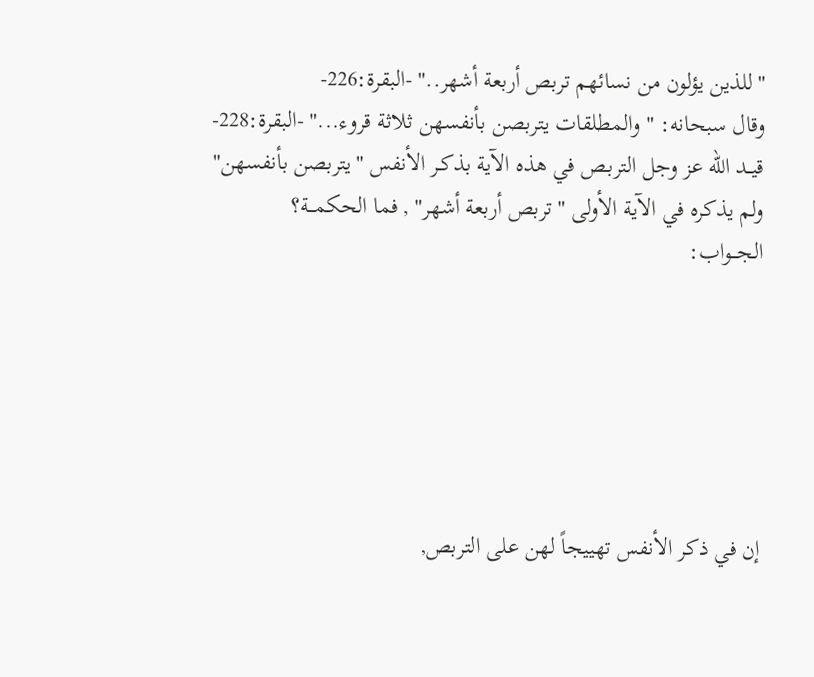"للذين يؤلون من نسائهم تربص أربعة أشهر.." -البقرة:226-
وقال سبحانه: " والمطلقات يتربصن بأنفسهن ثلاثة قروء..." -البقرة:228-
قيــد الله عز وجل التربـص في هذه الآية بذكـر الأنفس "يتربصن بأنفسهن"
ولم يذكره في الآية الأولى "تربص أربعة أشهر" , فما الحكمـــة؟
الجـــواب:






إن في ذكر الأنفس تهييجاً لهن على التربص,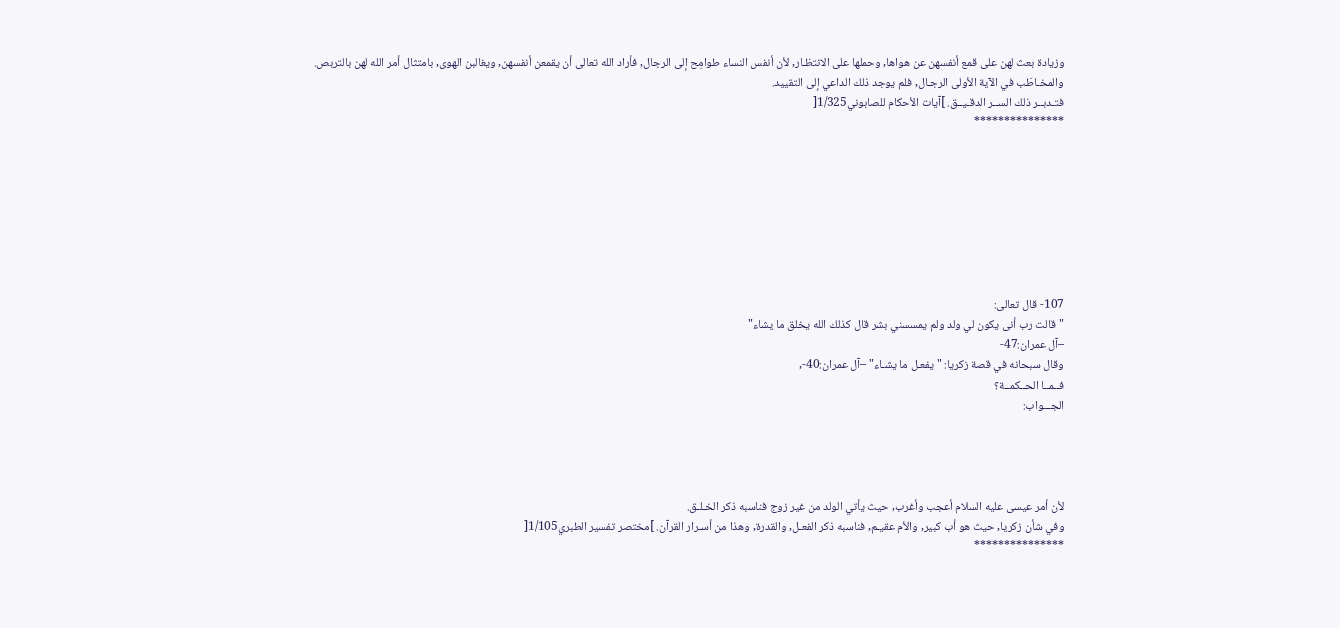وزيادة بعث لهن على قمع أنفسهن عن هواها, وحملها على الانتظـار, لأن أنفس النساء طوامِح إلى الرجال, فأراد الله تعالى أن يقمعن أنفسهن, ويغالبن الهوى, بامتثال أمر الله لهن بالتربص.
والمخـاطَب في الآية الأولى الرجـال, فلم يوجد ذلك الداعي إلى التقييد.
فتـدبــر ذلك الســر الدقـيــق. ]آيات الأحكام للصابوني1/325[
***************








107- قال تعالى:
"قالت رب أنى يكون لي ولد ولم يمسسني بشر قال كذلك الله يخلق ما يشاء"
–آل عمران:47-
وقال سبحانه في قصة زكريا: " يفعـل ما يشـاء" –آل عمران:40-,
فــمــا الحــكمــة؟
الجـــواب:




لأن أمر عيسى عليه السلام أعجب وأغرب, حيث يأتي الولد من غير زوج فناسبه ذكر الخـلـق.
وفي شأن زكريا, حيث هو أب كبير, والأم عقيـم, فناسبه ذكر الفعـل, والقدرة, وهذا من أسـرار القرآن. ]مختصر تفسير الطبري1/105[
***************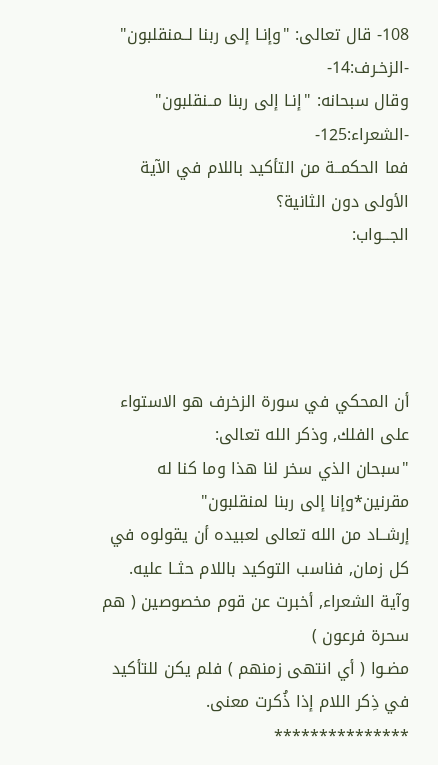108- قال تعالى: "وإنـا إلى ربنا لــمنقلبون" -الزخـرف:14-
وقال سبحانه: "إنـا إلى ربنا مــنقلبون" -الشعراء:125-
فما الحكمــة من التأكيد باللام في الآية الأولى دون الثانية؟
الجـــواب:




أن المحكي في سورة الزخرف هو الاستواء على الفلك, وذكر الله تعالى:
"سبحان الذي سخر لنا هذا وما كنا له مقرنين*وإنا إلى ربنا لمنقلبون"
إرشــاد من الله تعالى لعبيده أن يقولوه في كل زمان, فناسب التوكيد باللام حثــا عليه.
وآية الشعراء, أخبرت عن قوم مخصوصين ( هم سحرة فرعون )
مضـوا ( أي انتهى زمنهم ) فلم يكن للتأكيد في ذِكر اللام إذا ذُكرت معنى.
***************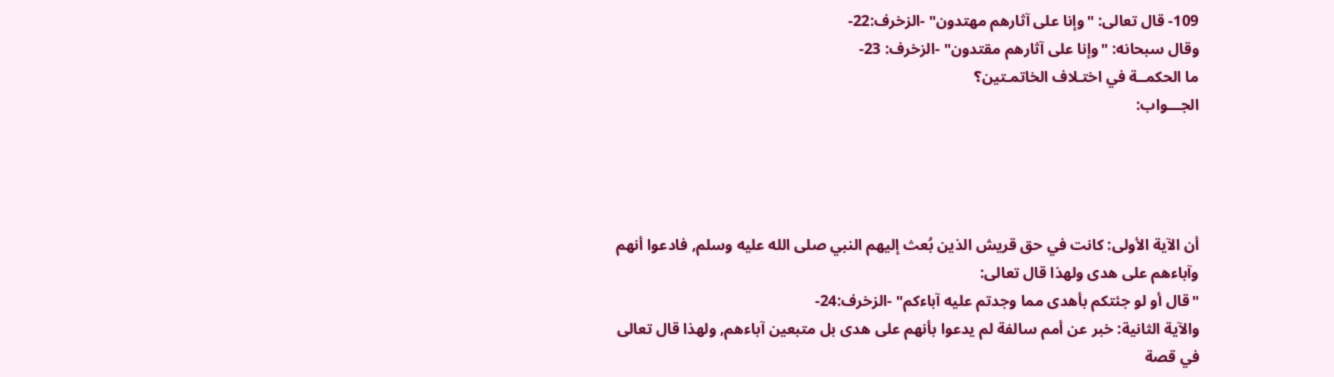109- قال تعالى: "وإنا على آثارهم مهتدون" -الزخرف:22-
وقال سبحانه: "وإنا على آثارهم مقتدون" -الزخرف: 23-
ما الحكمــة في اختـلاف الخاتمـتين؟
الجـــواب:




أن الآية الأولى: كانت في حق قريش الذين بُعث إليهم النبي صلى الله عليه وسلم, فادعوا أنهم وآباءهم على هدى ولهذا قال تعالى:
"قال أو لو جئتكم بأهدى مما وجدتم عليه آباءكم" -الزخرف:24-
والآية الثانية: خبر عن أمم سالفة لم يدعوا بأنهم على هدى بل متبعين آباءهم, ولهذا قال تعالى في قصة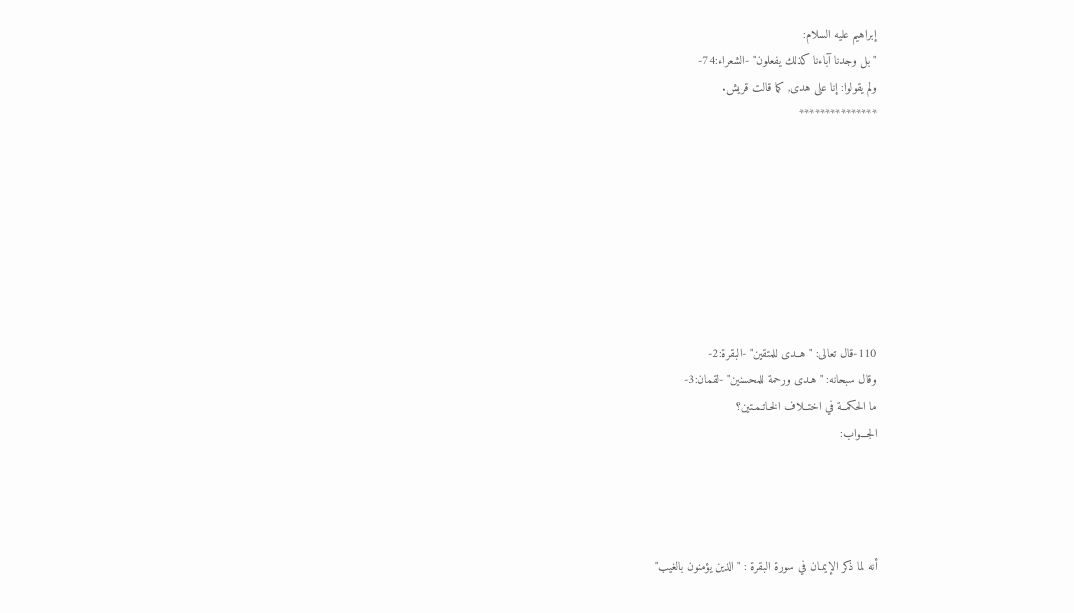إبراهيم عليه السلام:
"بل وجدنا آباءنا كذلك يفعلون" -الشعراء:74-
ولم يقولوا: إنا على هدى, كما قالت قريش.
***************








110-قال تعالى: "هــدى للمتقين" -البقرة:2-
وقال سبحانه: "هـدى ورحمة للمحسنين" -لقمان:3-
ما الحكمــة في اختــلاف الخـاتـمـتين؟
الجـــواب:




أنه لما ذكر الإيمـان في سورة البقرة : "الذين يؤمنون بالغيب"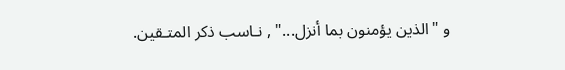و "الذين يؤمنون بما أنزل..." , نـاسب ذكر المتـقين.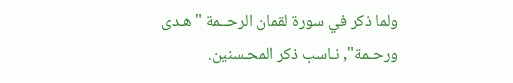ولما ذكر في سورة لقمان الرحــمة "هـدى ورحـمة", نـاسب ذكر المحـسنين.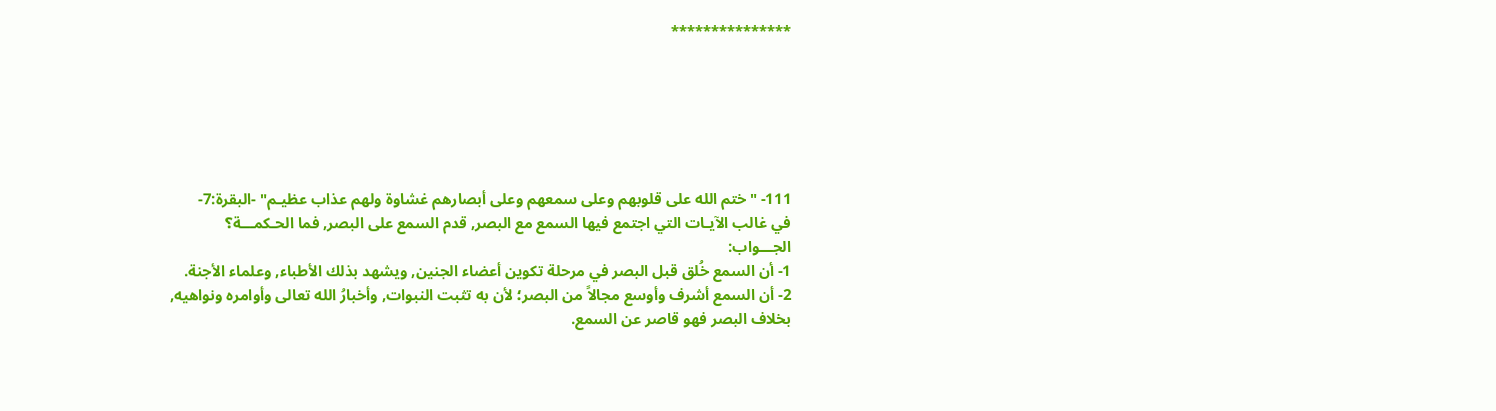***************






111- "ختم الله على قلوبهم وعلى سمعهم وعلى أبصارهم غشاوة ولهم عذاب عظيـم" -البقرة:7-
في غالب الآيـات التي اجتمع فيها السمع مع البصر, قدم السمع على البصر, فما الحـكمـــة؟
الجـــواب:
1- أن السمع خُلق قبل البصر في مرحلة تكوين أعضاء الجنين, ويشهد بذلك الأطباء, وعلماء الأجنة.
2- أن السمع أشرف وأوسع مجالاً من البصر؛ لأن به تثبت النبوات, وأخبارُ الله تعالى وأوامره ونواهيه, بخلاف البصر فهو قاصر عن السمع.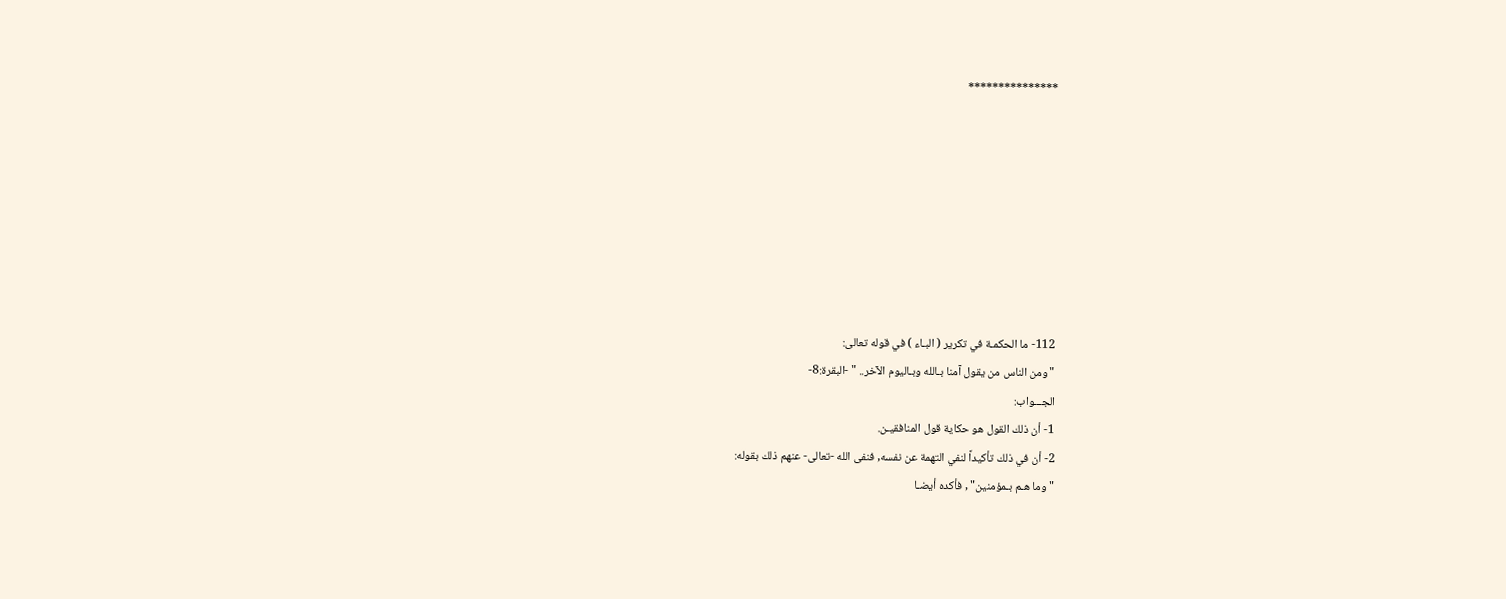***************








112- ما الحكمـة في تكرير ( البـاء ) في قوله تعالى:
"ومن الناس من يقول آمنا بـالله وبـاليوم الآخر.. " -البقرة:8-
الجـــواب:
1- أن ذلك القول هو حكاية قول المنافقيـن.
2- أن في ذلك تأكيداً لنفي التهمة عن نفسه, فنفى الله -تعالى- عنهم ذلك بقوله:
" وما هـم بـمؤمنين" , فأكده أيضـا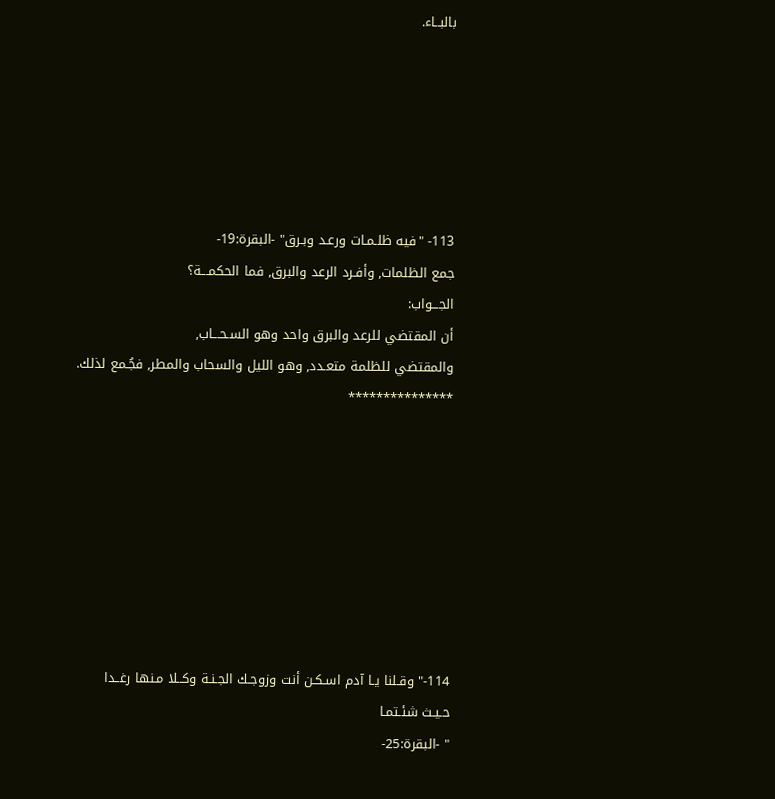بالبــاء.






113- "فيه ظلـمـات ورعـد وبـرق" -البقرة:19-
جمع الظلمات, وأفـرد الرعد والبرق, فما الحكمـــة؟
الجـــواب:
أن المقتضي للرعد والبرق واحد وهو السـحـــاب,
والمقتضي للظلمة متعـدد, وهو الليل والسحاب والمطر, فجُـمع لذلك.
***************








114-" وقـلنا يـا آدم اسـكـن أنت وزوجـك الجـنـة وكــلا مـنها رغــدا
حـيـث شئـتمـا
" -البقرة:25-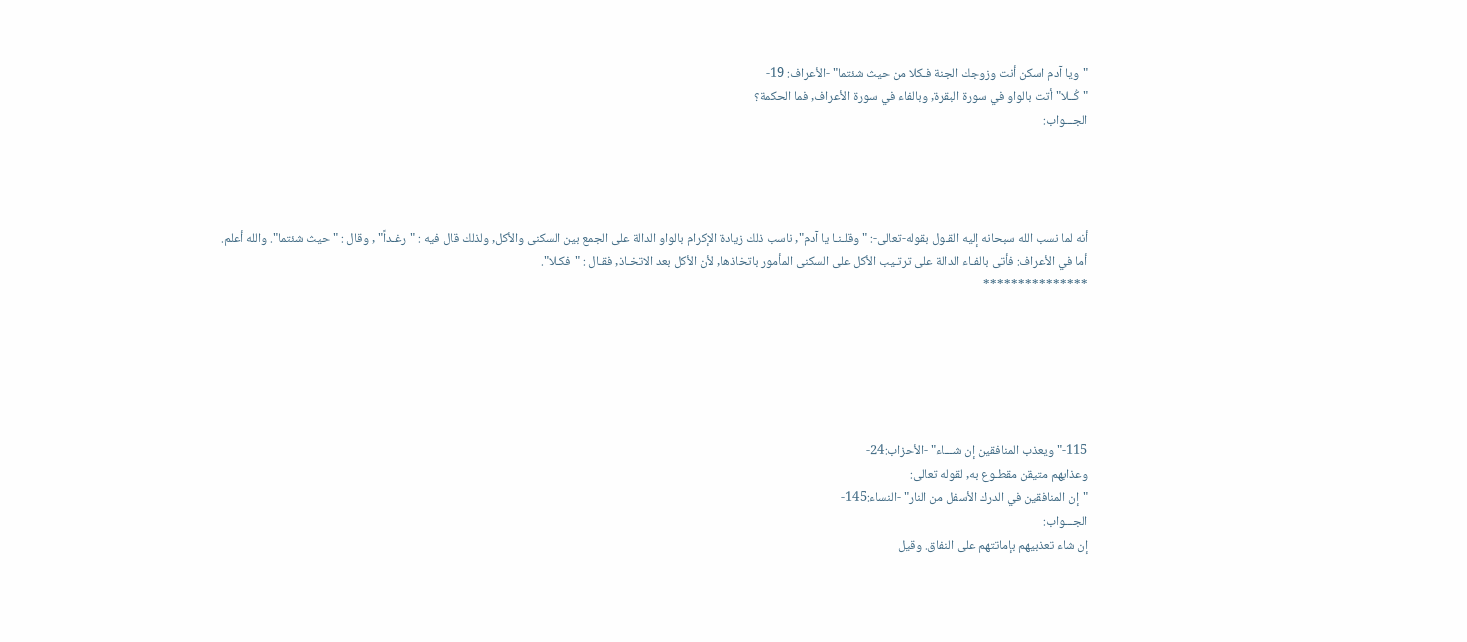"ويا آدم اسكن أنت وزوجك الجنة فـكلا من حيث شئتما" -الأعراف: 19-
"كُــلا" أتت بالواو في سورة البقرة, وبالفاء في سورة الأعراف, فما الحكمة؟
الجـــواب:




أنه لما نسب الله سبحانه إليه القـول بقوله-تعالى-: " وقلـنـا يا آدم", ناسب ذلك زيادة الإكرام بالواو الدالة على الجمع بين السكنى والأكل, ولذلك قال فيه : "رغـداً" , وقال : " حيث شئتما". والله أعلم.
أما في الأعراف: فأتى بالفـاء الدالة على ترتـيب الأكل على السكنى المأمور باتخاذها, لأن الأكل بعد الاتخـاذ, فقـال : "فكـلا".
***************






115-" ويعذب المنافقين إن شـــاء" -الأحزاب:24-
وعذابهم متيقن مقطـوع به, لقوله تعالى:
"إن المنافقين في الدرك الأسفل من النار" -النساء:145-
الجـــواب:
إن شاء تعذبيهم بإماتتهم على النفاق. وقيل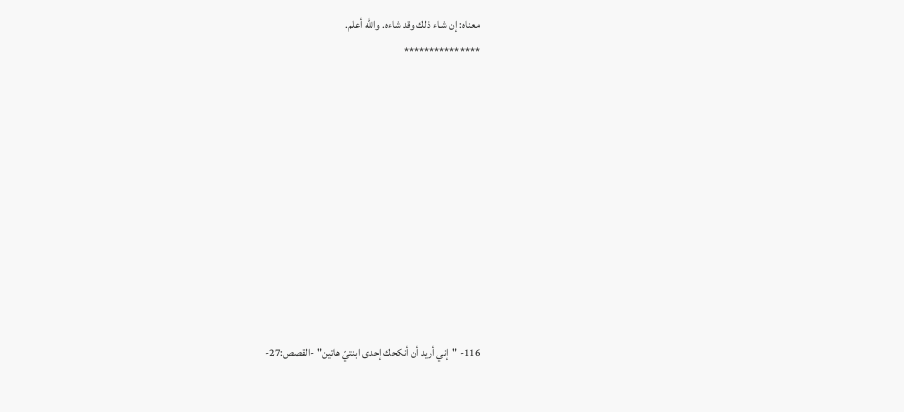معناه: إن شـاء ذلك وقد شاءه. والله أعلم.
***************










116- "إني أريد أن أنكحك إحدى ابنتيّ هاتين" -القصص:27-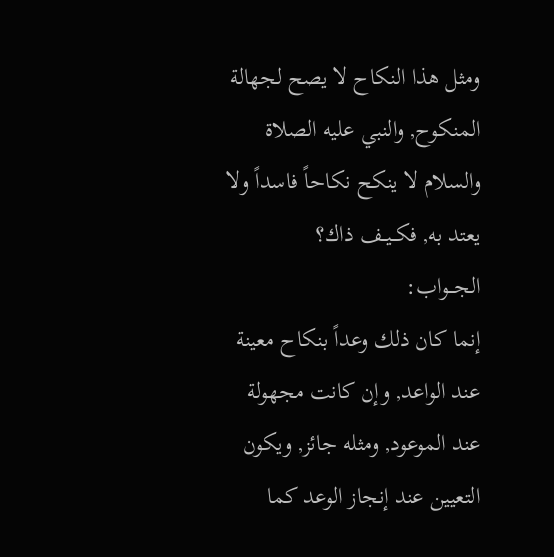ومثل هذا النكاح لا يصح لجهالة المنكوح, والنبي عليه الصلاة والسلام لا ينكح نكاحاً فاسداً ولا يعتد به, فكــيــف ذاك؟
الجـــواب:
إنما كان ذلك وعداً بنكاح معينة عند الواعد, وإن كانت مجهولة عند الموعود, ومثله جائز, ويكون التعيين عند إنجاز الوعد كما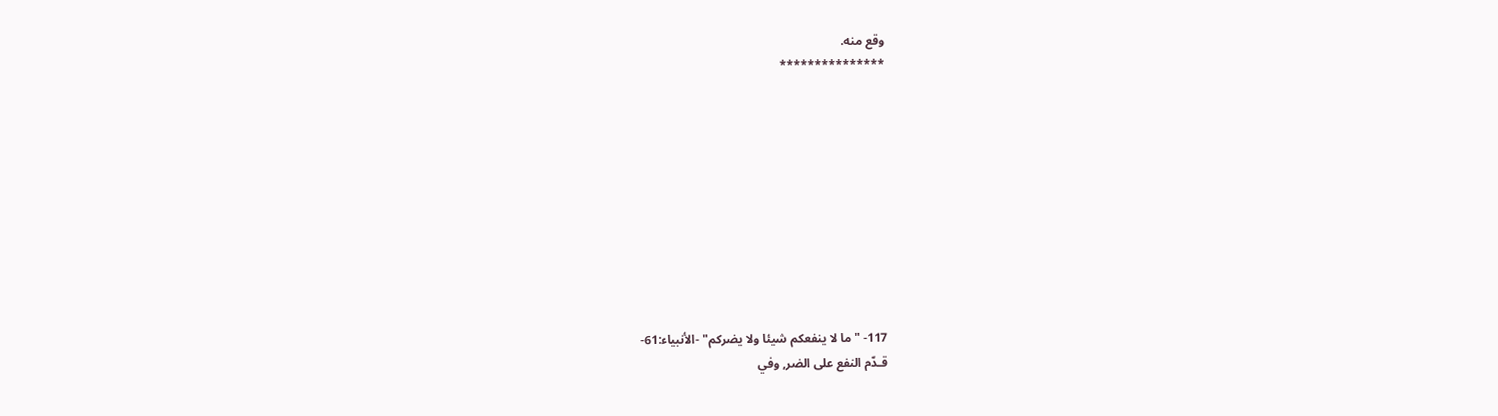وقع منه.
***************










117- " ما لا ينفعكم شيئا ولا يضركم" -الأنبياء:61-
قـدّم النفع على الضر, وفي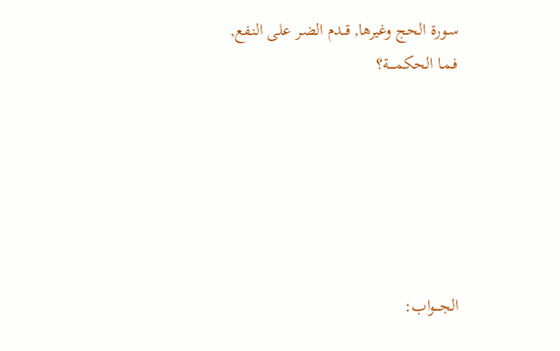سـورة الحج وغيرها, قــدم الضـر على النـفع,
فـمـا الحكمــــة؟






الجـــواب: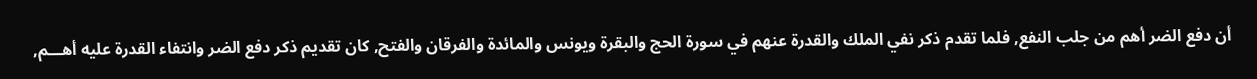أن دفع الضر أهم من جلب النفع, فلما تقدم ذكر نفي الملك والقدرة عنهم في سورة الحج والبقرة ويونس والمائدة والفرقان والفتح, كان تقديم ذكر دفع الضر وانتفاء القدرة عليه أهـــم,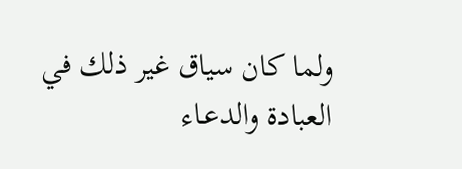ولما كان سياق غير ذلك في العبادة والدعـاء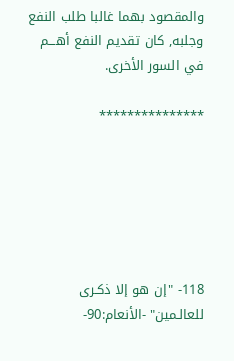والمقصود بهما غالبا طلب النفع وجلبه, كان تقديم النفع أهـــم في السور الأخرى.

***************






118- "إن هو إلا ذكـرى للعالـمين" -الأنعام:90-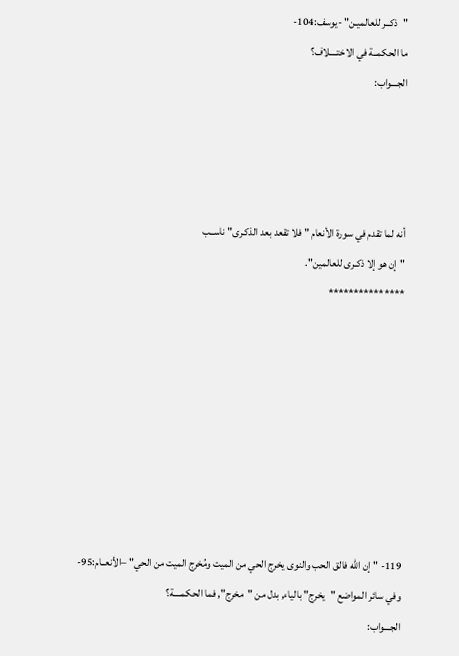"ذكــر للعالميـن" -يوسف:104-
ما الحكمــة في الاختــــلاف؟
الجـــواب:




أنه لما تقدم في سورة الأنعام " فلا تقعد بعد الذكـرى" ناســب
"إن هو إلا ذكـرى للعالمين".
***************








119- "إن الله فالق الحب والنوى يخرج الحي من الميت ومُخرج الميت من الحي" –الأنعــام:95-
وفي سائر المواضع "يخرج" بالياء, بدل من "مخرج", فما الحكمــــة؟
الجـــواب: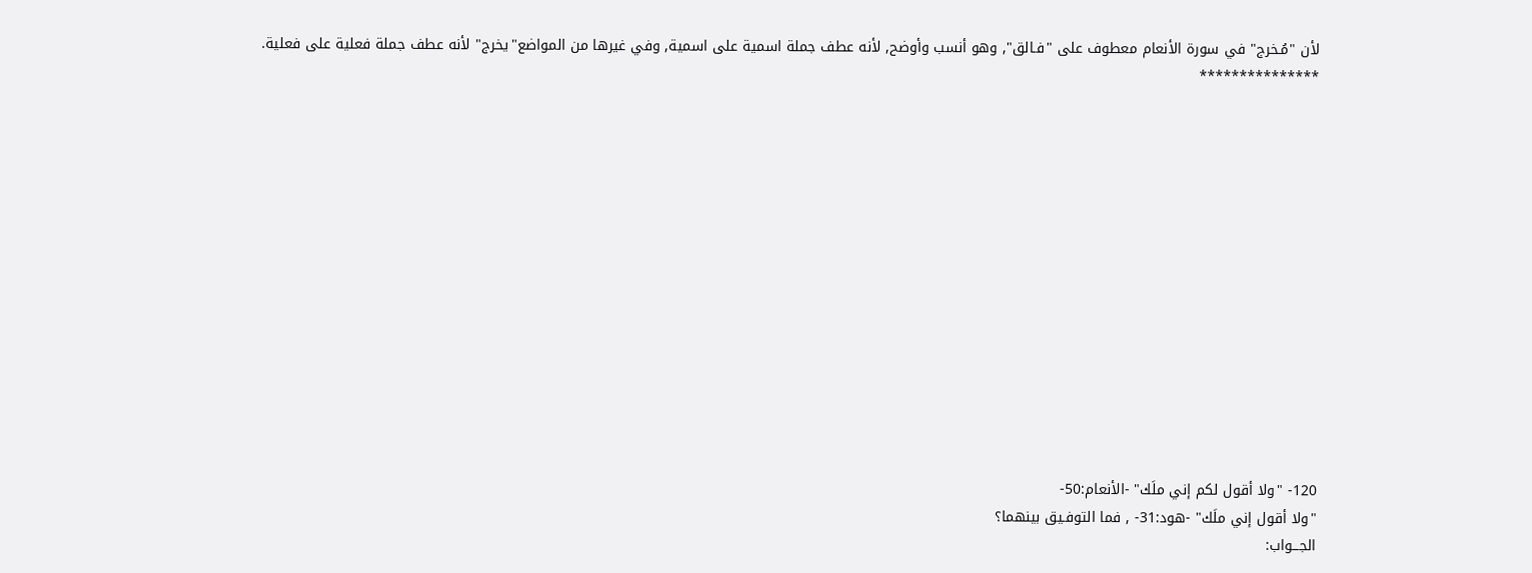لأن "مُـخرج" في سورة الأنعام معطوف على "فـالق", وهو أنسب وأوضح, لأنه عطف جملة اسمية على اسمية, وفي غيرها من المواضع"يخرج" لأنه عطف جملة فعلية على فعلية.
***************














120- "ولا أقول لكم إني ملَك" -الأنعام:50-
"ولا أقول إني ملَك" -هود:31- , فما التوفـيق بينهما؟
الجـــواب: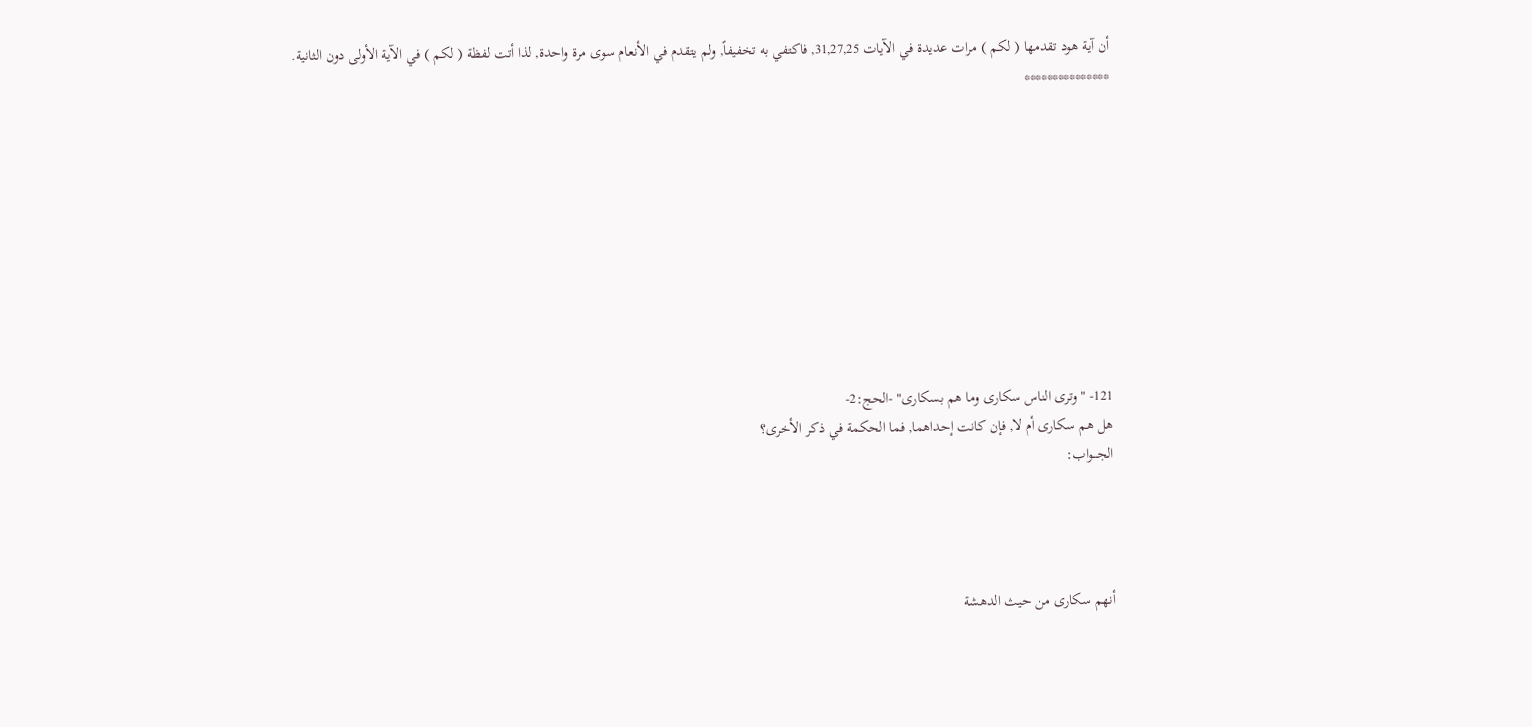أن آية هود تقدمها ( لكم ) مرات عديدة في الآيات 31,27,25, فاكتفي به تخفيفاً, ولم يتقدم في الأنعام سوى مرة واحدة, لذا أتت لفظة ( لكم ) في الآية الأولى دون الثانية.
***************










121- "وترى الناس سكارى وما هم بسكارى" -الحج:2-
هل هم سكارى أم لا, فإن كانت إحداهما, فما الحكمة في ذكر الأخرى؟
الجـــواب:




أنهم سكارى من حيث الدهشة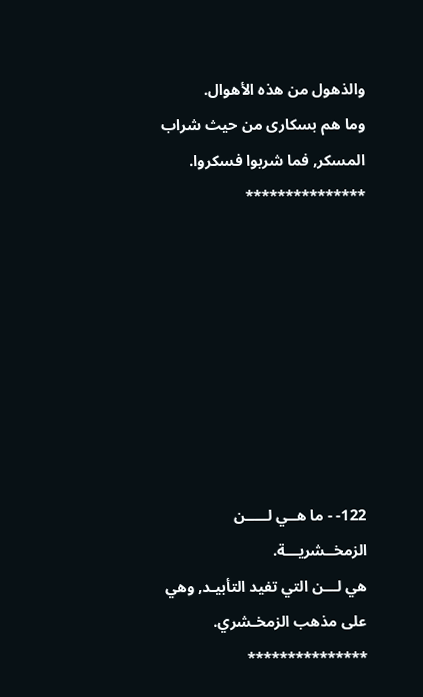والذهول من هذه الأهوال.
وما هم بسكارى من حيث شراب المسكر, فما شربوا فسكروا.
***************








122- - ما هــي لـــــن الزمخــشريـــة.
هي لـــن التي تفيد التأبيـد, وهي على مذهب الزمخـشري.
***************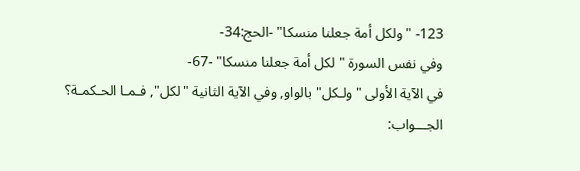123- "ولكل أمة جعلنا منسكا" -الحج:34-
وفي نفس السورة " لكل أمة جعلنا منسكا" -67-
في الآية الأولى "ولـكل" بالواو, وفي الآية الثانية "لكل", فـمـا الحـكمـة؟
الجـــواب: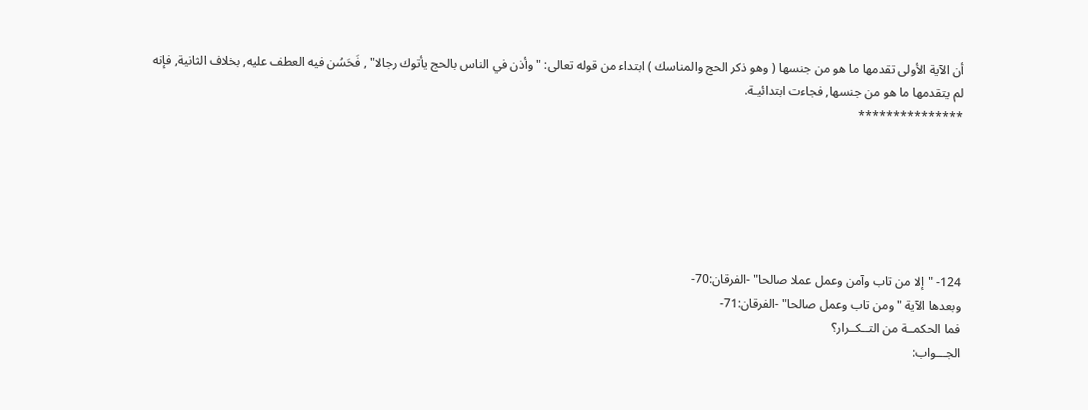أن الآية الأولى تقدمها ما هو من جنسها ( وهو ذكر الحج والمناسك ) ابتداء من قوله تعالى: " وأذن في الناس بالحج يأتوك رجالا" , فَحَسُن فيه العطف عليه, بخلاف الثانية, فإنه لم يتقدمها ما هو من جنسها, فجاءت ابتدائيـة.
***************






124- "إلا من تاب وآمن وعمل عملا صالحا" -الفرقان:70-
وبعدها الآية "ومن تاب وعمل صالحا" -الفرقان:71-
فما الحكمــة من التــكــرار؟
الجـــواب: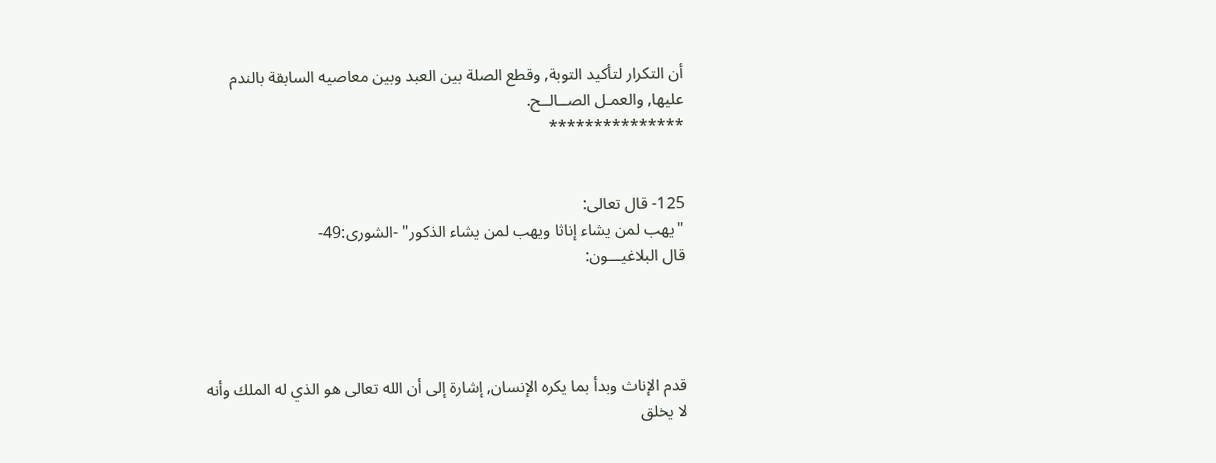أن التكرار لتأكيد التوبة, وقطع الصلة بين العبد وبين معاصيه السابقة بالندم عليها, والعمـل الصــالــح.
***************


125- قال تعالى:
"يهب لمن يشاء إناثا ويهب لمن يشاء الذكور" -الشورى:49-
قال البلاغيـــون:




قدم الإناث وبدأ بما يكره الإنسان, إشارة إلى أن الله تعالى هو الذي له الملك وأنه لا يخلق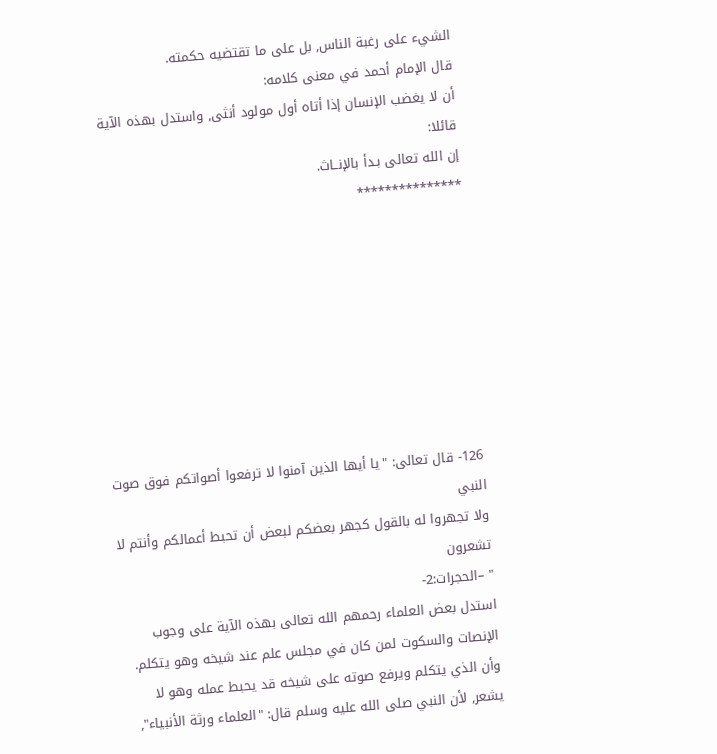الشيء على رغبة الناس, بل على ما تقتضيه حكمته.
قال الإمام أحمد في معنى كلامه:
أن لا يغضب الإنسان إذا أتاه أول مولود أنثى, واستدل بهذه الآية قائلا:
إن الله تعالى بـدأ بالإنــاث.
***************








126- قال تعالى: "يا أيها الذين آمنوا لا ترفعوا أصواتكم فوق صوت النبي
ولا تجهروا له بالقول كجهر بعضكم لبعض أن تحبط أعمالكم وأنتم لا تشعرون
" –الحجرات:2-
استدل بعض العلماء رحمهم الله تعالى بهذه الآية على وجوب الإنصات والسكوت لمن كان في مجلس علم عند شيخه وهو يتكلم. وأن الذي يتكلم ويرفع صوته على شيخه قد يحبط عمله وهو لا يشعر, لأن النبي صلى الله عليه وسلم قال: "العلماء ورثة الأنبياء",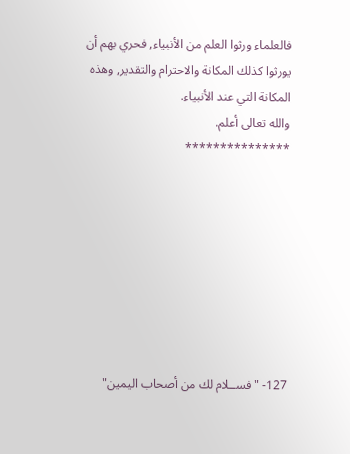فالعلماء ورثوا العلم من الأنبياء, فحري بهم أن يورثوا كذلك المكانة والاحترام والتقدير, وهذه المكانة التي عند الأنبياء.
والله تعالى أعلم.
***************








127- "فســلام لك من أصحاب اليمين"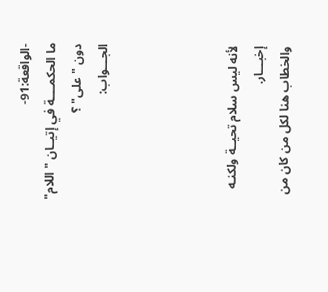-الواقعة:91-
ما الحكمــــة في إتيــان "اللام" دون "على" ؟
الجـــواب:




لأنه ليس سلام تحيــة ولكنـه إخبـــار.
والخطاب هنا لكل من كان من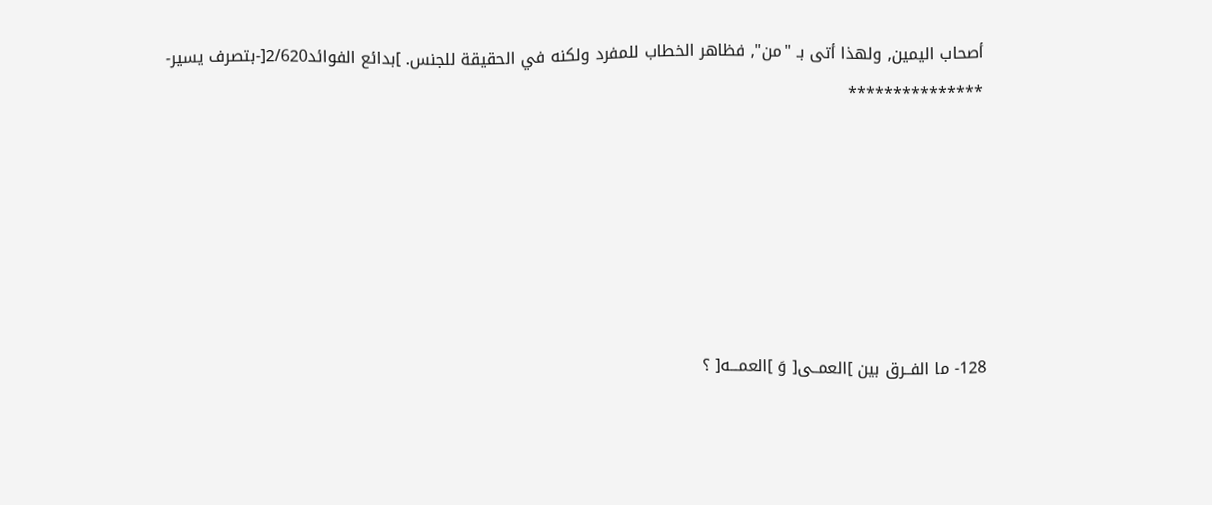أصحاب اليمين, ولهذا أتى بـ "من", فظاهر الخطاب للمفرد ولكنه في الحقيقة للجنس. ]بدائع الفوائد2/620[-بتصرف يسير-
***************






128- ما الفــرق بين ]العمــى[ وَ ]العمـــه[ ؟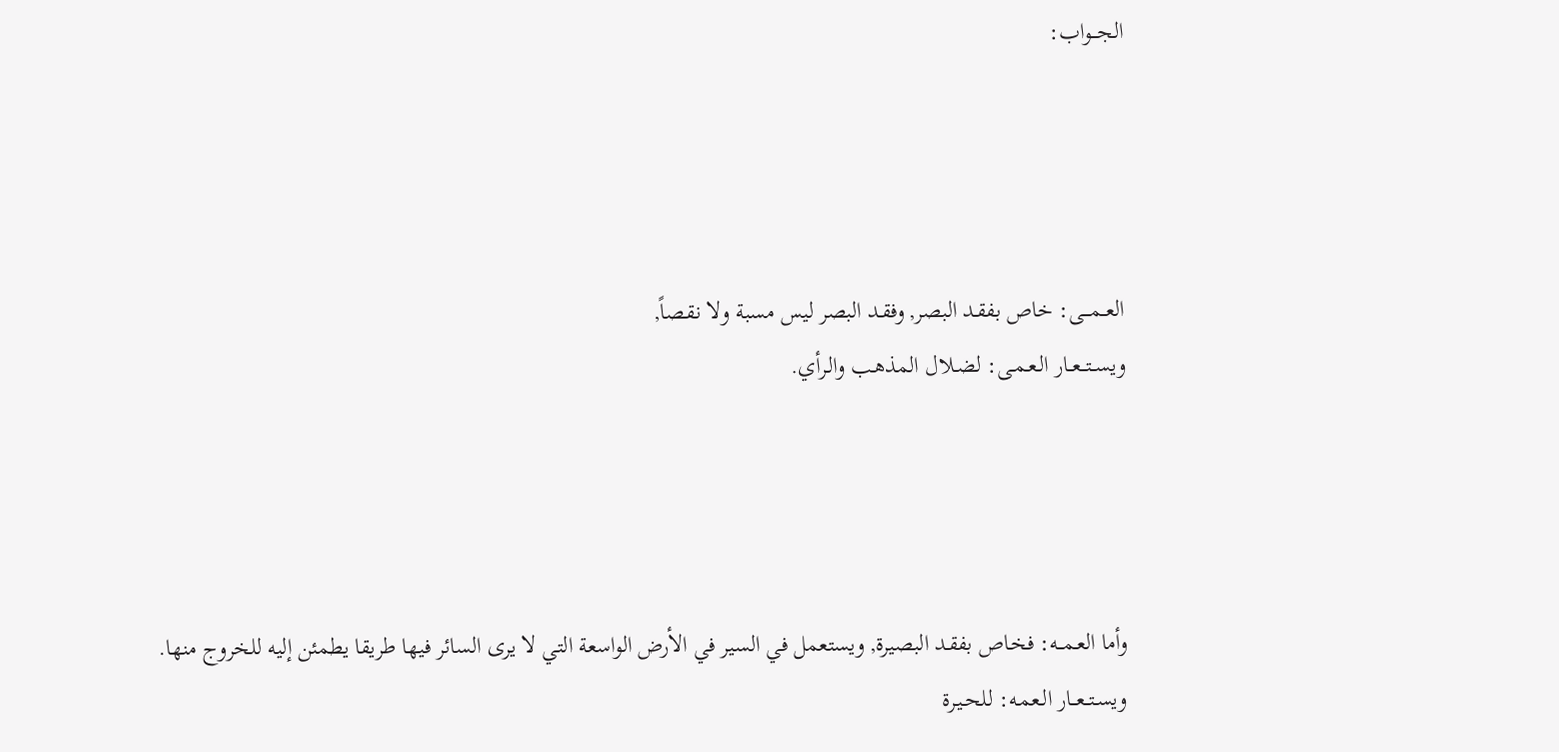الجـــواب:




العــمـــى: خاص بفقـد البصر, وفقـد البصر ليس مسبة ولا نقـصاً,
ويســتــعــار الـعـمـى: لضـلال المذهـب والـرأي.




وأما العـمــه: فخـاص بفقـد البصيرة, ويستعمل في السير في الأرض الواسعة التي لا يرى السائر فيها طريقا يطمئن إليه للخروج منها.
ويسـتــعــار الـعمـه: للحـيـرة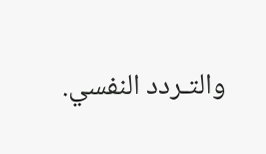والتـردد النفسي.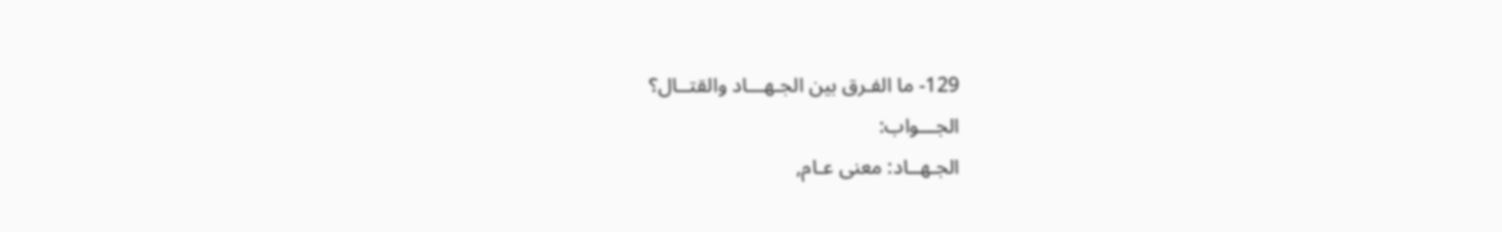129- ما الفـرق بين الجـهـــاد والقتــال؟
الجـــواب:
الجـهــاد: معنى عـام,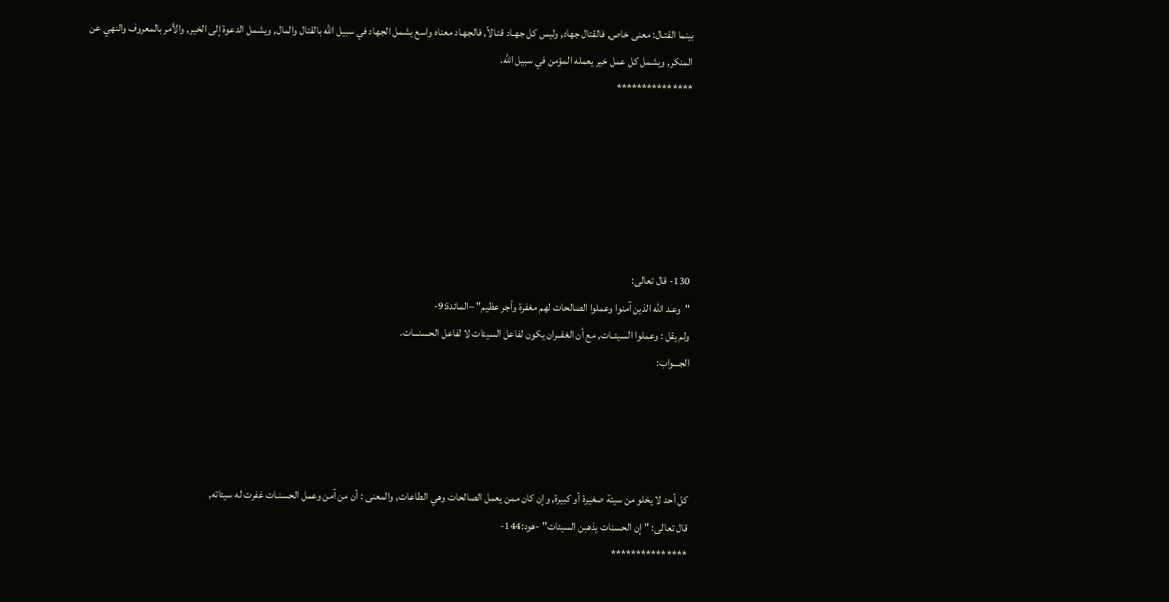بينما القتـال: معنى خاص, فالقتال جهاد, وليس كل جهـاد قتـالاً, فالجهـاد معناه واسع يشمل الجهاد في سبيل الله بالقتال والمال, ويشمل الدعوة إلى الخير, والأمر بالمعروف والنهي عن المنكر, ويشمل كل عمل خير يعمله المؤمن في سبيل الله.
***************






130- قال تعالى:
"وعـد الله الذين آمنوا وعملوا الصالحات لهم مغفرة وأجر عظيم" –المائدة:9-
ولم يقل : وعملوا السيئــات, مع أن الغفــران يكون لفاعل السيئات لا لفاعل الحسنـــات.
الجـــواب:




كل أحد لا يخلو من سيئة صغيرة أو كبيرة, وإن كان ممن يعمل الصالحات وهي الطاعات, والمعنى : أن من آمن وعمل الحسنـات غفرت له سيئاته,
قال تعالى: "إن الحسنات يذهبن السيئات" -هود:144-
***************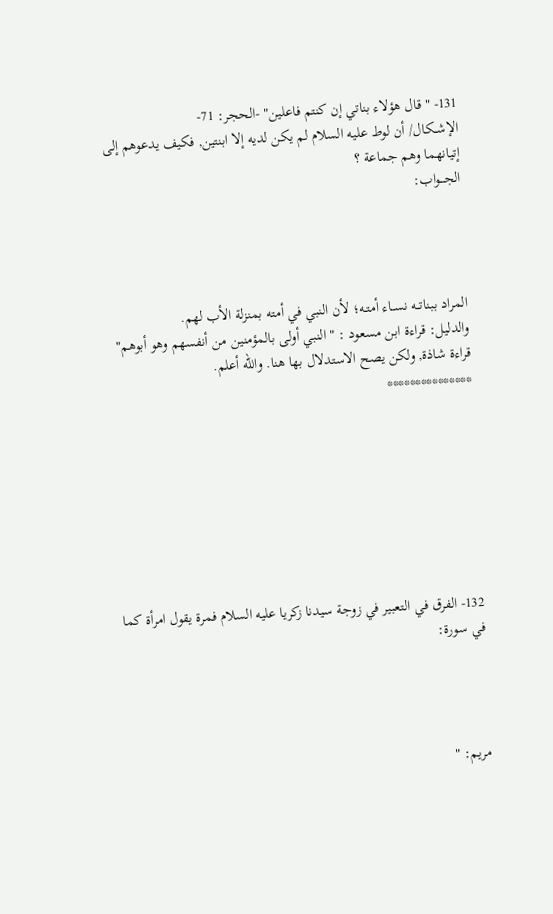131- " قال هؤلاء بناتي إن كنتم فاعلين" -الحجر: 71-
الإشــكال/ أن لوط عليه السلام لم يكن لديه إلا ابنتين, فكيف يدعوهم إلى إتيانهما وهم جماعة ؟
الجـــواب:




المراد ببناتــه نســاء أمتـه؛ لأن النبي في أمته بمنزلة الأب لهم.
والدليل: قراءة ابن مسعود : " النبي أولى بالمؤمنين من أنفسهم وهو أبوهم"
قراءة شاذة, ولكن يصح الاستدلال بها هنا. والله أعلم.
***************








132- الفرق في التعبير في زوجة سيدنا زكريا عليه السلام فمرة يقول امرأة كما في سورة:




مريم: "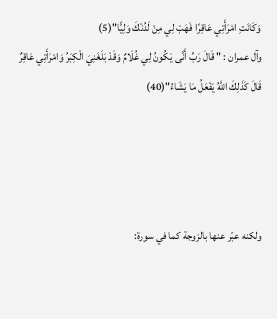وَكَانَتِ امْرَأَتِي عَاقِرًا فَهَبْ لِي مِنْ لَدُنْكَ وَلِيًّا"(5)
وآل عمران : " قَالَ رَبِّ أَنَّى يَكُونُ لِي غُلَامٌ وَقَدْ بَلَغَنِيَ الْكِبَرُ وَامْرَأَتِي عَاقِرٌ
قَالَ كَذَلِكَ اللَّهُ يَفْعَلُ مَا يَشَاءُ"(40)




ولكنه عبّر عنها بالزوجة كما في سورة: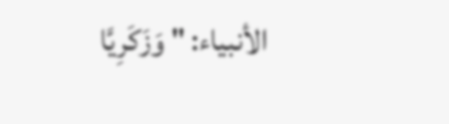الأنبياء: " وَزَكَرِيَّا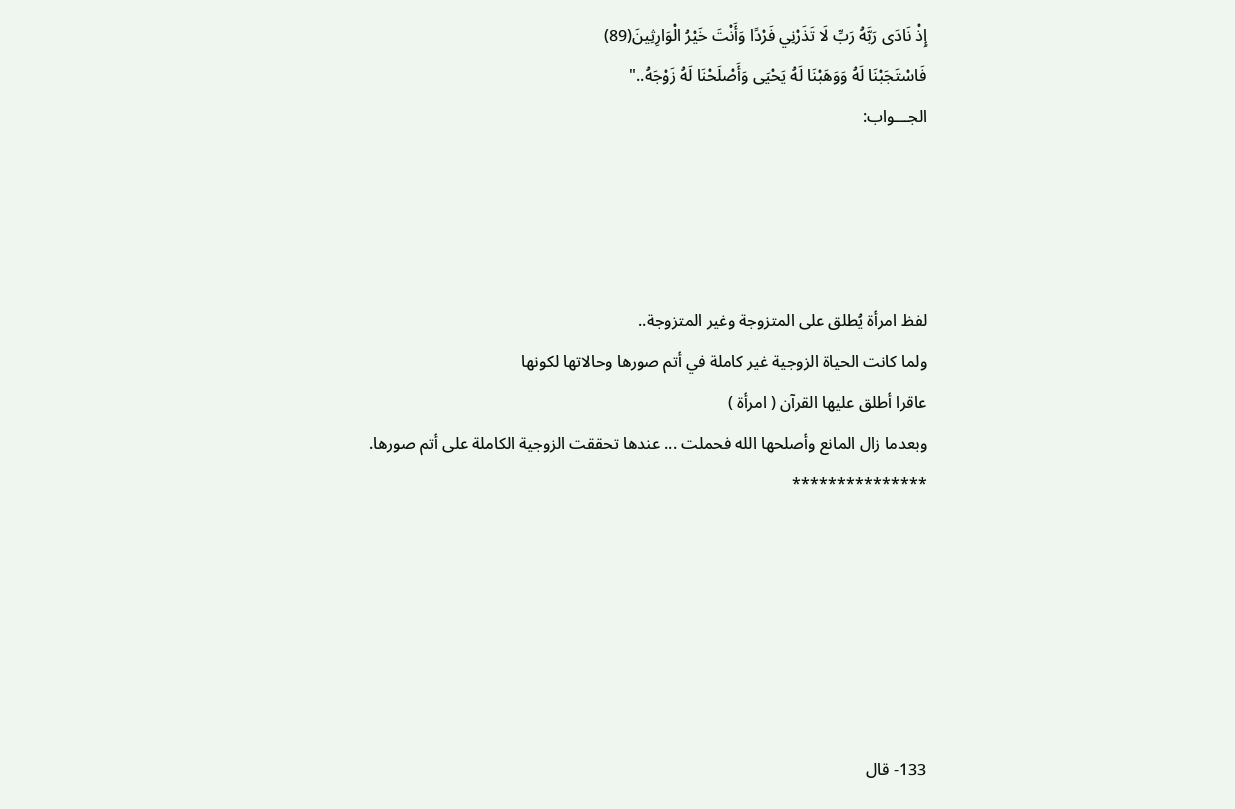إِذْ نَادَى رَبَّهُ رَبِّ لَا تَذَرْنِي فَرْدًا وَأَنْتَ خَيْرُ الْوَارِثِينَ(89)
فَاسْتَجَبْنَا لَهُ وَوَهَبْنَا لَهُ يَحْيَى وَأَصْلَحْنَا لَهُ زَوْجَهُ.."
الجـــواب:




لفظ امرأة يُطلق على المتزوجة وغير المتزوجة..
ولما كانت الحياة الزوجية غير كاملة في أتم صورها وحالاتها لكونها
عاقرا أطلق عليها القرآن ( امرأة )
وبعدما زال المانع وأصلحها الله فحملت ... عندها تحققت الزوجية الكاملة على أتم صورها.
***************






133- قال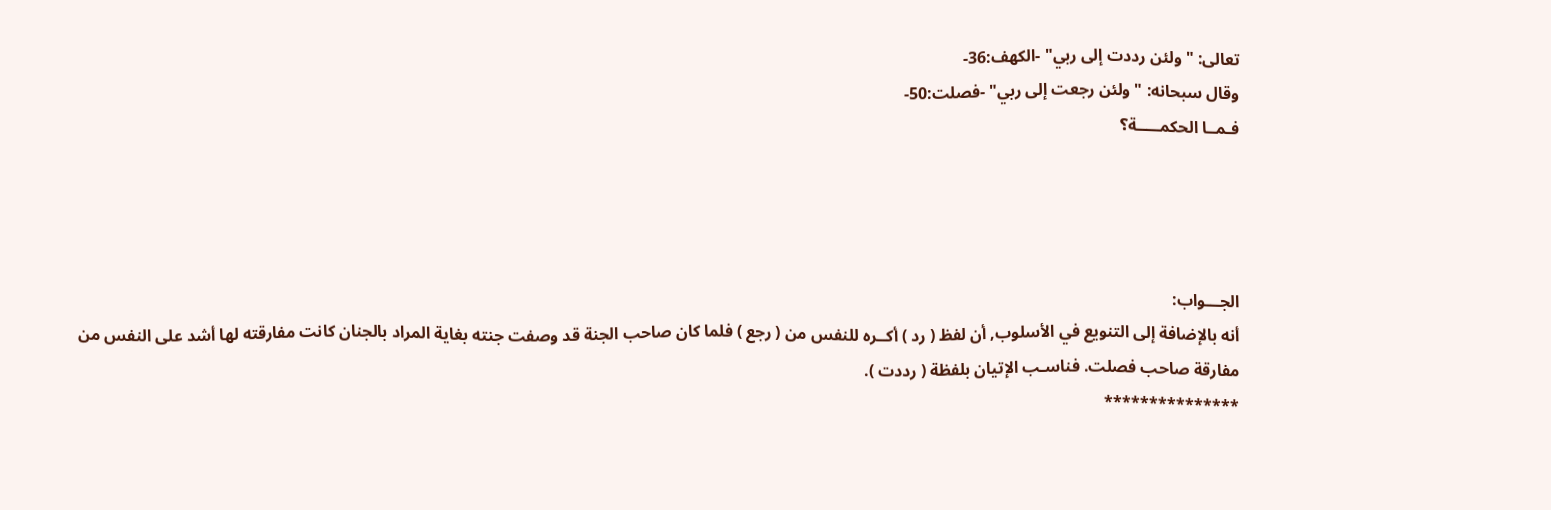تعالى: "ولئن رددت إلى ربي" -الكهف:36-
وقال سبحانه: "ولئن رجعت إلى ربي" -فصلت:50-
فـمــا الحكمـــــة؟




الجـــواب:
أنه بالإضافة إلى التنويع في الأسلوب, أن لفظ ( رد ) أكــره للنفس من ( رجع ) فلما كان صاحب الجنة قد وصفت جنته بغاية المراد بالجنان كانت مفارقته لها أشد على النفس من مفارقة صاحب فصلت. فناسـب الإتيان بلفظة ( رددت ).
***************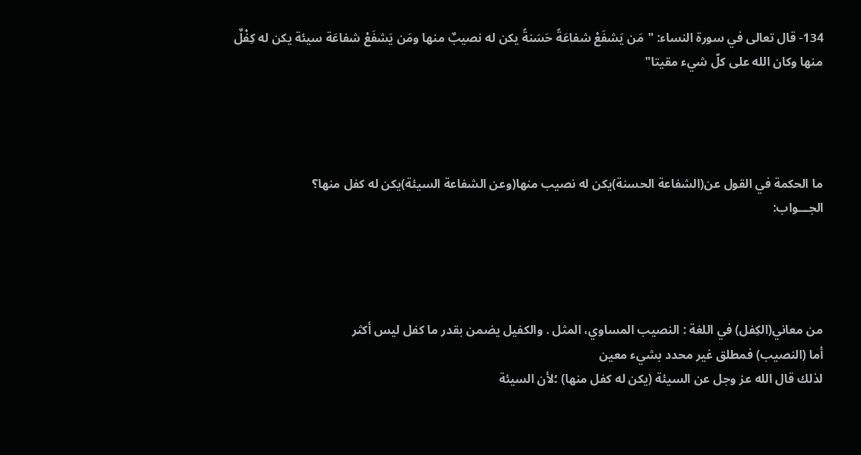134- قال تعالى في سورة النساء: "مَن يَشفَعْ شفاعَةً حَسَنةً يكن له نصيبٌ منها ومَن يَشفَعْ شفاعَة سيئة يكن له كِفْلٌ منها وكان الله على كلّ شيء مقيتا"




ما الحكمة في القول عن(الشفاعة الحسنة)يكن له نصيب منها(وعن الشفاعة السيئة)يكن له كفل منها؟
الجـــواب:




من معاني(الكِفل) في اللغة : النصيب المساوي، المثل . والكفيل يضمن بقدر ما كفل ليس أكثر
أما (النصيب) فمطلق غير محدد بشيء معين
لذلك قال الله عز وجل عن السيئة (يكن له كفل منها) ؛لأن السيئة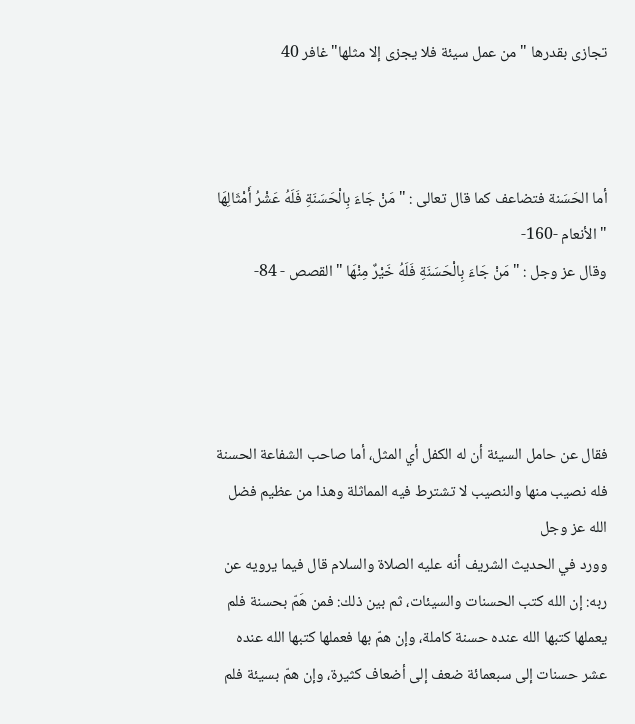تجازى بقدرها " من عمل سيئة فلا يجزى إلا مثلها" غافر 40



أما الحَسَنة فتضاعف كما قال تعالى : " مَنْ جَاءَ بِالْحَسَنَةِ فَلَهُ عَشْرُ أَمْثَالِهَا
" الأنعام -160-
وقال عز وجل : " مَنْ جَاءَ بِالْحَسَنَةِ فَلَهُ خَيْرٌ مِنْهَا " القصص - 84-




فقال عن حامل السيئة أن له الكفل أي المثل، أما صاحب الشفاعة الحسنة فله نصيب منها والنصيب لا تشترط فيه المماثلة وهذا من عظيم فضل الله عز وجل
وورد في الحديث الشريف أنه عليه الصلاة والسلام قال فيما يرويه عن ربه: إن الله كتب الحسنات والسيئات، ثم بين ذلك: فمن هَمّ بحسنة فلم يعملها كتبها الله عنده حسنة كاملة، وإن همّ بها فعملها كتبها الله عنده عشر حسنات إلى سبعمائة ضعف إلى أضعاف كثيرة، وإن همّ بسيئة فلم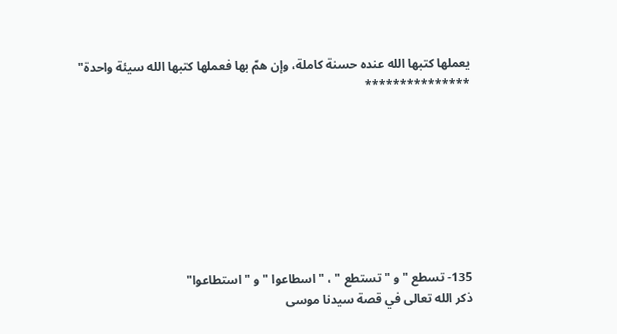يعملها كتبها الله عنده حسنة كاملة، وإن همّ بها فعملها كتبها الله سيئة واحدة"
***************








135- تسطع " و " تستطع " ، " اسطاعوا " و " استطاعوا"
ذكر الله تعالى في قصة سيدنا موسى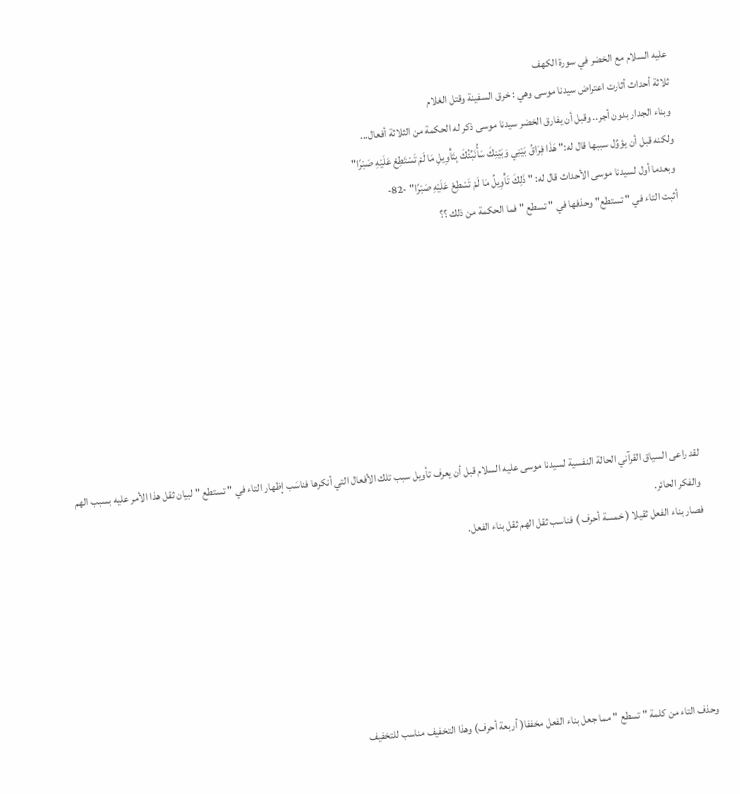عليه السلام مع الخضر في سورة الكهف
ثلاثة أحداث أثارت اعتراض سيدنا موسى وهي : خرق السفينة وقتل الغلام
وبناء الجدار بدون أجر.. وقبل أن يفارق الخضر سيدنا موسى ذكر له الحكمة من الثلاثة أفعال...
ولكنه قبل أن يؤوِّل سببها قال له:" هَذَا فِرَاقُ بَيْنِي وَبَيْنِكَ سَأُنَبِّئُكَ بِتَأْوِيلِ مَا لَمْ تَسْتَطِعْ عَلَيْهِ صَبْرًا"
وبعدما أول لسيدنا موسى الأحداث قال له: " ذَلِكَ تَأْوِيلُ مَا لَمْ تَسْطِعْ عَلَيْهِ صَبْرًا" -82-
أثبت التاء في " تستطع" وحذفها في " تسطع " فما الحكمة من ذلك ؟؟








لقد راعى السياق القرآني الحالة النفسية لسيدنا موسى عليه السلام قبل أن يعرف تأويل سبب تلك الأفعال التي أنكرها فناسَب إظهار التاء في " تستطع " لبيان ثقل هذا الأمر عليه بسبب الهم والفكر الحائر.
فصار بناء الفعل ثقيلا ( خمسة أحرف ) فناسب ثقل الهم ثقل بناء الفعل.






وحذف التاء من كلمة " تسطع " مما جعل بناء الفعل مخففا( أربعة أحرف) وهذا التخفيف مناسب للتخفيف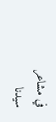في مشاعر سيدنا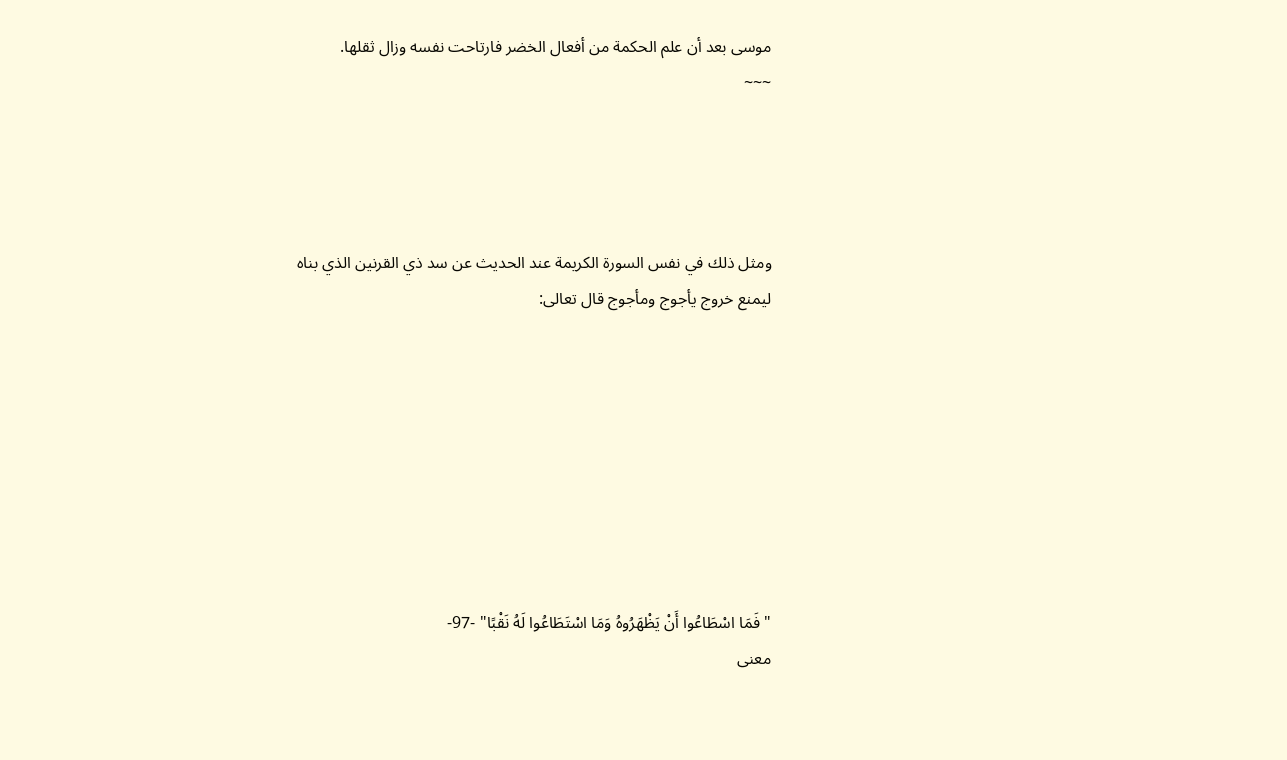موسى بعد أن علم الحكمة من أفعال الخضر فارتاحت نفسه وزال ثقلها.
~~~




ومثل ذلك في نفس السورة الكريمة عند الحديث عن سد ذي القرنين الذي بناه
ليمنع خروج يأجوج ومأجوج قال تعالى:








" فَمَا اسْطَاعُوا أَنْ يَظْهَرُوهُ وَمَا اسْتَطَاعُوا لَهُ نَقْبًا" -97-
معنى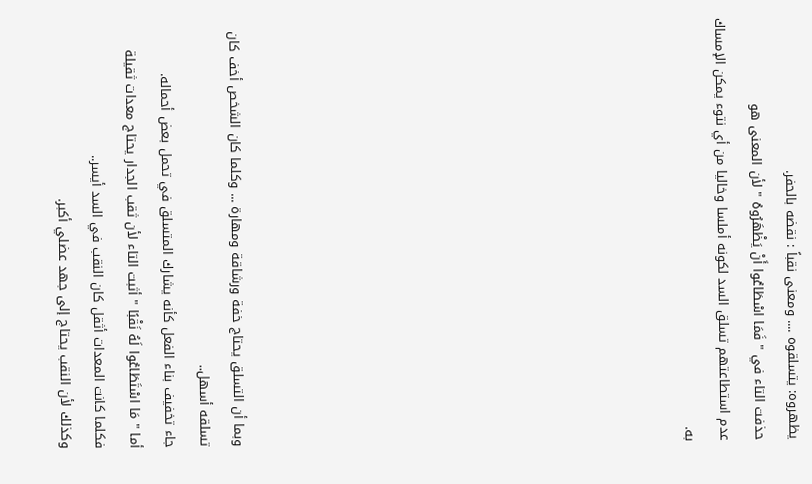يظهروه: يتسلقوه .... ومعنى نقباً : نقضه بالحفر.
حذفت التاء في " فَمَا اسْطَاعُوا أَنْ يَظْهَرُوهُ " لأن المعنى هو
عدم استطاعتهم تسلق السد لكونه أملسا وخاليا من أي نتوء يمكن الإمساك به.












وبما أن التسلق يحتاج خفة ورشاقة ومهارة ... وكلما كان الشخص أخف كان تسلقه أسهل..
جاء تخفيف بناء الفعل كأنه يشارك المتسلق في تحمل بعض أحماله.
أما " مَا اسْتَطَاعُوا لَهُ نَقْبًا " أثبت التاء لأن ثقب الجدار يحتاج معدات ثقيلة
فكلما كانت المعدات أثقل كان النقب في السد أيسر..
وكذلك لأن النقب يحتاج إلى جهد عضلي أكبر.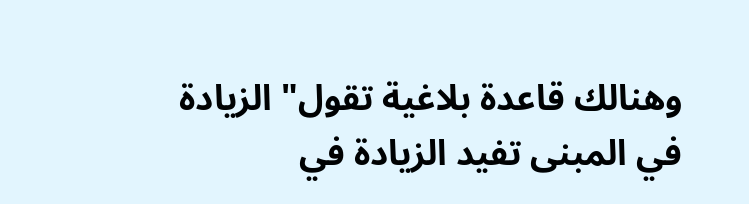وهنالك قاعدة بلاغية تقول" الزيادة في المبنى تفيد الزيادة في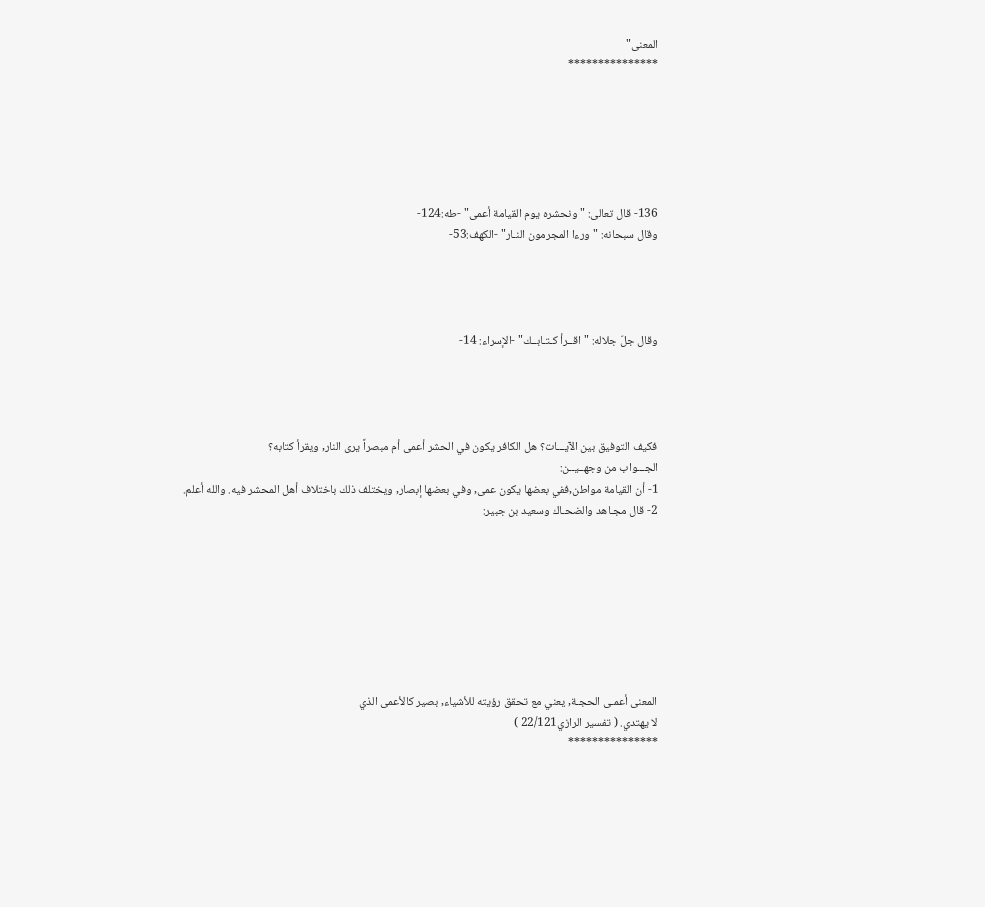المعنى"
***************






136- قال تعالى: "ونحشره يوم القيامة أعمى" -طه:124-
وقال سبحانه: "ورءا المجرمون النـار" -الكهف:53-




وقال جلّ جلاله: "اقــرأ كـتـابــك" -الإسراء: 14-




فكيف التوفيق بين الآيـــات؟ هل الكافر يكون في الحشر أعمى أم مبصراً يرى النار, ويقرأ كتابه؟
الجـــواب من وجهــيــن:
1- أن القيامة مواطن,ففي بعضها يكون عمى, وفي بعضها إبصار, ويختلف ذلك باختلاف أهل المحشر فيه. والله أعلم.
2- قال مجـاهد والضحـاك وسعيد بن جبير:








المعنى أعمـى الحجـة, يعني مع تحقق رؤيته للأشياء, بصير كالأعمى الذي
لا يهتدي. ( تفسير الرازي22/121 )
***************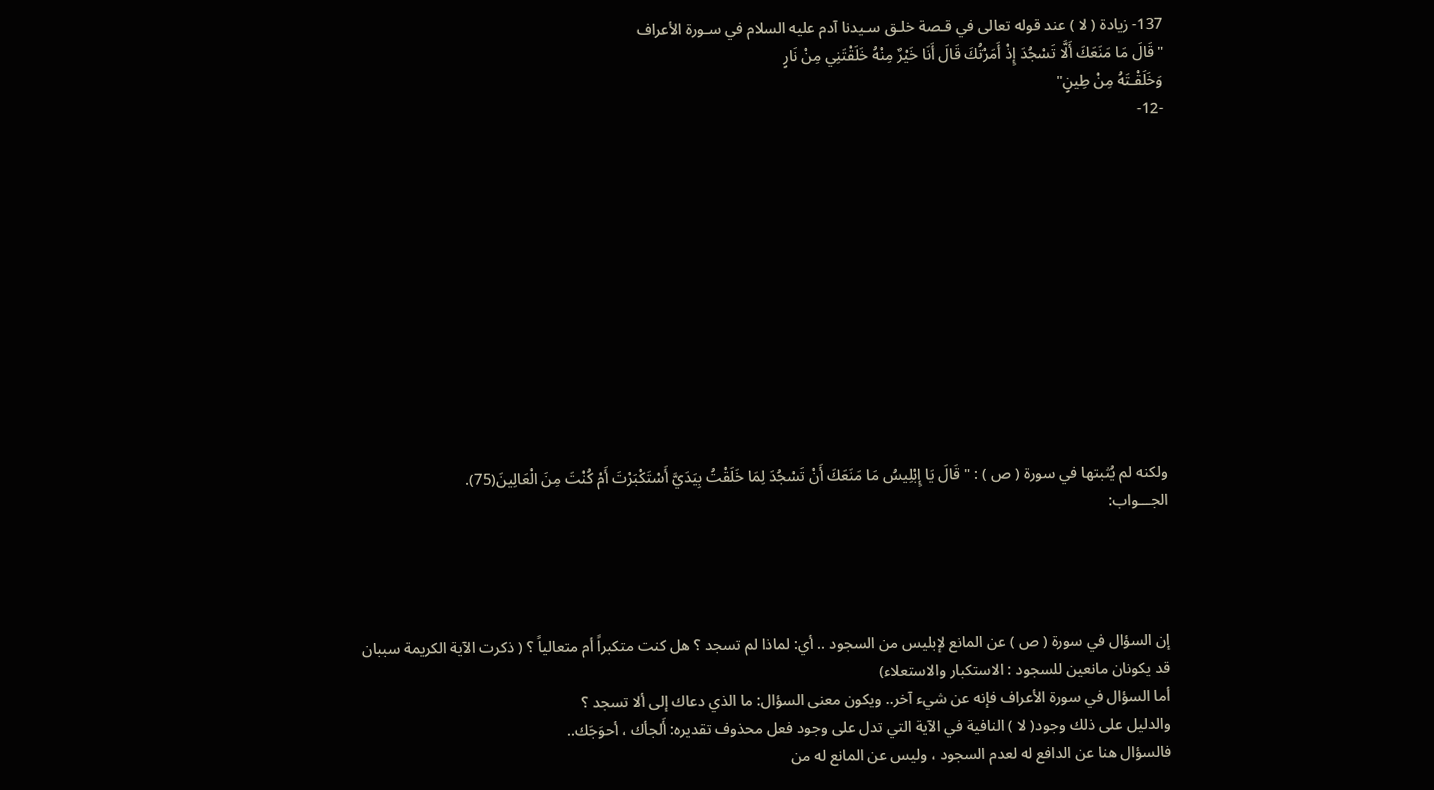137- زيادة ( لا ) عند قوله تعالى في قـصة خلـق سـيدنا آدم عليه السلام في سـورة الأعراف
"قَالَ مَا مَنَعَكَ أَلَّا تَسْجُدَ إِذْ أَمَرْتُكَ قَالَ أَنَا خَيْرٌ مِنْهُ خَلَقْتَنِي مِنْ نَارٍ
وَخَلَقْـتَهُ مِنْ طِينٍ"
-12-












ولكنه لم يُثبتها في سورة ( ص ) : " قَالَ يَا إِبْلِيسُ مَا مَنَعَكَ أَنْ تَسْجُدَ لِمَا خَلَقْتُ بِيَدَيَّ أَسْتَكْبَرْتَ أَمْ كُنْتَ مِنَ الْعَالِينَ(75).
الجـــواب:




إن السؤال في سورة ( ص ) عن المانع لإبليس من السجود .. أي: لماذا لم تسجد ؟ هل كنت متكبراً أم متعالياً ؟ ( ذكرت الآية الكريمة سببان قد يكونان مانعين للسجود : الاستكبار والاستعلاء)
أما السؤال في سورة الأعراف فإنه عن شيء آخر.. ويكون معنى السؤال: ما الذي دعاك إلى ألا تسجد ؟
والدليل على ذلك وجود( لا ) النافية في الآية التي تدل على وجود فعل محذوف تقديره: أَلجأك ، أحوَجَك..
فالسؤال هنا عن الدافع له لعدم السجود ، وليس عن المانع له من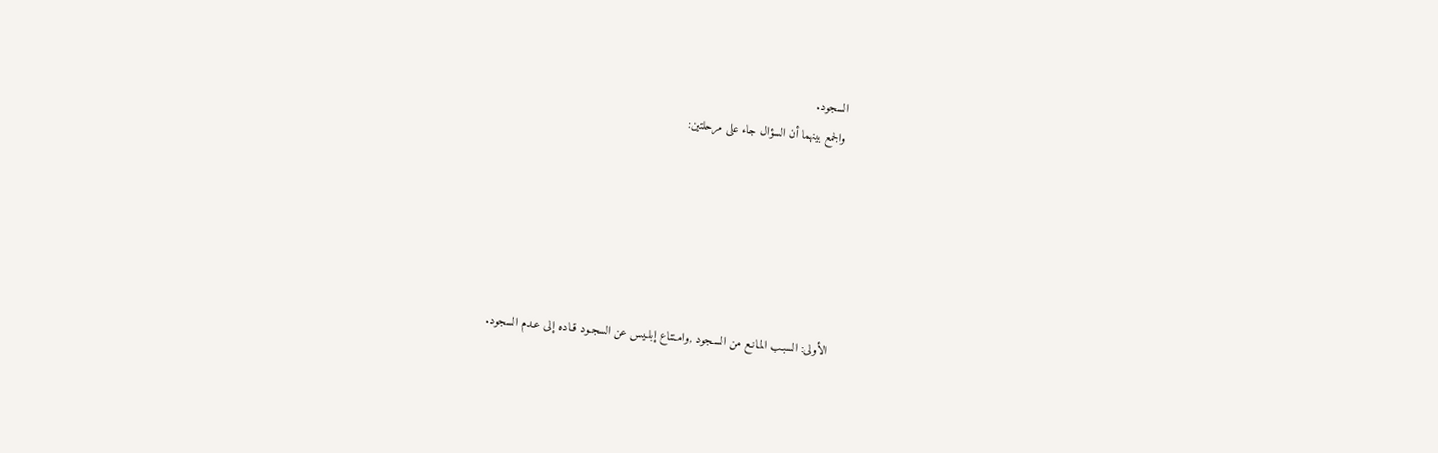السجود.
والجمع بينهما أن السؤال جاء على مرحلتين:






الأولى: السبـب المـانـع من السـجود ,وامـتناع إبلـيس عن السجـود قـاده إلى عـدم السجود.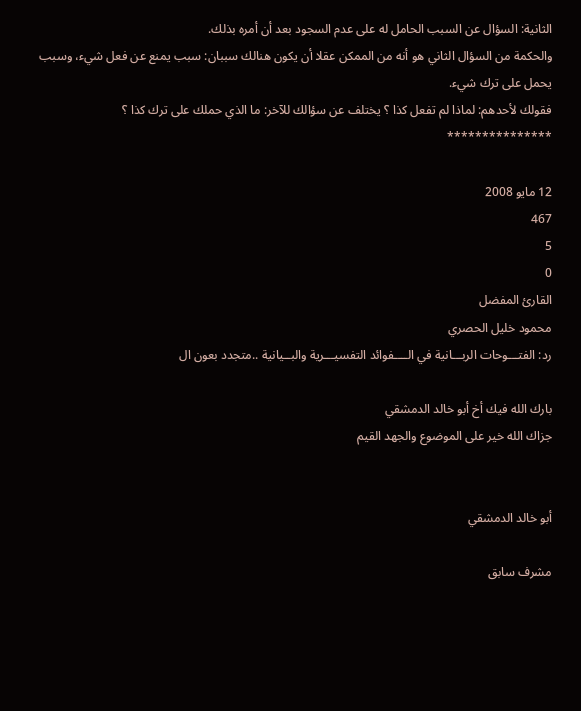الثانية: السؤال عن السبب الحامل له على عدم السجود بعد أن أمره بذلك.
والحكمة من السؤال الثاني هو أنه من الممكن عقلا أن يكون هنالك سببان: سبب يمنع عن فعل شيء، وسبب يحمل على ترك شيء.
فقولك لأحدهم: لماذا لم تفعل كذا ؟ يختلف عن سؤالك للآخر: ما الذي حملك على ترك كذا ؟
***************

12 مايو 2008
467
5
0
القارئ المفضل
محمود خليل الحصري
رد: الفتـــوحات الربـــانية في الــــفوائد التفسيـــرية والبــيانية ..متجدد بعون ال

بارك الله فيك أخ أبو خالد الدمشقي
جزاك الله خير على الموضوع والجهد القيم


أبو خالد الدمشقي

مشرف سابق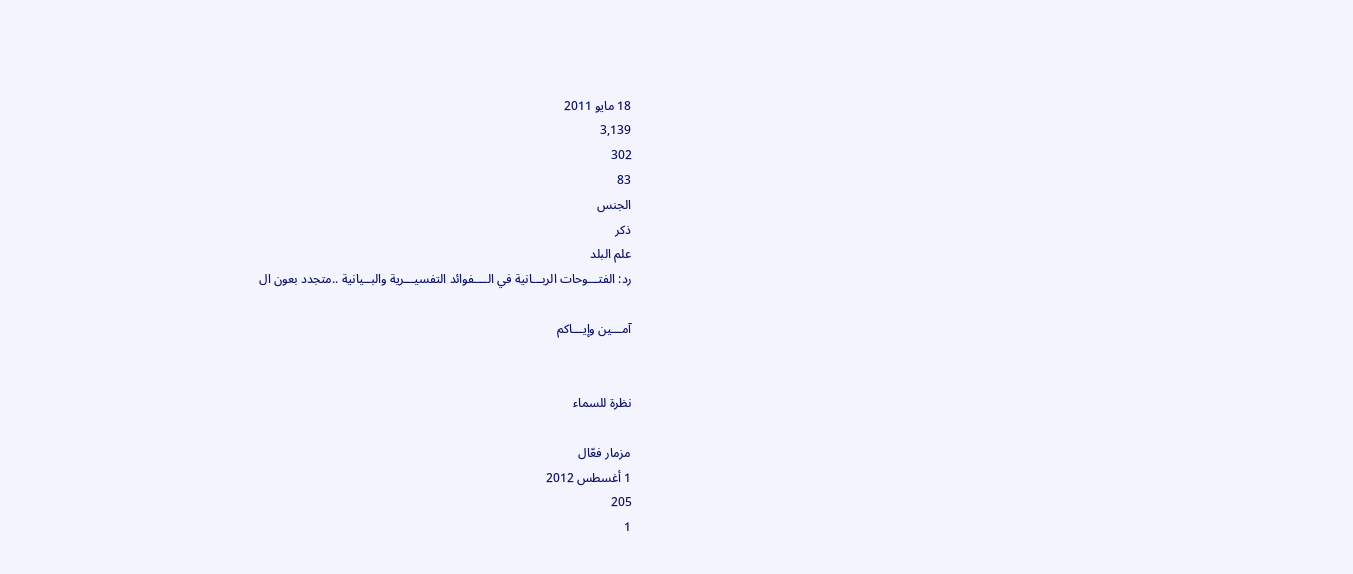18 مايو 2011
3,139
302
83
الجنس
ذكر
علم البلد
رد: الفتـــوحات الربـــانية في الــــفوائد التفسيـــرية والبــيانية ..متجدد بعون ال

آمـــين وإيـــاكم


نظرة للسماء

مزمار فعّال
1 أغسطس 2012
205
1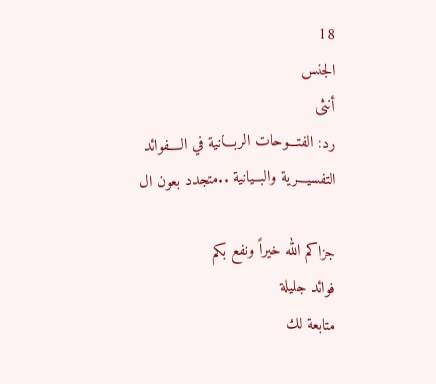18
الجنس
أنثى
رد: الفتـــوحات الربـــانية في الــــفوائد التفسيـــرية والبــيانية ..متجدد بعون ال

جزاكم الله خيراً ونفع بكم
فوائد جليلة
متابعة لك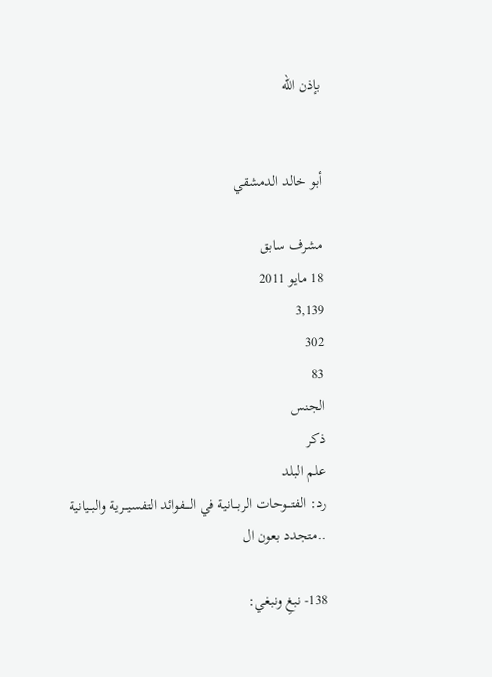بإذن الله


أبو خالد الدمشقي

مشرف سابق
18 مايو 2011
3,139
302
83
الجنس
ذكر
علم البلد
رد: الفتـــوحات الربـــانية في الــــفوائد التفسيـــرية والبــيانية ..متجدد بعون ال

138- نبغِ ونبغي: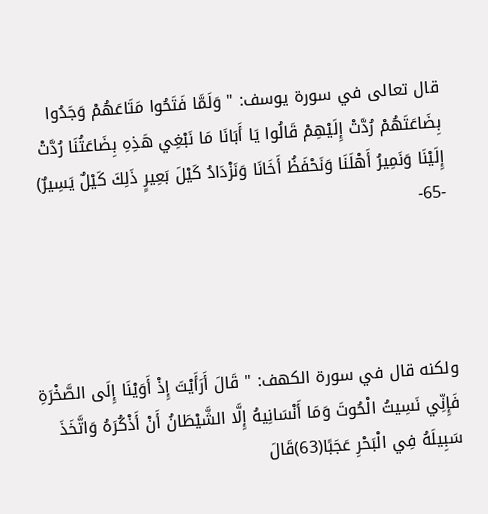قال تعالى في سورة يوسف: " وَلَمَّا فَتَحُوا مَتَاعَهُمْ وَجَدُوا بِضَاعَتَهُمْ رُدَّتْ إِلَيْهِمْ قَالُوا يَا أَبَانَا مَا نَبْغِي هَذِهِ بِضَاعَتُنَا رُدَّتْ إِلَيْنَا وَنَمِيرُ أَهْلَنَا وَنَحْفَظُ أَخَانَا وَنَزْدَادُ كَيْلَ بَعِيرٍ ذَلِكَ كَيْلٌ يَسِيرٌ) -65-




ولكنه قال في سورة الكهف: " قَالَ أَرَأَيْتَ إِذْ أَوَيْنَا إِلَى الصَّخْرَةِ فَإِنِّي نَسِيتُ الْحُوتَ وَمَا أَنْسَانِيهُ إِلَّا الشَّيْطَانُ أَنْ أَذْكُرَهُ وَاتَّخَذَ سَبِيلَهُ فِي الْبَحْرِ عَجَبًا(63)قَالَ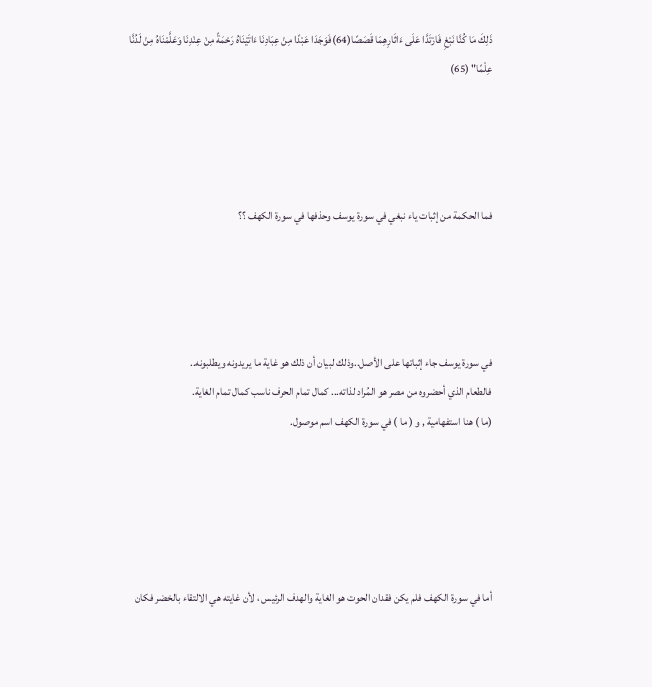ذَلِكَ مَا كُنَّا نَبْغِ فَارْتَدَّا عَلَى ءَاثَارِهِمَا قَصَصًا(64)فَوَجَدَا عَبْدًا مِنْ عِبَادِنَا ءَاتَيْنَاهُ رَحْمَةً مِنْ عِنْدِنَا وَعَلَّمْنَاهُ مِنْ لَدُنَّا عِلْمًا" (65)




فما الحكمة من إثبات ياء نبغي في سورة يوسف وحذفها في سورة الكهف ؟؟




في سورة يوسف جاء إثباتها على الأصل..وذلك لبيان أن ذلك هو غاية ما يريدونه ويطلبونه..
فالطعام الذي أحضروه من مصر هو المُراد لذاته... كمال تمام الحرف ناسب كمال تمام الغاية.
(ما ) هنا استفهامية , و ( ما ) في سورة الكهف اسم موصول.





أما في سورة الكهف فلم يكن فقدان الحوت هو الغاية والهدف الرئيس ، لأن غايته هي الالتقاء بالخضر فكان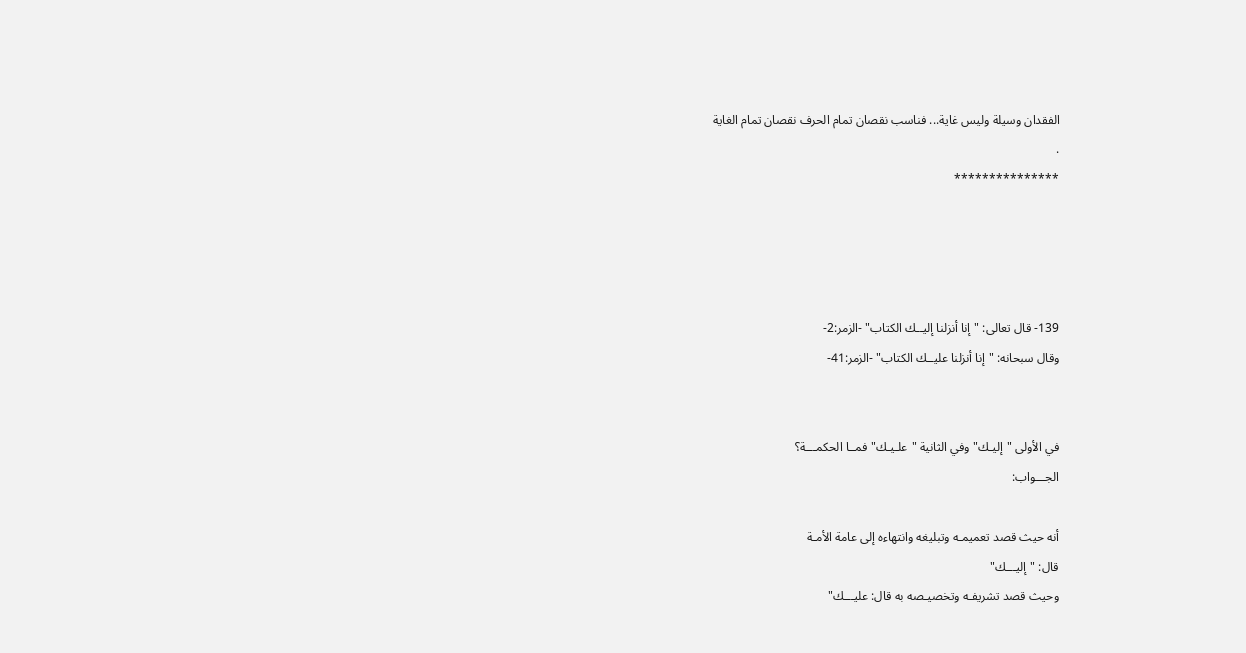الفقدان وسيلة وليس غاية... فناسب نقصان تمام الحرف نقصان تمام الغاية
.
***************




139- قال تعالى: "إنا أنزلنا إليــك الكتاب" -الزمر:2-
وقال سبحانه: "إنا أنزلنا عليــك الكتاب" -الزمر:41-


في الأولى "إليـك" وفي الثانية "علـيـك" فمــا الحكمـــة؟
الجـــواب:

أنه حيث قصد تعميمـه وتبليغه وانتهاءه إلى عامة الأمـة
قال: "إليـــك"
وحيث قصد تشريفـه وتخصيـصه به قال: عليـــك"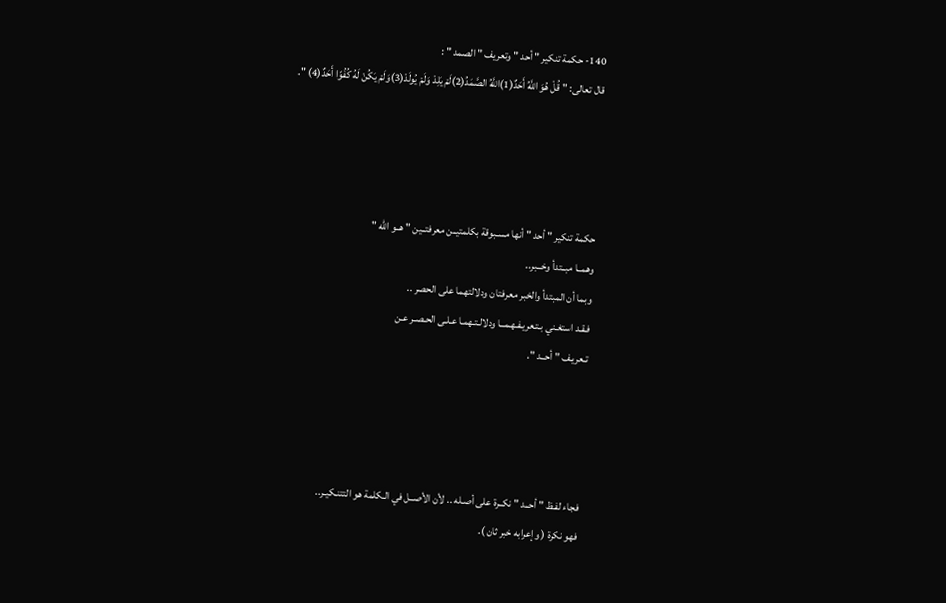140- حكمة تنكير " أحد " وتعريف " الصمد " :
قال تعالى: " قُلْ هُوَ اللَّهُ أَحَدٌ(1)اللَّهُ الصَّمَدُ(2)لَمْ يَلِدْ وَلَمْ يُولَدْ(3)وَلَمْ يَكُنْ لَهُ كُفُوًا أَحَدٌ(4) ".




حكمة تنكير " أحد " أنها مسـبوقة بكلمتيــن معرفتــين " هــو الله "
وهمــا مبــتدأ وخــبر..
وبما أن المبتدأ والخبر معرفتان ودلالتهما على الحصر ..
فـقـد استغـني بـتـعريـفـهـمــا ودلالـتـهمـا عـلـى الحـصـر عـن
تـعريـف " أحــد ".




فجاء لفـظ " أحــد " نكــرة على أصـله .. لأن الأصــل في الـكلمة هو التتنـكيـر..
فهو نكرة ( وإعرابه خبر ثان ).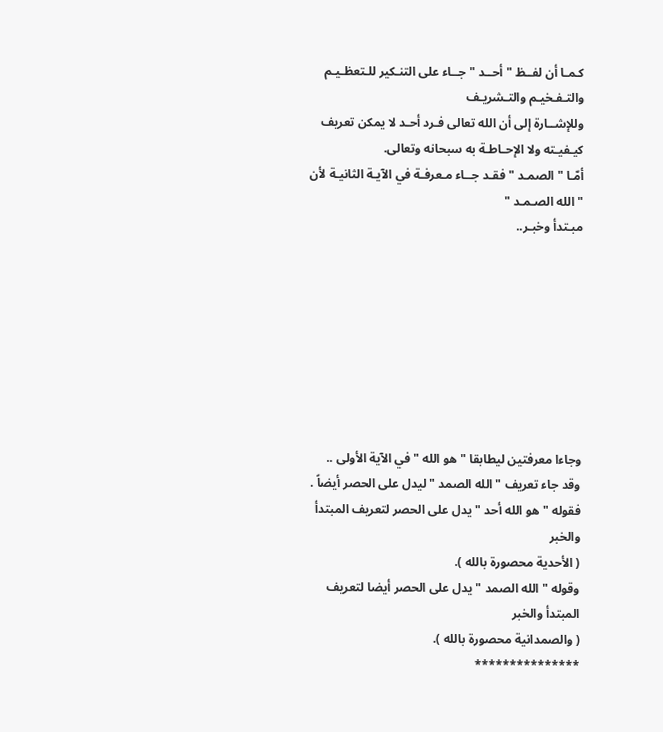كـمـا أن لفــظ " أحــد " جــاء على التنـكير للـتعظـيـم والتـفـخيـم والتـشريـف
وللإشــارة إلى أن الله تعالى فـرد أحـد لا يمكن تعريف كيـفيـته ولا الإحـاطـة به سبحانه وتعالى.
أمّـا " الصمـد " فقـد جــاء مـعرفـة في الآيـة الثانيـة لأن " الله الصـمـد "
مبـتدأ وخبـر..








وجاءا معرفتين ليطابقا " هو الله " في الآية الأولى ..
وقد جاء تعريف " الله الصمد " ليدل على الحصر أيضاً .
فقوله " هو الله أحد " يدل على الحصر لتعريف المبتدأ والخبر
( الأحدية محصورة بالله ).
وقوله " الله الصمد " يدل على الحصر أيضا لتعريف المبتدأ والخبر
( والصمدانية محصورة بالله ).
***************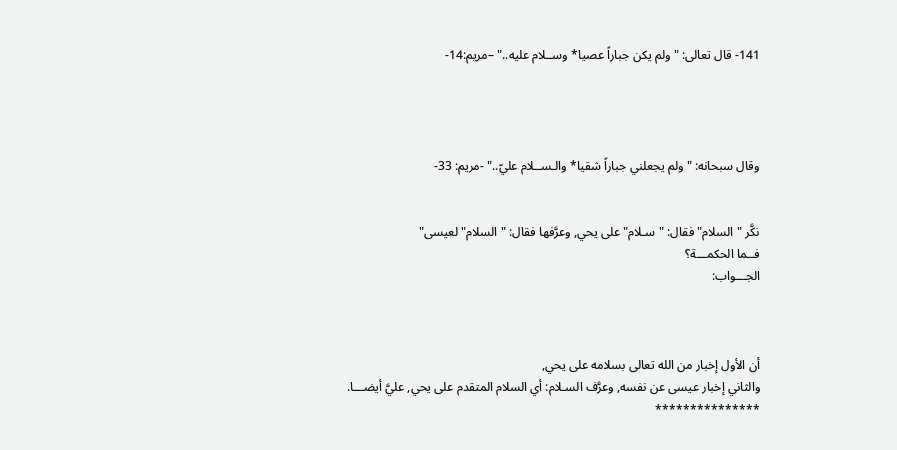141- قال تعالى: "ولم يكن جباراً عصيا* وســلام عليه.." –مريم:14-




وقال سبحانه: "ولم يجعلني جباراً شقيا* والـســلام عليّ.." -مريم: 33-


نكَّر "السلام" فقال: "سـلام" على يحي, وعرَّفها فقال: "السلام" لعيسى"
فــما الحكمـــة؟
الجـــواب:



أن الأول إخبار من الله تعالى بسلامه على يحي,
والثاني إخبار عيسى عن نفسه, وعرَّف السـلام: أي السلام المتقدم على يحي, عليَّ أيضـــا.
***************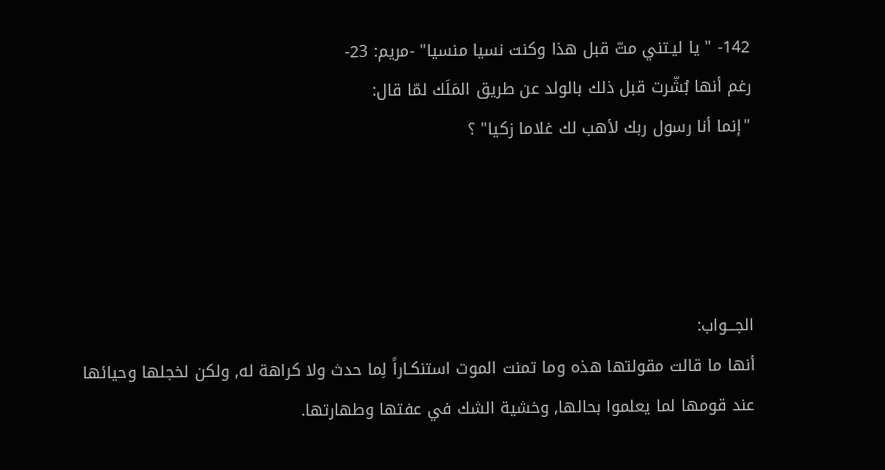142- " يا ليـتني متّ قبل هذا وكنت نسيا منسيا" -مريم: 23-
رغم أنها بُشّرت قبل ذلك بالولد عن طريق المَلَك لمّا قال:
"إنما أنا رسول ربك لأهب لك غلاما زكيا" ؟




الجـــواب:
أنها ما قالت مقولتها هذه وما تمنت الموت استنكـاراً لِما حدث ولا كراهة له, ولكن لخجلها وحيائها عند قومها لما يعلموا بحالها, وخشية الشك في عفتها وطهارتها.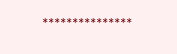***************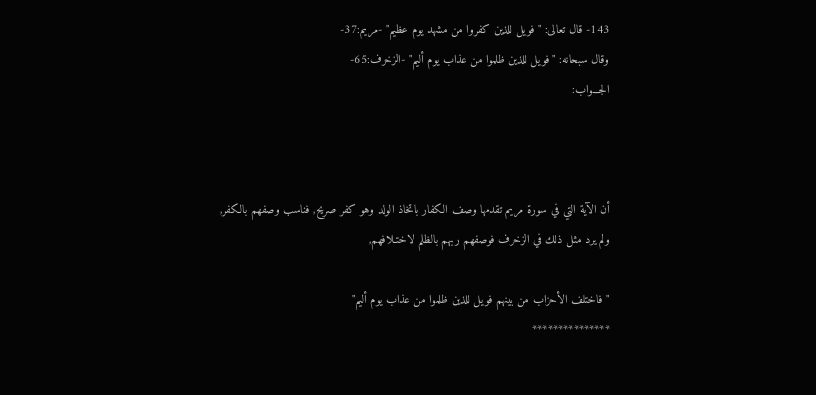143- قال تعالى: "فويل للذين كفروا من مشهد يوم عظيم" -مريم:37-
وقال سبحانه: "فويل للذين ظلموا من عذاب يوم أليم" -الزخرف:65-
الجـــواب:



أن الآية التي في سورة مريم تقدمها وصف الكفار باتخاذ الولد وهو كفر صريح, فناسب وصفهم بالكفر,
ولم يرد مثل ذلك في الزخرف فوصفهم ربهم بالظلم لاختـلافهم,

" فاختلف الأحزاب من بينهم فويل للذين ظلموا من عذاب يوم أليم"
***************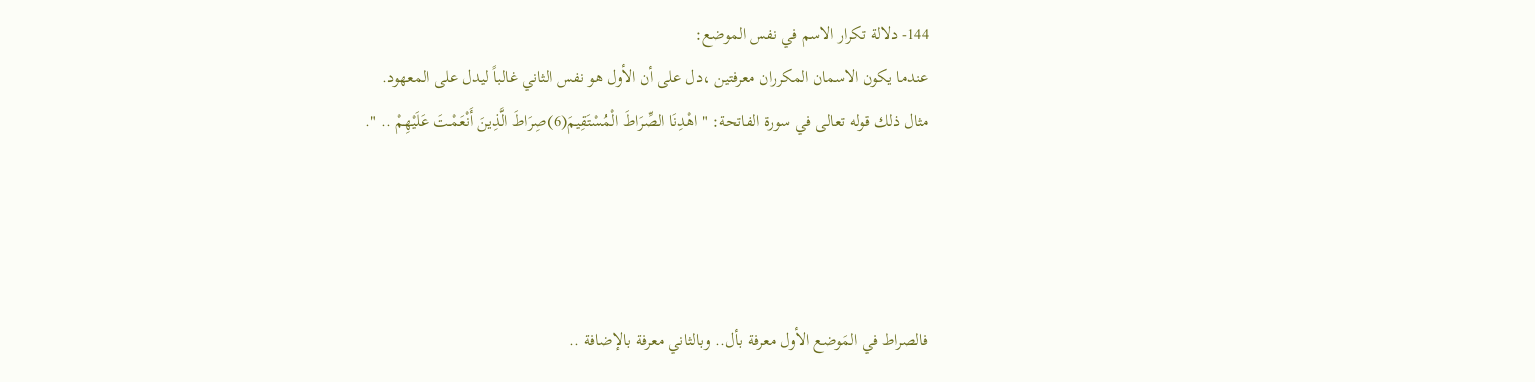144- دلالة تكرار الاسم في نفس الموضع:
عندما يكون الاسمان المكرران معرفتين ،دل على أن الأول هو نفس الثاني غالباً ليدل على المعهود.
مثال ذلك قوله تعالى في سورة الفاتحة: " اهْدِنَا الصِّرَاطَ الْمُسْتَقِيمَ(6)صِرَاطَ الَّذِينَ أَنْعَمْـتَ عَلَيْهِمْ .. ".




فالصراط في المَوضع الأول معرفة بأل.. وبالثاني معرفة بالإضافة ..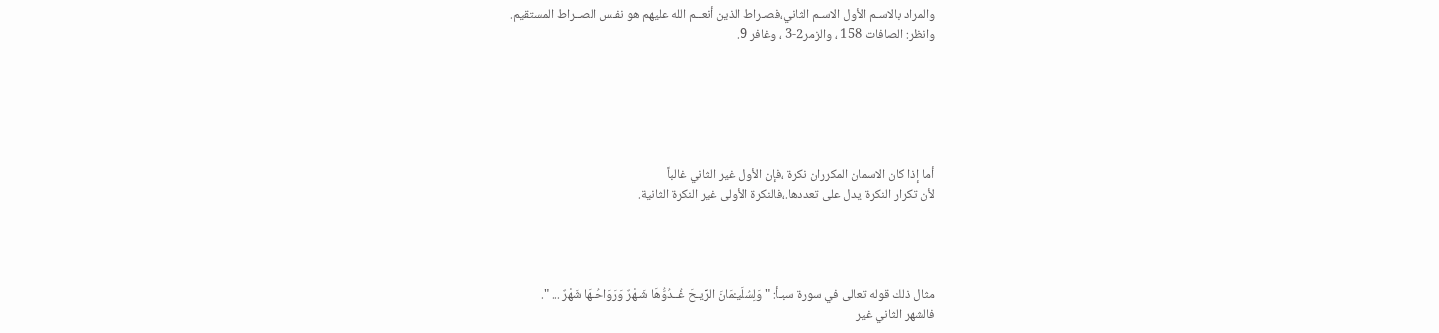والمراد بالاسـم الأول الاسـم الثاني،فصـراط الذين أنعــم الله عليهم هو نفـس الصــراط المستقيم.
وانظر: الصافات 158 ، والزمر2-3 ، وغافر 9.






أما إذا كان الاسمان المكرران نكرة ،فإن الأول غير الثاني غالباً
لأن تكرار النكرة يدل على تعددها.،فالنكرة الأولى غير النكرة الثانية.




مثال ذلك قوله تعالى في سورة سبـأ: " وَلِسُلَيـْمَانَ الرِّيـحَ غُــدُوُّهَا شَـهْرٌ وَرَوَاحُـهَا شَهْرٌ ... ".
فالشهر الثاني غير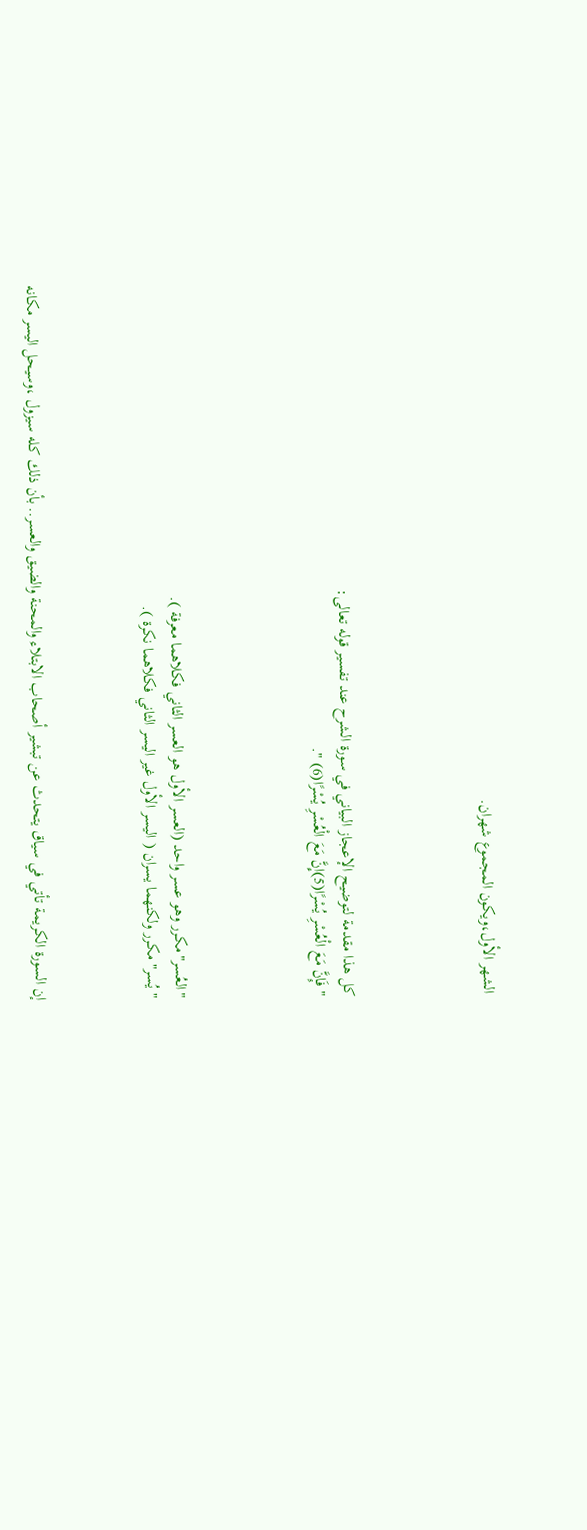الشهر الأول،ويكون المجموع شهران.




كل هذا مقدمة لتوضيح الإعجاز البياني في سورة الشرح عند تفسير قوله تعالى:
" فَإِنَّ مَعَ الْعُسْرِ يُسْرًا(5)إِنَّ مَعَ الْعُسْرِ يُسْرًا(6) ".




"العُسر"مكرر وهو عسر واحد (العسر الأول هو العسر الثاني فكلاهما معرفة ).
" يُسر" مكرر ولكنهما يسران ( اليسر الأول غير اليسر الثاني فكلاهما نكرة ).



إن السورة الكريمة تأتي في سياق يتحدث عن تبشير أصحاب الابتلاء والمحنة والضيق والعسر.. بأن ذلك كله سيزول ،وسيحل اليسر مكانه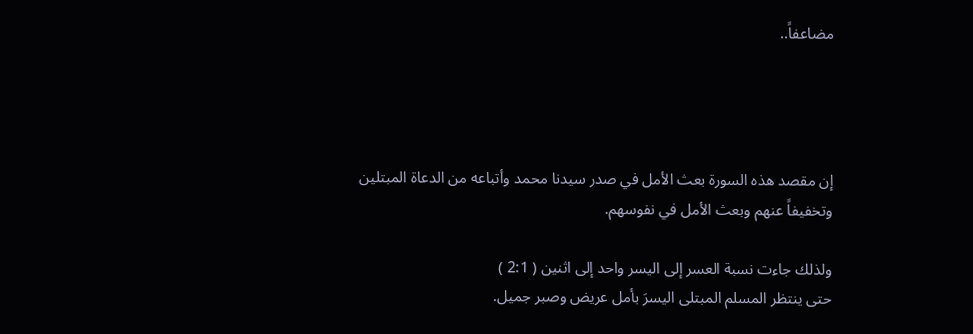مضاعفاً..




إن مقصد هذه السورة بعث الأمل في صدر سيدنا محمد وأتباعه من الدعاة المبتلين وتخفيفاً عنهم وبعث الأمل في نفوسهم.

ولذلك جاءت نسبة العسر إلى اليسر واحد إلى اثنين ( 2:1 )
حتى ينتظر المسلم المبتلى اليسرَ بأمل عريض وصبر جميل.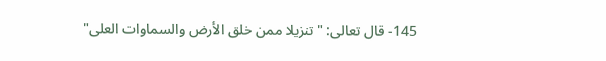145- قال تعالى: "تنزيلا ممن خلق الأرض والسماوات العلى"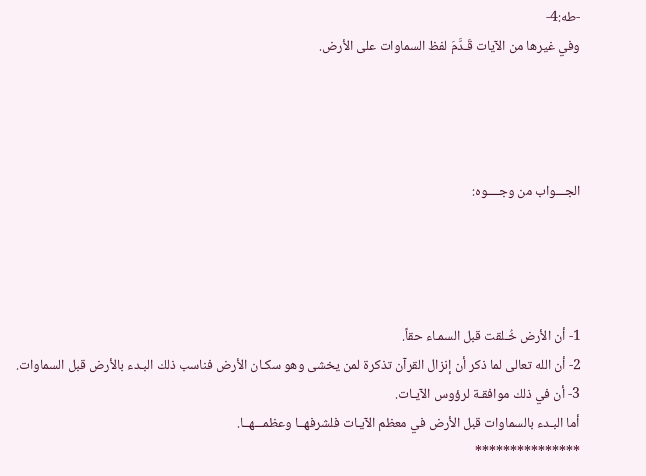-طه:4-
وفي غيرها من الآيات قَـدَّمَ لفظ السماوات على الأرض.




الجـــواب من وجــــوه:




1- أن الأرض خُـلقت قبل السمـاء حقاً.
2- أن الله تعالى لما ذكر أن إنزال القرآن تذكرة لمن يخشى وهو سكـان الأرض فناسب ذلك البـدء بالأرض قبل السماوات.
3- أن في ذلك موافقـة لرؤوس الآيـات.
أما البـدء بالسماوات قبل الأرض في معظم الآيـات فلشرفهــا وعظمـــهــا.
***************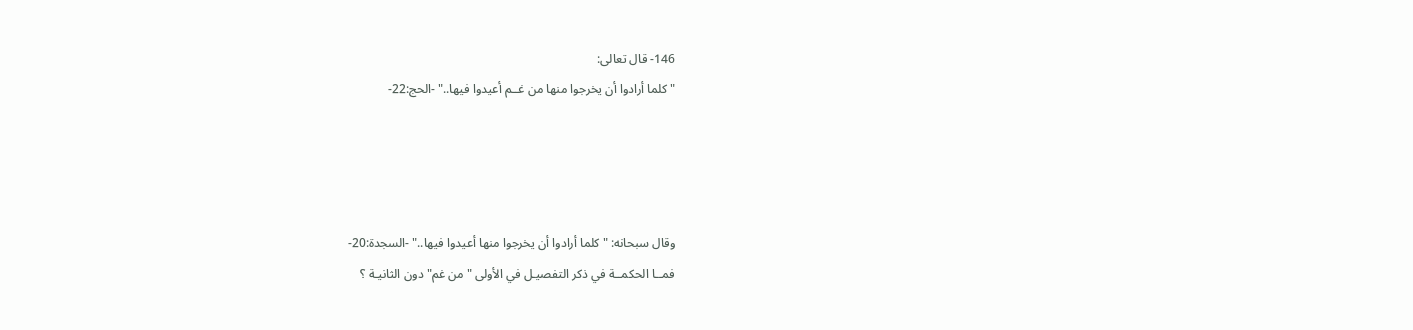146- قال تعالى:
"كلما أرادوا أن يخرجوا منها من غــم أعيدوا فيها.." -الحج:22-




وقال سبحانه: "كلما أرادوا أن يخرجوا منها أعيدوا فيها.." -السجدة:20-
فمــا الحكمــة في ذكر التفصيـل في الأولى "من غم" دون الثانيـة ؟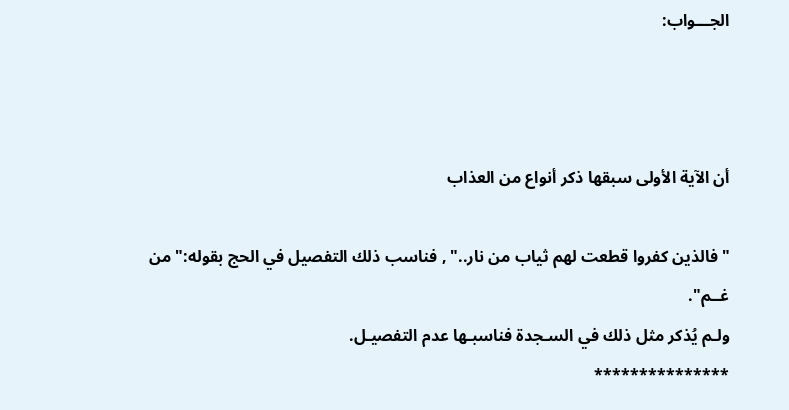الجـــواب:



أن الآية الأولى سبقها ذكر أنواع من العذاب

"فالذين كفروا قطعت لهم ثياب من نار.." , فناسب ذلك التفصيل في الحج بقوله:" من غــم".
ولـم يُذكر مثل ذلك في السـجدة فناسبـها عدم التفصيـل.
***************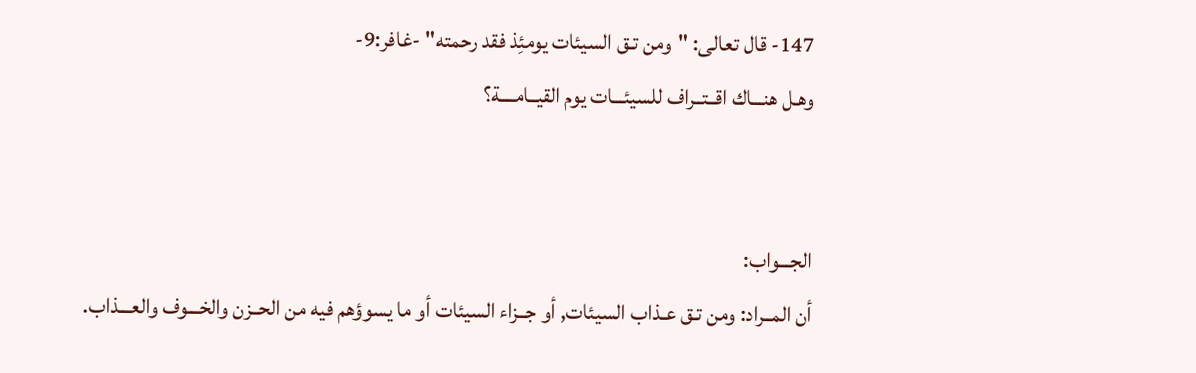147- قال تعالى: "ومن تـق السيئات يومئِذ فقد رحمته" -غافر:9-
وهـل هنـــاك اقــتــراف للسيئـــات يوم القيــامــــة؟


الجـــواب:
أن المــراد: ومن تـق عـذاب السيئات, أو جــزاء السيئات أو ما يسوؤهم فيه من الحــزن والخـــوف والعـــذاب.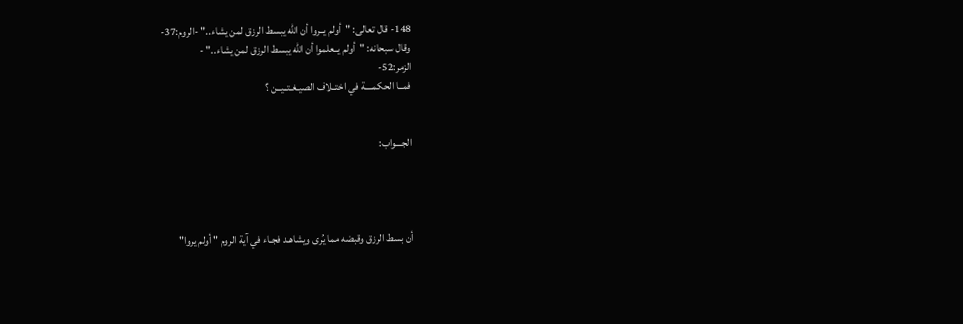148- قال تعالى: "أولم يــروا أن الله يبسط الرزق لمن يشاء.." -الروم:37-
وقال سبحانه: "أولم يــعلموا أن الله يبسط الرزق لمن يشاء.." -
الزمر:52-
فمــا الحكمــــة في اختــلاف الصيـغـتــيــن ؟


الجـــواب:




أن بسط الرزق وقبضه مما يُرى ويشاهـد فجـاء في آية الروم " أولم يروا"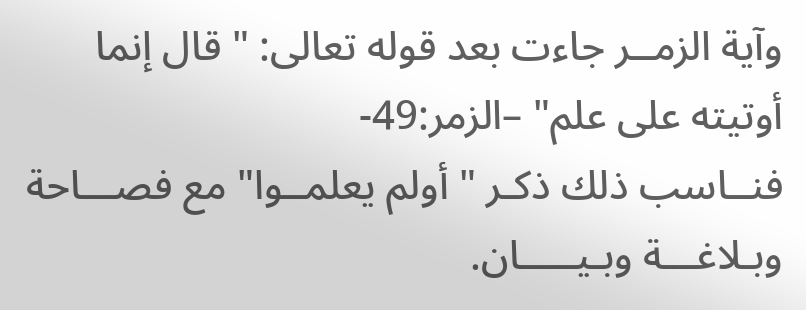وآية الزمــر جاءت بعد قوله تعالى: " قال إنما أوتيته على علم" –الزمر:49-
فنــاسب ذلك ذكـر " أولم يعلمــوا" مع فصـــاحة وبـلاغـــة وبـيـــــان.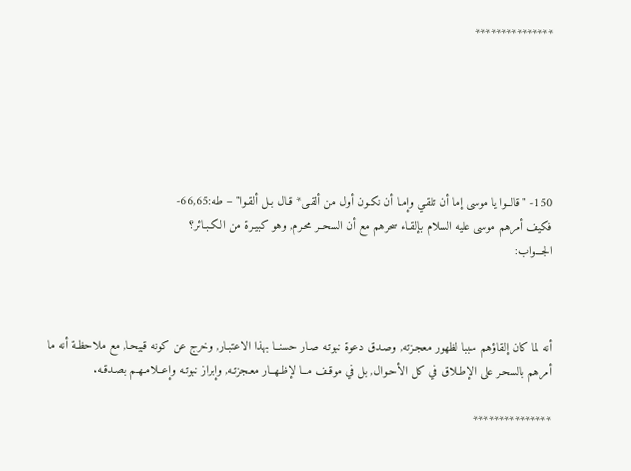***************






150- "قالــوا يا موسى إما أن تلقـي وإمـا أن نكـون أول من ألقـى* قـال بـل ألقـوا" – طه:66,65-
فكيف أمرهم موسى عليه السلام بإلقـاء سحرهم مع أن السحــر محـرم, وهو كبيـرة من الكـبـائر؟
الجـــواب:



أنه لما كان إلقاؤهم سببا لظهور معجـزته, وصـدق دعوة نبوتـه صـار حسنــا بهذا الاعتبـار, وخرج عن كونه قبيحـا, مع ملاحظـة أنه ما أمرهم بالسحـر على الإطـلاق في كل الأحـوال, بل في موقـف مــا لإظـهــار معـجزتـه, وإبراز نبوتـه وإعــلامـهـم بصـدقـه.

***************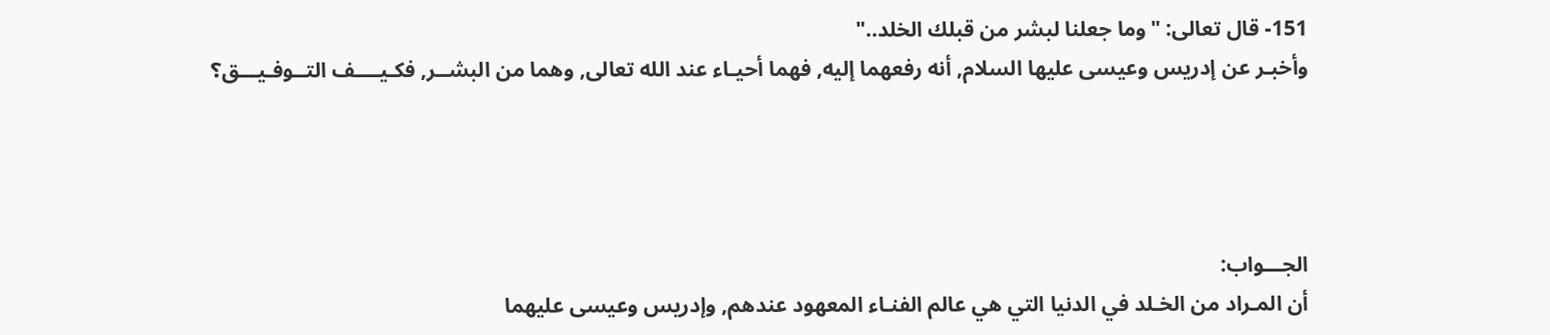151- قال تعالى: "وما جعلنا لبشر من قبلك الخلد.."
وأخبـر عن إدريس وعيسى عليها السلام, أنه رفعهما إليه, فهما أحيـاء عند الله تعالى, وهما من البشــر, فكـيــــف التــوفـيـــق؟




الجـــواب:
أن المـراد من الخـلد في الدنيا التي هي عالم الفنـاء المعهود عندهم, وإدريس وعيسى عليهما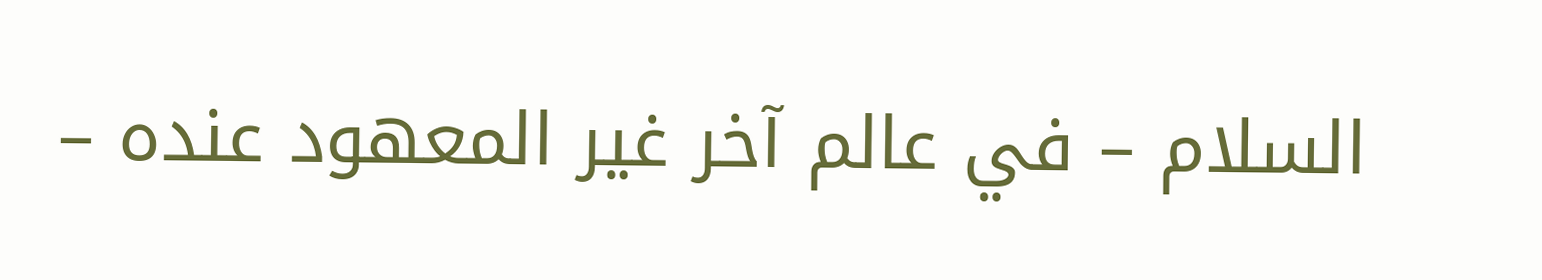السلام – في عالم آخر غير المعهود عنده –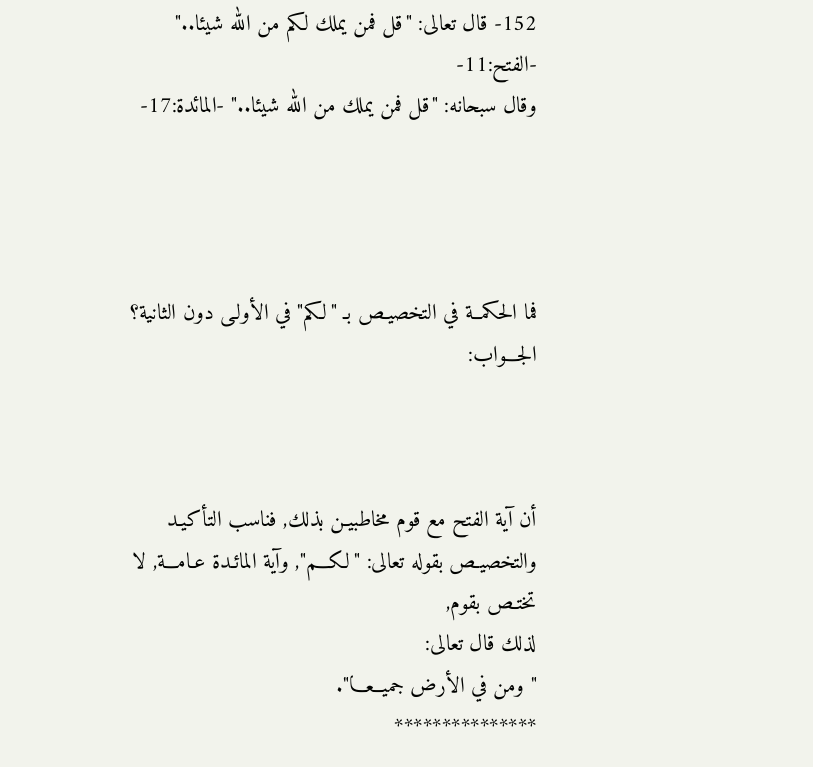152- قال تعالى: "قل فمن يملك لكم من الله شيئا.." -الفتح:11-
وقال سبحانه: "قل فمن يملك من الله شيئا.." -المائدة:17-




فما الحكمــة في التخصيـص بـ "لـكم" في الأولـى دون الثانية؟
الجـــواب:



أن آية الفتح مع قوم مخاطبيـن بذلك, فناسب التأكيـد والتخصيـص بقوله تعالى: "لكـــم", وآية المائـدة عـامـــة, لا تختـص بقوم,
لذلك قال تعالى:
" ومن في الأرض جميــعـــا".
***************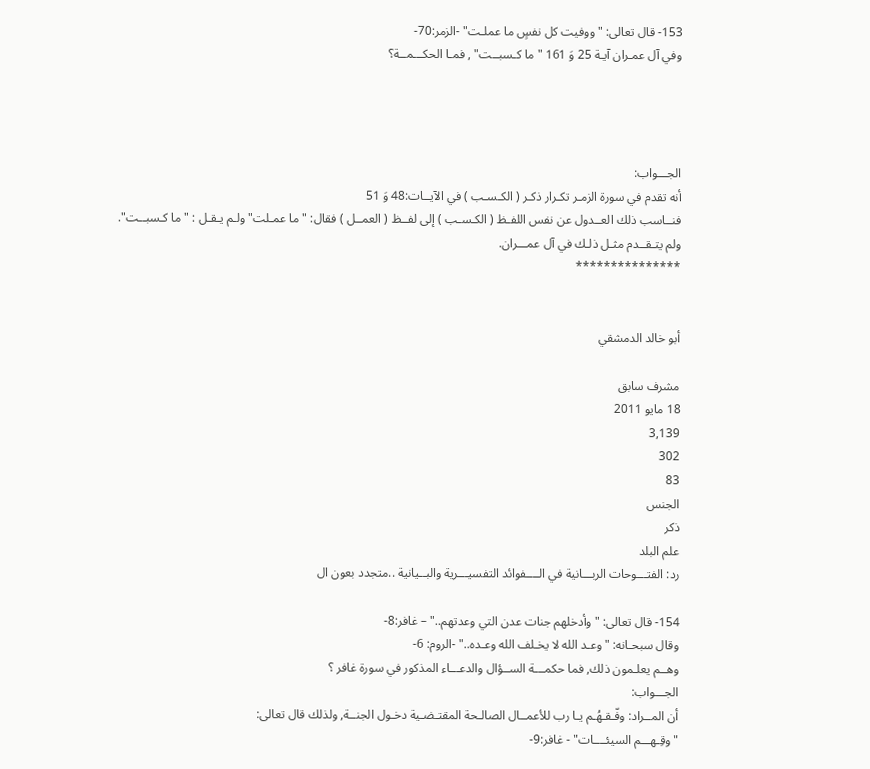153- قال تعالى: "ووفيت كل نفسٍ ما عملـت" -الزمر:70-
وفي آل عمـران آيـة 25 وَ 161 " ما كـسبــت" , فمـا الحكـــمــة؟




الجـــواب:
أنه تقدم في سورة الزمـر تكـرار ذكـر ( الكـسـب ) في الآيــات:48 وَ 51
فنــاسب ذلك العــدول عن نفس اللفـظ ( الكـسـب ) إلى لفــظ ( العمــل ) فقال: " ما عمـلت" ولـم يـقـل : " ما كـسبــت".
ولم يتـقــدم مثـل ذلـك في آل عمـــران.
***************


أبو خالد الدمشقي

مشرف سابق
18 مايو 2011
3,139
302
83
الجنس
ذكر
علم البلد
رد: الفتـــوحات الربـــانية في الــــفوائد التفسيـــرية والبــيانية ..متجدد بعون ال

154- قال تعالى: " وأدخلهم جنات عدن التي وعدتهم.." – غافر:8-
وقال سبحـانه: "وعـد الله لا يخـلف الله وعـده.." -الروم: 6-
وهــم يعلـمون ذلك, فما حكمـــة الســؤال والدعـــاء المذكور في سورة غافر ؟
الجـــواب:
أن المــراد: وفّـقـهُـم يـا رب للأعمــال الصالـحة المقتـضـية دخـول الجنــة, ولذلك قال تعالى:
"وقِـهـــم السيئــــات" - غافر:9-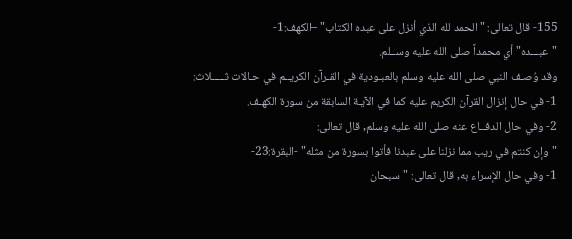155- قال تعالى: "الحمد لله الذي أنزل على عبده الكتاب" –الكهف:1-
"عبـــده" أي محمداً صلى الله عليه وســلم.
وقد وُصـف النبي صلى الله عليه وسلم بالعبـودية في القـرآن الكريــم في حـالات ثـــــلاث:
1- في حال إنزال القرآن الكريم عليه كما في الآيـة السابقة من سورة الكهـف.
2- وفي حال الدفــاع عنه صلى الله عليه وسلم, قال تعالى:
"وإن كنتم في ريب مما نزلنا على عبدنا فأتوا بسورة من مثله" -البقرة:23-
1- وفي حال الإسراء به, قال تعالى: "سبحان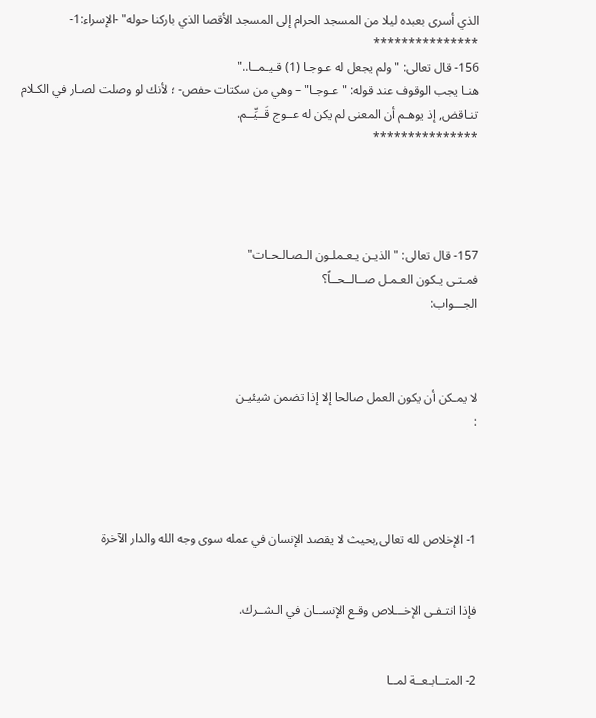الذي أسرى بعبده ليلا من المسجد الحرام إلى المسجد الأقصا الذي باركنا حوله" -الإسراء:1-
***************
156- قال تعالى: " ولم يجعل له عـوجـا (1) قـيـمــا.."
هنـا يجب الوقوف عند قوله: "عـوجـا" – وهي من سكتات حفص- ؛ لأنك لو وصلت لصـار في الكـلام تنـاقض, إذ يوهـم أن المعنى لم يكن له عــوج قَــيِّــم.
***************




157- قال تعالى: " الذيـن يـعـملـون الـصـالـحـات"
فمـتـى يـكون العـمـل صــالــحــاً؟
الجـــواب:



لا يمـكن أن يكون العمل صالحا إلا إذا تضمن شيئيـن
:




1- الإخلاص لله تعالى,بحيث لا يقصد الإنسان في عمله سوى وجه الله والدار الآخرة


فإذا انتـفـى الإخـــلاص وقـع الإنســان في الـشــرك.


2- المتــابـعــة لمــا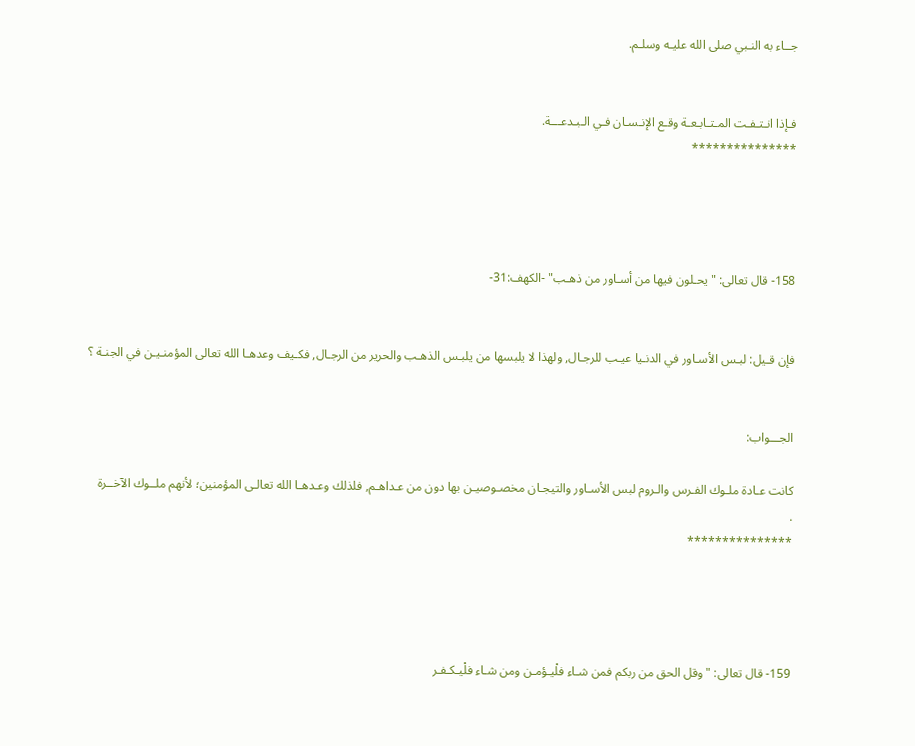جــاء به النـبي صلى الله عليـه وسلـم.


فـإذا انـتـفـت المـتـابـعـة وقـع الإنـسـان فـي الـبـدعـــة.
***************




158- قال تعالى: "يحـلون فيها من أسـاور من ذهـب" -الكهف:31-


فإن قـيل: لبـس الأسـاور في الدنـيا عيـب للرجـال, ولهذا لا يلبسها من يلبـس الذهـب والحرير من الرجـال, فكـيف وعدهـا الله تعالى المؤمنـيـن في الجنـة ؟


الجـــواب:

كانت عـادة ملـوك الفـرس والـروم لبس الأسـاور والتيجـان مخصـوصيـن بها دون من عـداهـم, فلذلك وعـدهـا الله تعالـى المؤمنين؛ لأنهم ملــوك الآخــرة
.
***************




159- قال تعالى: "وقل الحق من ربكم فمن شـاء فلْيـؤمـن ومن شـاء فلْيـكـفـر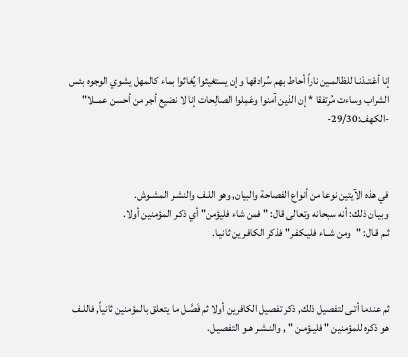إنا أعْـتـدْنـا للظالمـين ناراً أحاط بهم سُرادقها وإن يستغيثوا يُغاثوا بماء كالمهل يشوي الوجوه بئس الشراب وساءت مُرتفقا * إن الذين آمنوا وعَمِلوا الصالِحات إنا لا نضيع أجر من أحسن عمــلا" -الكهف:29/30-



في هذه الآيتين نوعا من أنواع الفصاحة والبيان, وهو اللـف والنشـر المشـوش.
وبيـان ذلك: أنه سبحانه وتعالى قال: " فمن شاء فليؤمن" أي ذكـر المؤمنين أولا.
ثـم قـال: "ومن شــاء فليـكفـر" فذكر الكافـرين ثانيـا.



ثم عندما أتـى لتفصيل ذلك, ذكر تفصيل الكافرين أولا ثم فَصَّـل ما يتعلق بالمؤمنين ثانياً, فاللـف هو ذكره للمؤمنين " فليـؤمـن " , والنـشـر هـو التفصيـل.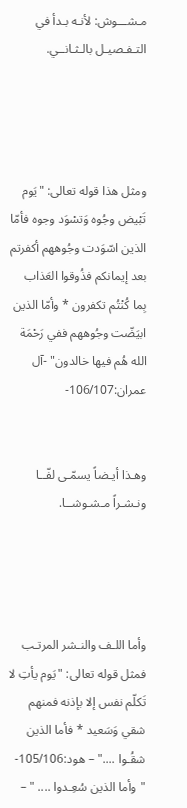مـشـــوش: لأنـه بـدأ في التـفـصيـل بالـثـانــي.




ومثل هذا قوله تعالى: "يَوم تَبْيض وجُوه وَتسْوَد وجوه فأمّا الذين اسّوَدت وجُوههم أكفرتم بعد إيمانكم فذُوقوا العَذاب بِما كُنْتُم تكفرون * وأمّا الذين ابيَضّت وجُوههم ففي رَحْمَة الله هُم فيها خالدون" -آل عمران:106/107-


وهـذا أيـضاً يسمّـى لفّــا ونـشـراً مـشـوشــا.




وأما اللـف والنـشر المرتـب فمثل قوله تعالى: "يَوم يأتِ لا تَكلّم نفس إلا بإذنه فمنهم شقي وَسَعيد * فأما الذين شقُـوا ...." – هود:105/106-
"وأما الذين سُعِـدوا .... " –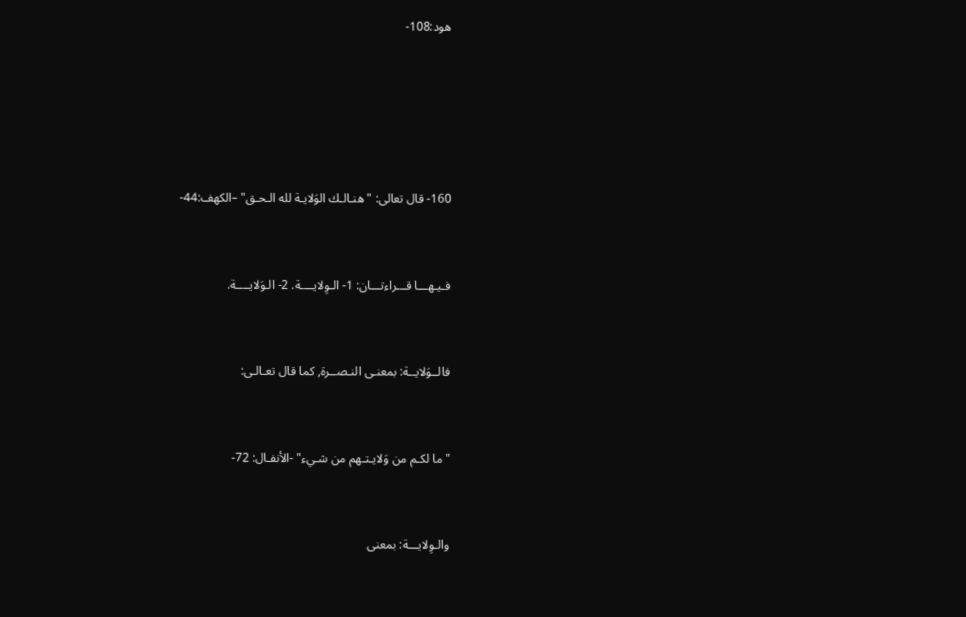هود:108-





160- قال تعالى: "هنـالـك الوَلايـة لله الـحـق" –الكهف:44-


فـيـهـــا قـــراءتـــان: 1- الـوِلايــــة. 2- الـوَلايــــة.


فالــوَلايــة: بمعنـى النـصــرة, كما قال تعـالـى:


"ما لكـم من وَلايـتـهم من شـيء" -الأنفـال: 72-


والـوِلايـــة: بمعنى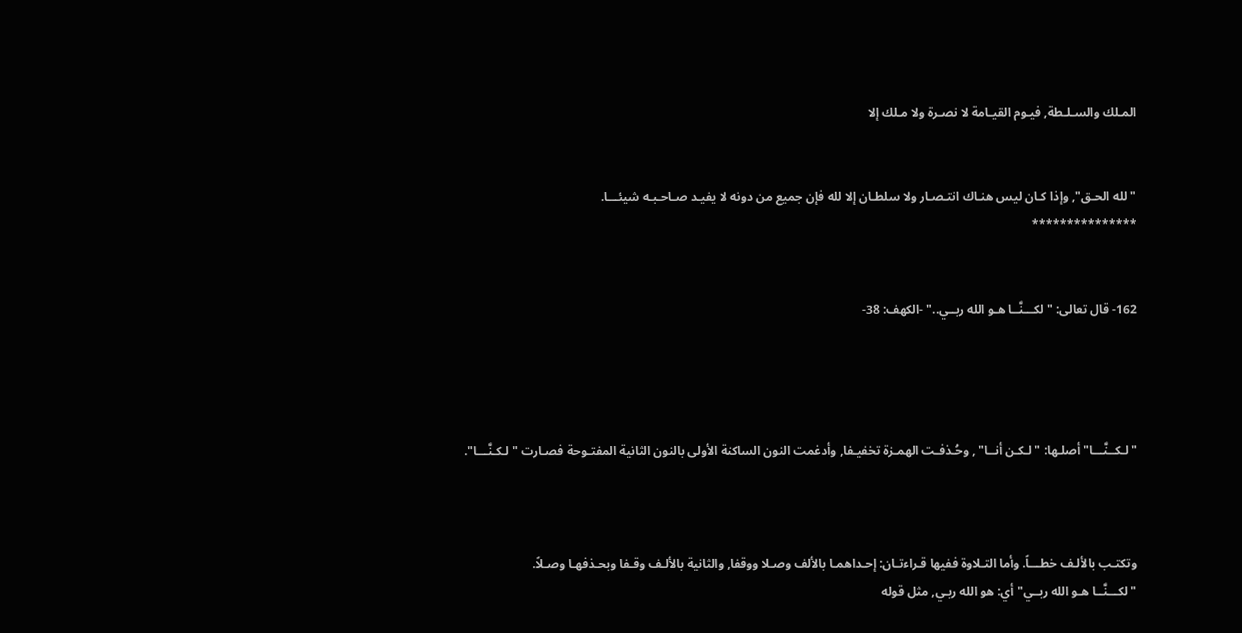المـلك والسـلـطة, فيـوم القيـامة لا نصـرة ولا مـلك إلا


" لله الحـق", وإذا كـان ليس هنـاك انتـصـار ولا سلطـان إلا لله فإن جميع من دونه لا يفيـد صـاحـبـه شيئـــا.
***************


162- قال تعالى: "لكـــنَّــا هـو الله ربــي.." -الكهف: 38-




"لـكــنَّـــا" أصلـها: "لـكـن أنــا" , وحُـذفـت الهمـزة تخفيـفا, وأدغمت النون الساكنة الأولى بالنون الثانية المفتـوحة فصـارت "لـكـنَّـــا".



وتكتـب بالألـف خطـــاً. وأما التـلاوة ففيها قـراءتـان: إحـداهمـا بالألف وصـلا ووقفا, والثانية بالألـف وقـفا وبحـذفهـا وصـلاً.
"لكـــنَّــا هـو الله ربــي" أي: هو الله ربـي, مثل قوله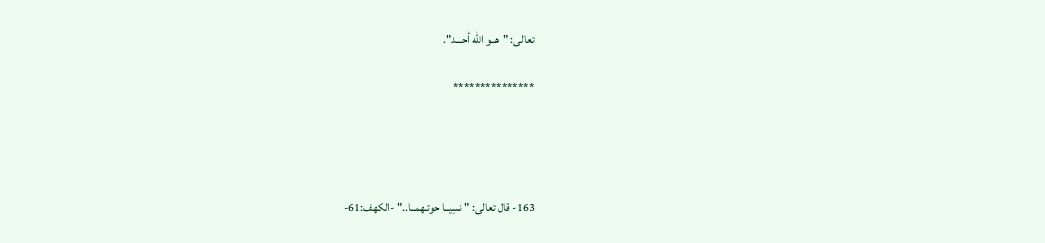تعالى: "هــو الله أحـــد".

***************




163- قال تعالى: " نسِيــا حوتـهمــا.." -الكهف:61-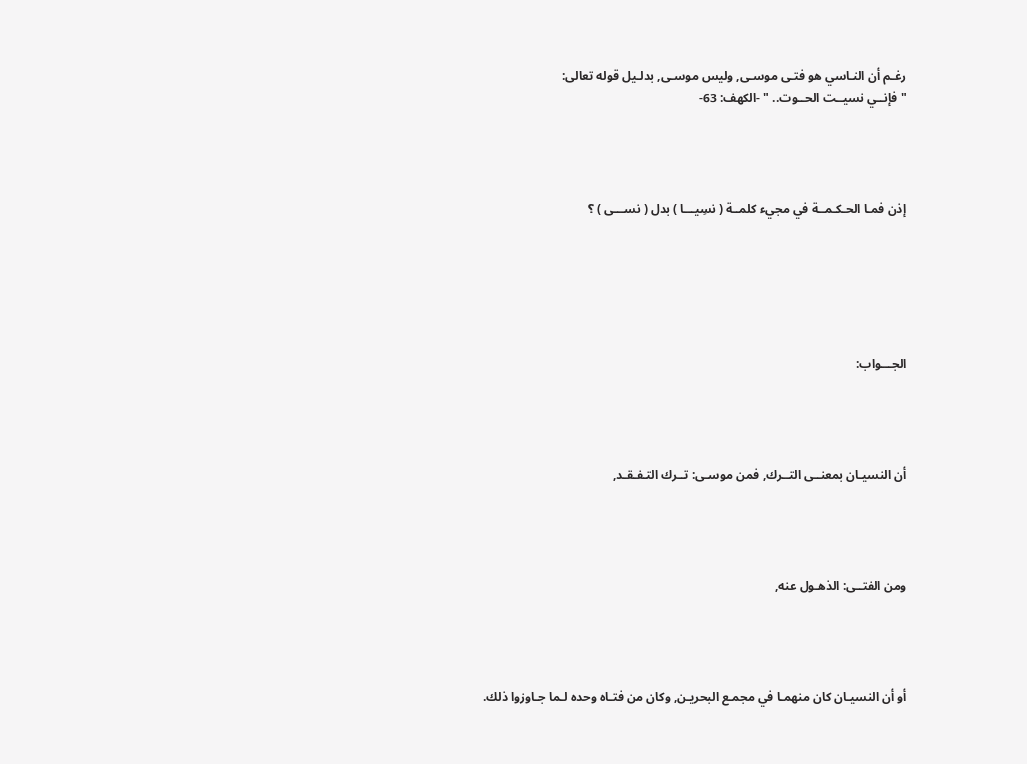رغـم أن النـاسي هو فتـى موسـى, وليس موسـى, بدلـيل قوله تعالى:
" فإنــي نسيــت الحــوت.. " -الكهف: 63-




إذن فمـا الحـكـمــة في مجيء كلمــة ( نسِيـــا ) بدل ( نســـى ) ؟






الجـــواب:




أن النسيـان بمعنــى التــرك, فمن موسـى: تــرك التـفـقـد,




ومن الفتــى: الذهـول عنه,




أو أن النسيـان كان منهمـا في مجمـع البحريـن, وكان من فتـاه وحده لـما جـاوزوا ذلك.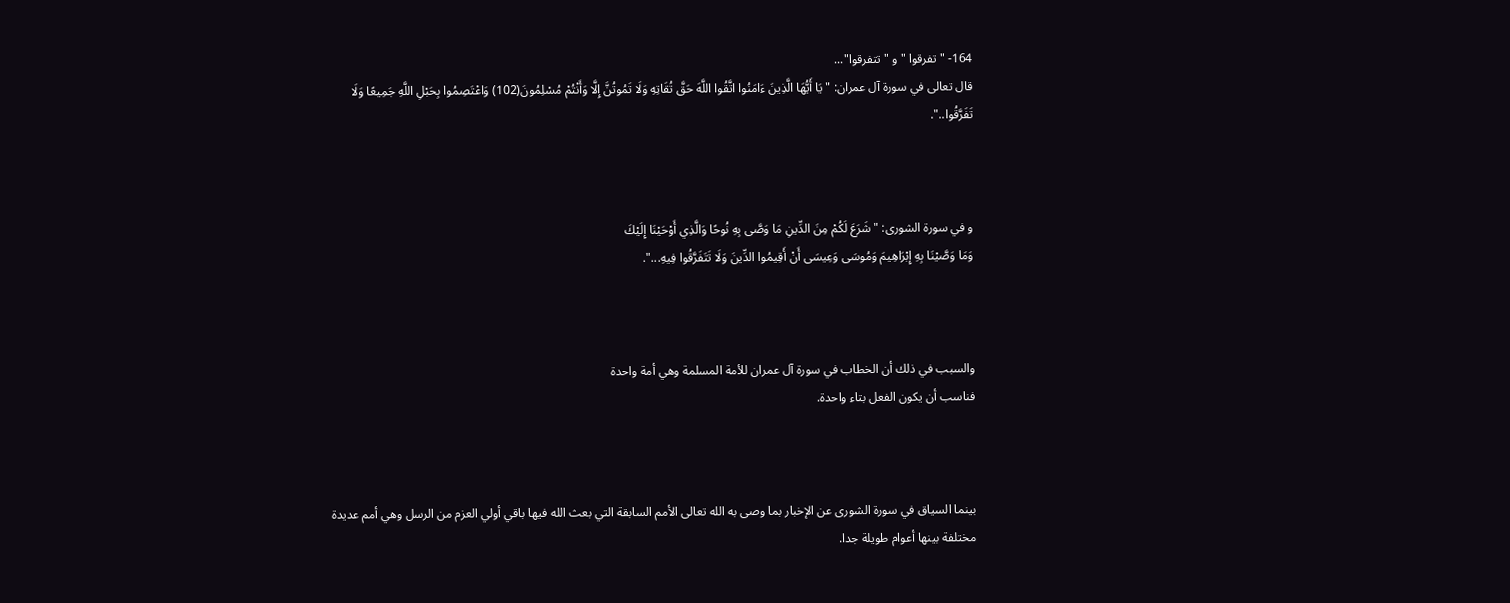164- " تفرقوا " و " تتفرقوا"...
قال تعالى في سورة آل عمران: " يَا أَيُّهَا الَّذِينَ ءَامَنُوا اتَّقُوا اللَّهَ حَقَّ تُقَاتِهِ وَلَا تَمُوتُنَّ إِلَّا وَأَنْتُمْ مُسْلِمُونَ(102) وَاعْتَصِمُوا بِحَبْلِ اللَّهِ جَمِيعًا وَلَا تَفَرَّقُوا..".



و في سورة الشورى: " شَرَعَ لَكُمْ مِنَ الدِّينِ مَا وَصَّى بِهِ نُوحًا وَالَّذِي أَوْحَيْنَا إِلَيْكَ
وَمَا وَصَّيْنَا بِهِ إِبْرَاهِيمَ وَمُوسَى وَعِيسَى أَنْ أَقِيمُوا الدِّينَ وَلَا تَتَفَرَّقُوا فِيهِ...".



والسبب في ذلك أن الخطاب في سورة آل عمران للأمة المسلمة وهي أمة واحدة
فناسب أن يكون الفعل بتاء واحدة.



بينما السياق في سورة الشورى عن الإخبار بما وصى به الله تعالى الأمم السابقة التي بعث الله فيها باقي أولي العزم من الرسل وهي أمم عديدة مختلفة بينها أعوام طويلة جدا.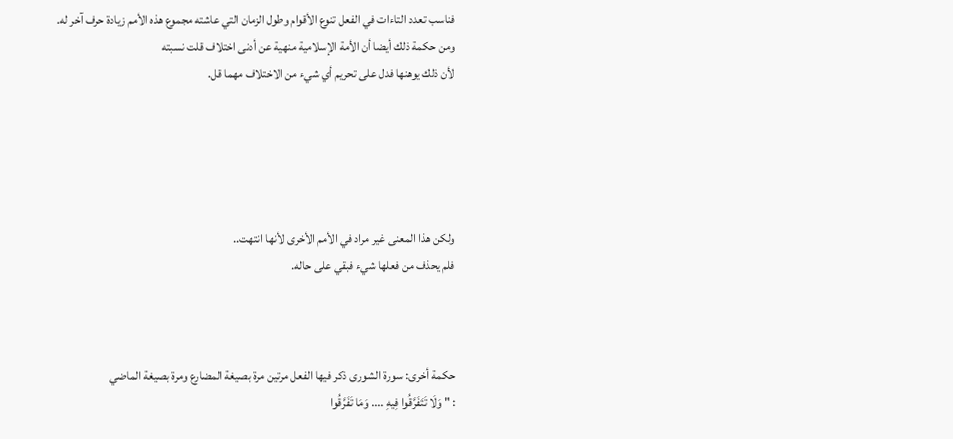فناسب تعدد التاءات في الفعل تنوع الأقوام وطول الزمان التي عاشته مجموع هذه الأمم زيادة حرف آخر له.
ومن حكمة ذلك أيضا أن الأمة الإسلامية منهية عن أدنى اختلاف قلت نسبته
لأن ذلك يوهنها فدل على تحريم أي شيء من الاختلاف مهما قل.





ولكن هذا المعنى غير مراد في الأمم الأخرى لأنها انتهت..
فلم يحذف من فعلها شيء فبقي على حاله.



حكمة أخرى: سورة الشورى ذكر فيها الفعل مرتين مرة بصيغة المضارع ومرة بصيغة الماضي
: " وَلَا تَتَفَرَّقُوا فِيهِ .... وَمَا تَفَرَّقُوا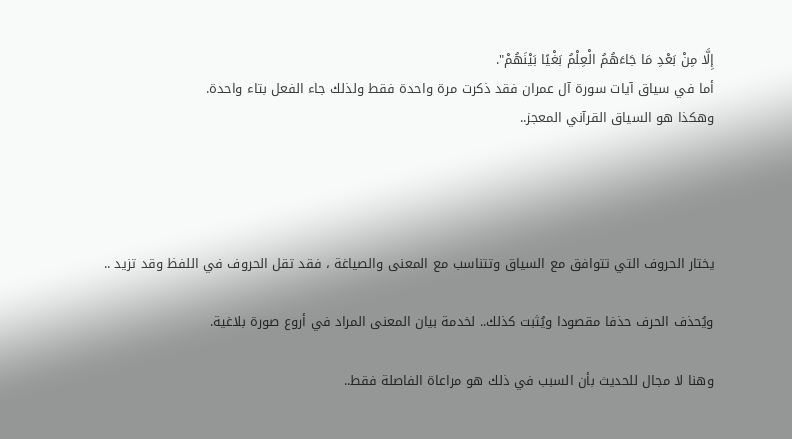إِلَّا مِنْ بَعْدِ مَا جَاءَهُمُ الْعِلْمُ بَغْيًا بَيْنَهُمْ".
أما في سياق آيات سورة آل عمران فقد ذكرت مرة واحدة فقط ولذلك جاء الفعل بتاء واحدة.
وهكذا هو السياق القرآني المعجز..




يختار الحروف التي تتوافق مع السياق وتتناسب مع المعنى والصياغة ، فقد تقل الحروف في اللفظ وقد تزيد ..

ويُحذف الحرف حذفا مقصودا ويُثبت كذلك.. لخدمة بيان المعنى المراد في أروع صورة بلاغية.

وهنا لا مجال للحديث بأن السبب في ذلك هو مراعاة الفاصلة فقط..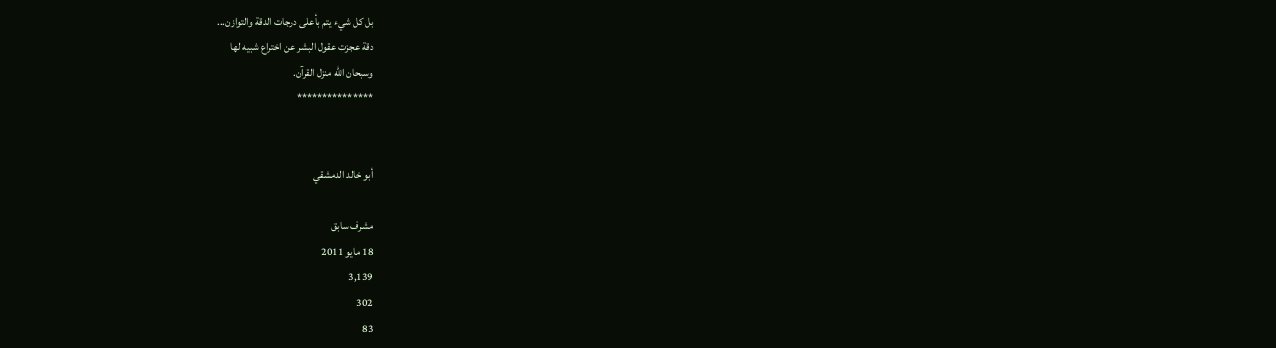بل كل شيء يتم بأعلى درجات الدقة والتوازن...
دقة عجزت عقول البشر عن اختراع شبيه لها
وسبحان الله منزل القرآن.
***************


أبو خالد الدمشقي

مشرف سابق
18 مايو 2011
3,139
302
83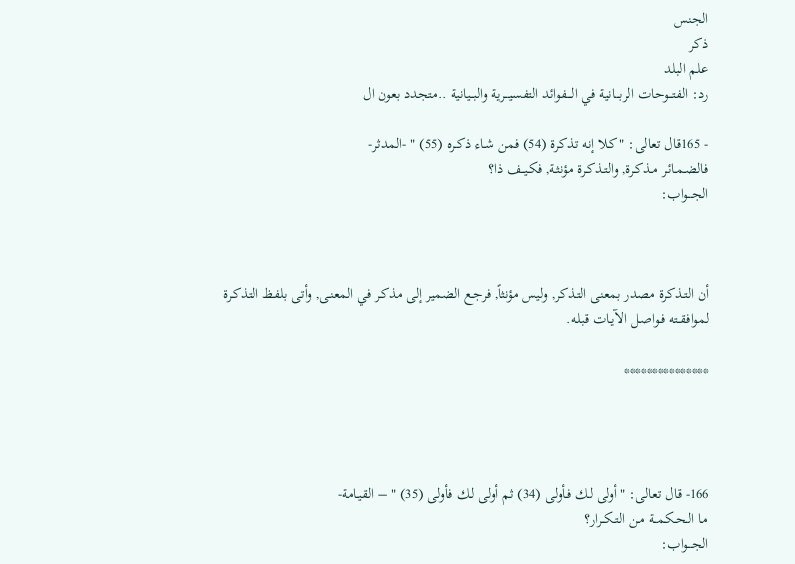الجنس
ذكر
علم البلد
رد: الفتـــوحات الربـــانية في الــــفوائد التفسيـــرية والبــيانية ..متجدد بعون ال

- 165قال تعالى: "كـلا إنه تذكرة (54) فمن شـاء ذكـره (55) " -المدثر-
فالضـمـائـر مـذكـرة, والتـذكـرة مؤنثـة, فكـيــف ذا؟
الجـــواب:



أن التـذكرة مصدر بمعنى التـذكر, وليس مؤنثاً, فرجـع الضمير إلى مذكـر في المعنـى, وأتى بلفـظ التذكـرة لموافقــته فـواصـل الآيـات قبلـه.

***************




166- قال تعالى: "أولى لـك فـأولى (34) ثم أولى لـك فأولى (35) " – القيـامة-
مـا الـحـكـمــة مـن التـكــرار؟
الجـــواب: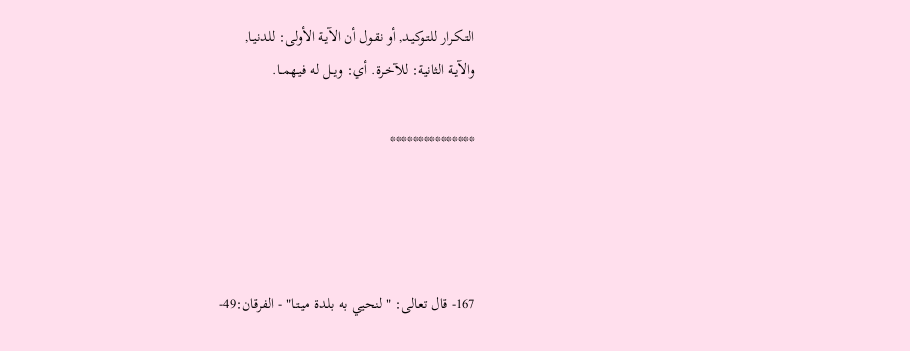التـكـرار للتـوكيـد, أو نقـول أن الآيـة الأولى: للدنيـا,
والآيـة الثانية: للآخـرة. أي: ويــل له فيـهمــا.

***************




167- قال تعالى: " لنحيي به بلـدة ميـتـا" - الفرقان:49-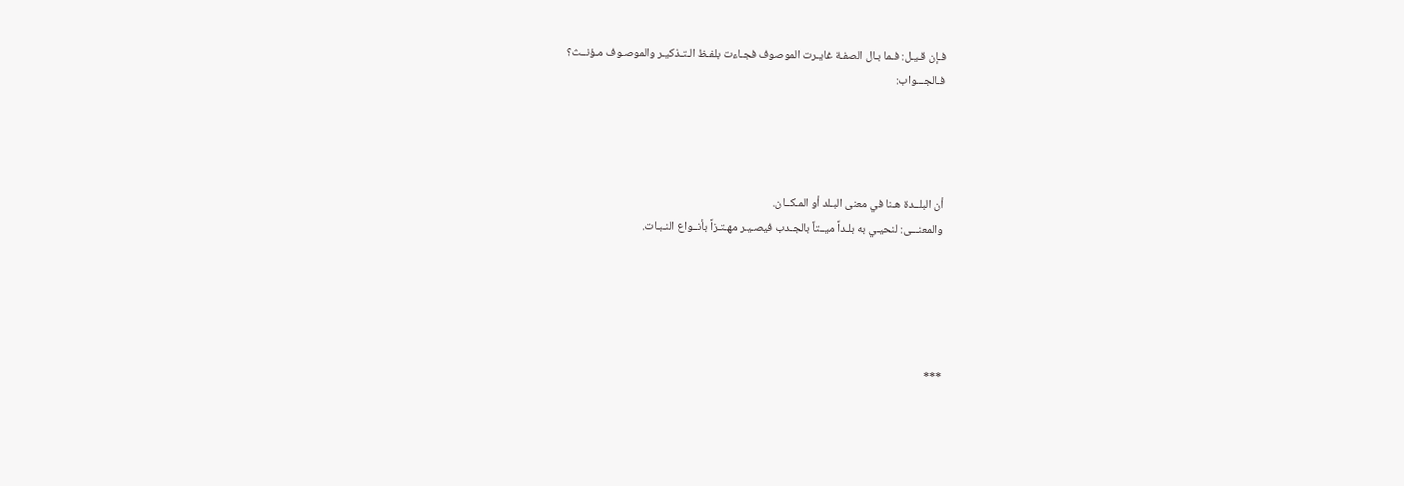فـإن قـيـل: فـما بـال الصفـة غايـرت الموصوف فجـاءت بلفـظ الـتـذكيـر والموصـوف مـؤنــث؟
فـالجـــواب:




أن البلــدة هـنا في معنى البـلد أو المـكــان.
والمعنـــى: لنحيـي به بلـداً ميــتاً بالجـدب فيصـيـر مهـتـزاً بأنــواع النـبـات.





***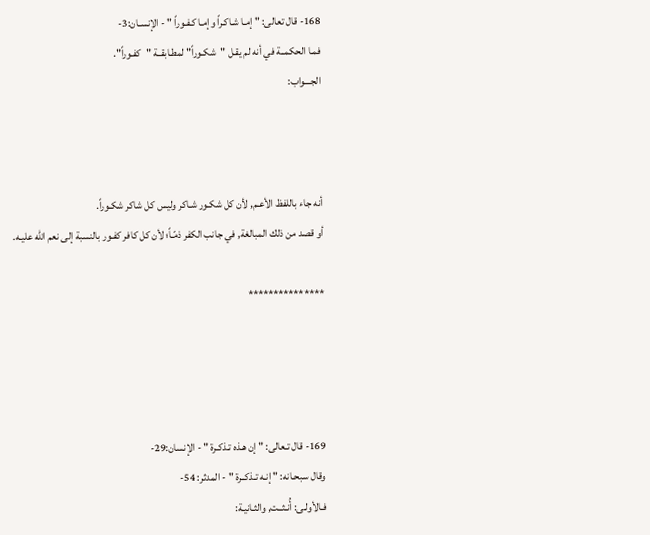168- قال تعالى: " إمـا شـاكـراً وإمـا كـفـوراً " - الإنسـان:3-
فمـا الحكمــة في أنه لم يقـل "شكـوراً" لمطـابقــة "كفـوراً".
الجـــواب:



أنه جاء باللفظ الأعـم, لأن كل شكـور شـاكر وليس كل شاكر شكـوراً.
أو قصد من ذلك المبالغة, في جانب الكفر ذمّـاً؛ لأن كل كافر كفـور بالنسبة إلى نعم الله عليـه.

***************




169- قال تـعالى: " إن هـذه تـذكـرة " - الإنسان:29-
وقال سبحـانه: " إنـه تـذكــرة " - المدثر: 54-
فـالأولـى: أُنـثــت, والثـانيـة: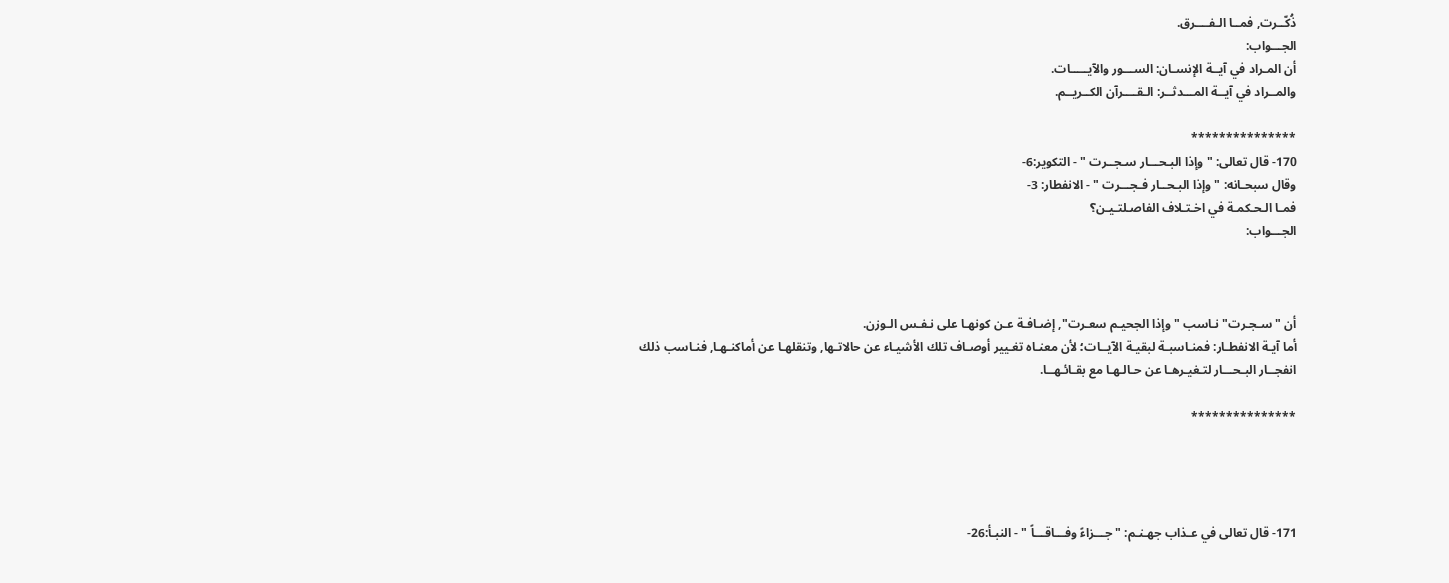ذُكّــرت, فمــا الـفــــرق.
الجـــواب:
أن المـراد في آيــة الإنسـان: الســـور والآيـــــات.
والمــراد في آيــة المـــدثــر: الـقــــرآن الكــريــم.

***************
170- قال تعالى: " وإذا البـحـــار سـجــرت " - التكوير:6-
وقال سبحـانه: " وإذا البـحــار فـجـــرت " - الانفطار: 3-
فمـا الـحـكمـة في اخـتـلاف الفاصـلتـيـن؟
الجـــواب:



أن "سـجـرت" نـاسب " وإذا الجحيـم سعـرت", إضـافـة عـن كونهـا على نـفـس الـوزن.
أما آيـة الانفطـار: فمنـاسبـة لبقيـة الآيــات؛ لأن معنـاه تغـيير أوصـاف تلك الأشيـاء عن حالاتـها, وتنقلهـا عن أماكنـهـا, فنـاسب ذلك انفجــار البـحـــار لتـغيـرهـا عن حـالـهـا مع بقـائـهــا.

***************




171- قال تعالى في عـذاب جهـنـم: " جـــزاءً وفـــاقـــاً " - النبـأ:26-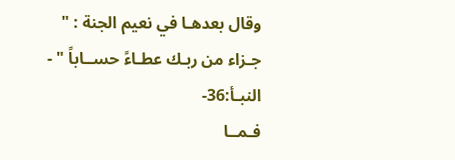وقال بعدهـا في نعيم الجنة : " جـزاء من ربـك عطـاءً حســاباً " - النبـأ:36-
فـمــا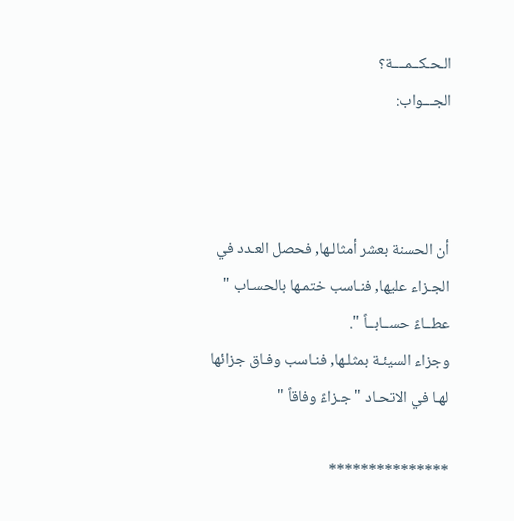الـحـكــمــــة؟
الجـــواب:



أن الحسنة بعشر أمثالـها, فحصل العـدد في الجـزاء عليها, فنـاسب ختمـها بالحسـاب " عطــاءً حســابــاً ".
وجزاء السيئـة بمثلـها, فنـاسب وفـاق جزائها لهـا في الاتحـاد " جـزاءً وفاقاً "

***************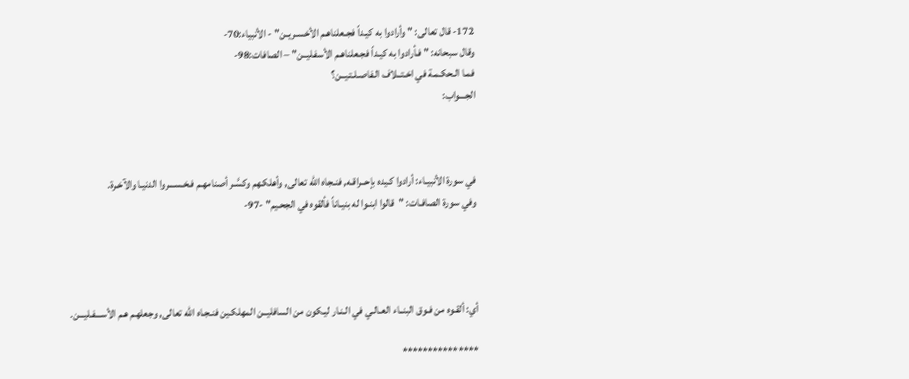172- قال تعالى: " وأرادوا به كيـداً فجـعلناهـم الأخسـريــن" - الأنبياء:70-
وقال سبحانه: " فـأرادوا به كيـداً فجـعلناهـم الأسفـليــن" – الصافات:98-
فمـا الـحكـمـة في اخـتــلاف الـفاصـلـتـيــن؟
الجـــواب:



في سورة الأنبيـاء: أرادوا كـيده بإحــراقـه, فنـجاه الله تعالى, وأهلكـهم وكسَّـر أصنامهـم فـخـســـروا الدنيـا والآخـرة.
وفي سورة الصافـات: "قالوا ابنـوا له بنيـاناً فألقوه في الجحـيم" -97-




أي: ألقـوه من فـوق البنــاء العـالـي في الـنـار ليـكون من السافليــن المهلكـين فنـجـاه الله تعالى, وجعلهـم هـم الأســـفـليـــن.

***************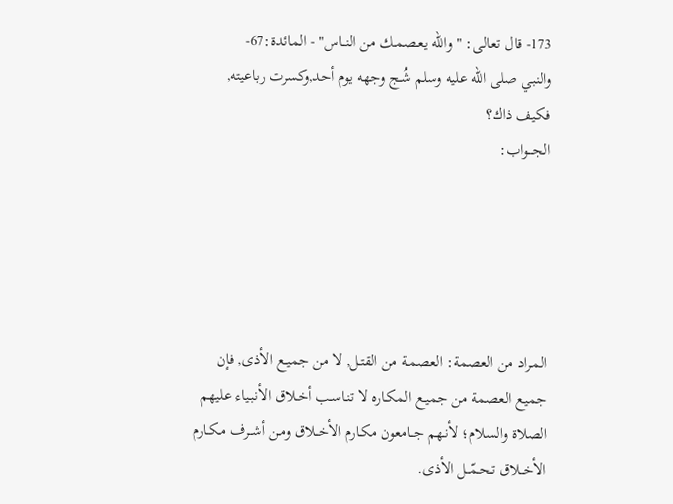173- قال تعالى: " والله يعـصمـك من النــاس" - المائدة:67-
والنبي صلى الله عليه وسلم شُـج وجهه يوم أحد,وكسرت رباعيته, فكيف ذاك؟
الجـــواب:





المـراد من العصمة: العصمـة من القتـل, لا من جميـع الأذى, فإن جميع العصمة من جميـع المكـاره لا تنـاسـب أخـلاق الأنبـياء عليهم الصلاة والسلام؛ لأنـهم جــامعون مكـارم الأخــلاق ومـن أشــرف مـكـارم الأخــلاق تـحـمّــل الأذى.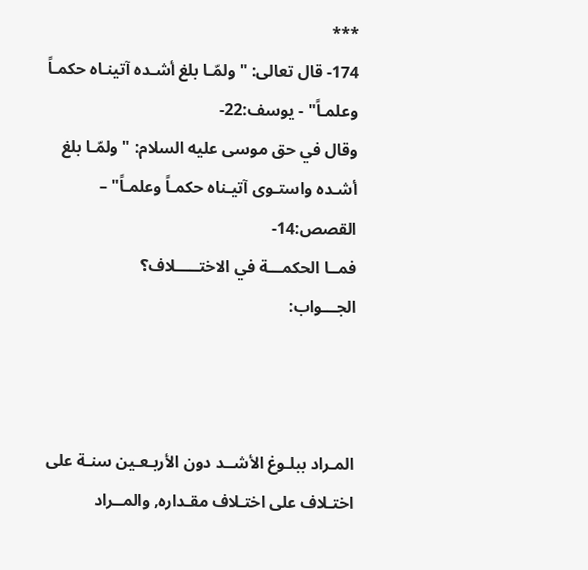***
174- قال تعالى: " ولمّـا بلغ أشـده آتينـاه حكمـاً وعلمـاً" - يوسف:22-
وقال في حق موسى عليه السلام: " ولمّـا بلغ أشـده واستـوى آتيـناه حكمـاً وعلمـاً" – القصص:14-
فمــا الحكمـــة في الاختـــــلاف؟
الجـــواب:



المـراد ببلـوغ الأشــد دون الأربـعـين سنـة على اختـلاف على اختـلاف مقـداره, والمــراد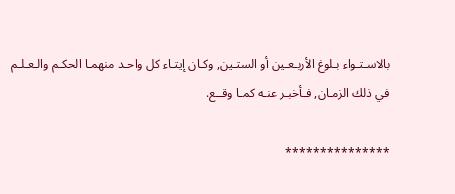بالاسـتـواء بـلوغ الأربـعـين أو الستـين, وكـان إيتـاء كل واحـد منهمـا الحكـم والـعـلـم في ذلك الزمـان, فـأخبـر عنـه كمـا وقــع.

***************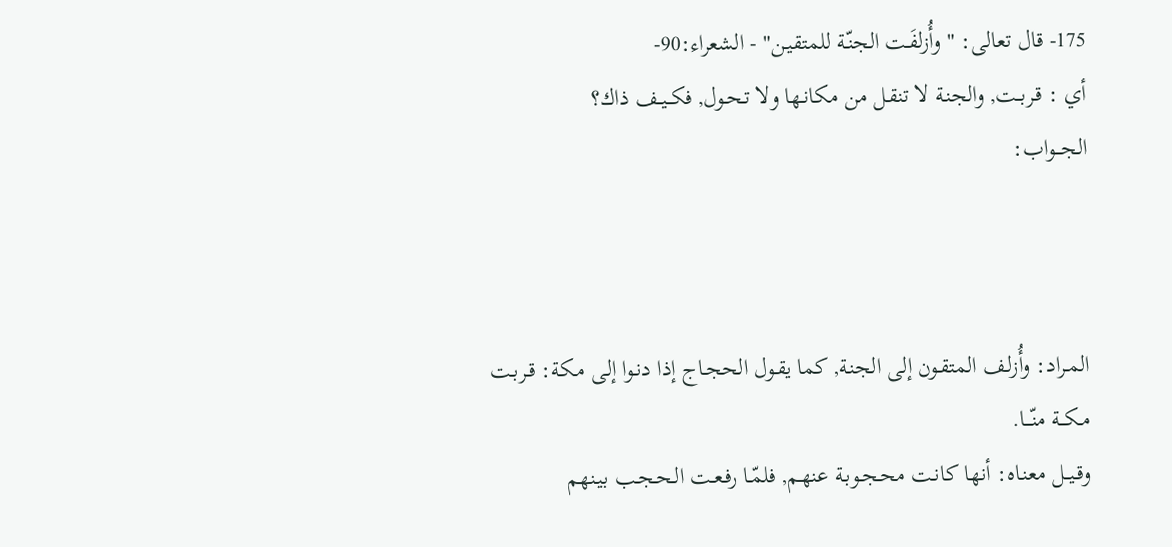175- قال تعالى: " وأُزلفَـت الجنّـة للمتقيـن" - الشعراء:90-
أي : قـربــت, والجنـة لا تنقـل من مكانـها ولا تـحـول, فكــيــف ذاك؟
الجـــواب:



المـراد: وأُزلـف المتقـون إلى الجنـة, كما يقـول الحجـاج إذا دنـوا إلى مـكة: قـربـت مـكــة منّـــا.
وقـيــل معنـاه: أنها كانـت محـجـوبـة عنهـم, فلمّـا رفـعـت الـحـجـب بيـنهم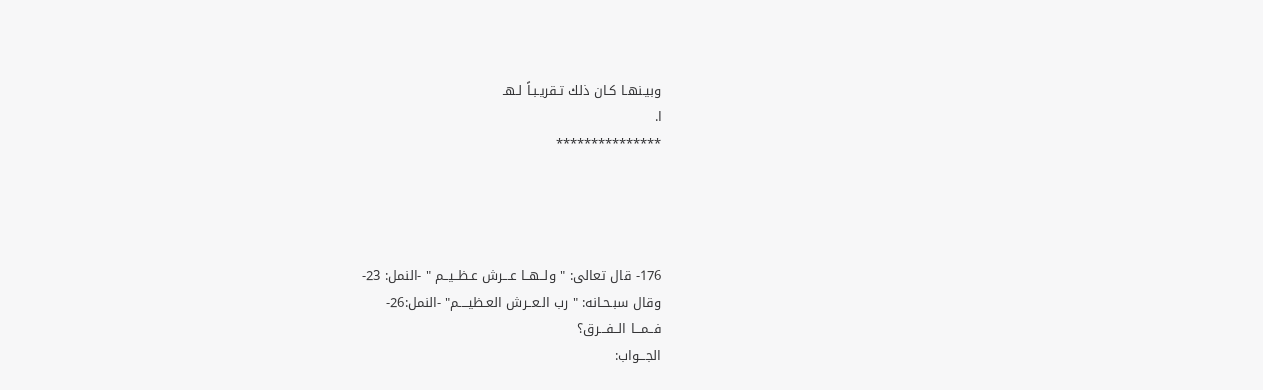وبيـنهـا كـان ذلك تـقريـبـاً لـهـ
ا.
***************




176- قال تعالى: " ولــهــا عـــرش عـظــيــم " -النمل: 23-
وقال سبـحـانه: " رب الـعــرش العـظيــــم" -النمل:26-
فــمـــا الــفـــرق؟
الجـــواب: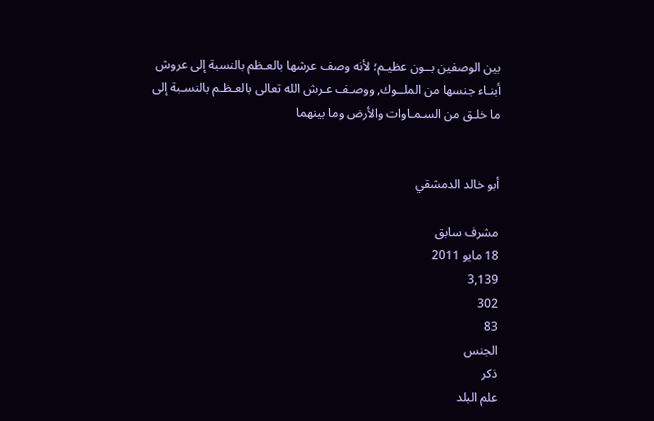بين الوصفين بــون عظيـم؛ لأنه وصف عرشها بالعـظم بالنسبة إلى عروش أبنـاء جنسها من الملــوك, ووصـف عـرش الله تعالى بالعـظـم بالنسـبة إلى ما خلـق من السـمـاوات والأرض وما بينهما


أبو خالد الدمشقي

مشرف سابق
18 مايو 2011
3,139
302
83
الجنس
ذكر
علم البلد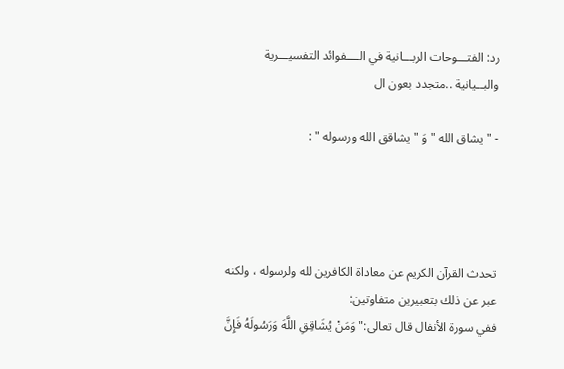رد: الفتـــوحات الربـــانية في الــــفوائد التفسيـــرية والبــيانية ..متجدد بعون ال

- " يشاق الله " وَ " يشاقق الله ورسوله " :




تحدث القرآن الكريم عن معاداة الكافرين لله ولرسوله ، ولكنه عبر عن ذلك بتعبيرين متفاوتين:
ففي سورة الأنفال قال تعالى:" وَمَنْ يُشَاقِقِ اللَّهَ وَرَسُولَهُ فَإِنَّ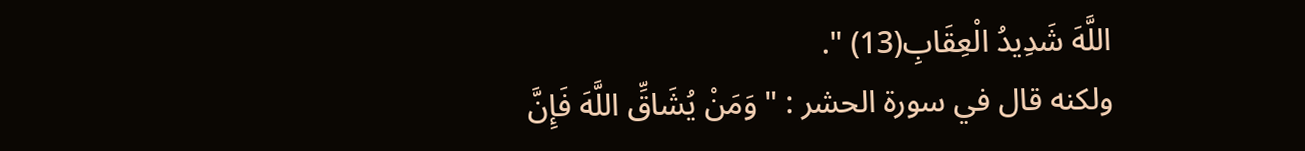اللَّهَ شَدِيدُ الْعِقَابِ(13) ".
ولكنه قال في سورة الحشر : " وَمَنْ يُشَاقِّ اللَّهَ فَإِنَّ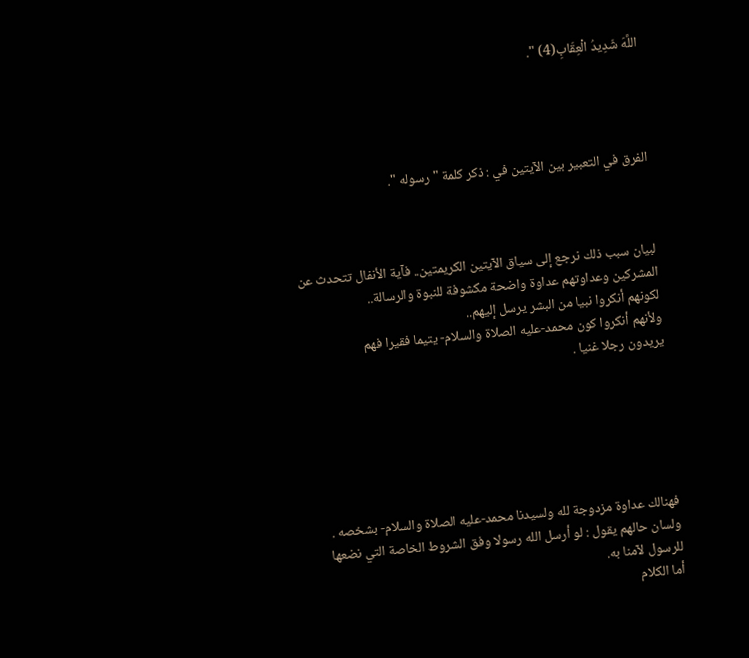اللَّهَ شَدِيدُ الْعِقَابِ(4) ".




الفرق في التعبير بين الآيتين في : ذكر كلمة " رسوله ".



لبيان سبب ذلك نرجع إلى سياق الآيتين الكريمتين.. فآية الأنفال تتحدث عن المشركين وعداوتهم عداوة واضحة مكشوفة للنبوة والرسالة..
لكونهم أنكروا نبيا من البشر يرسل إليهم..
ولأنهم أنكروا كون محمد-عليه الصلاة والسلام- يتيما فقيرا فهم
يريدون رجلا غنيا .






فهنالك عداوة مزدوجة لله ولسيدنا محمد-عليه الصلاة والسلام- بشخصه .
ولسان حالهم يقول : لو أرسل الله رسولا وفق الشروط الخاصة التي نضعها للرسول لآمنا به.
أما الكلام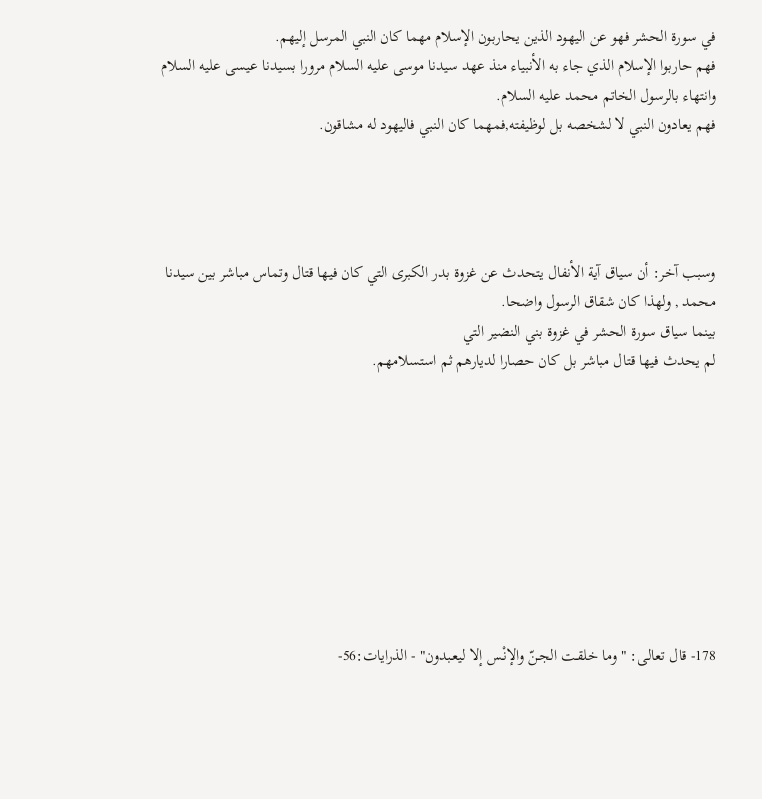في سورة الحشر فهو عن اليهود الذين يحاربون الإسلام مهما كان النبي المرسل إليهم.
فهم حاربوا الإسلام الذي جاء به الأنبياء منذ عهد سيدنا موسى عليه السلام مرورا بسيدنا عيسى عليه السلام وانتهاء بالرسول الخاتم محمد عليه السلام.
فهم يعادون النبي لا لشخصه بل لوظيفته,فمهما كان النبي فاليهود له مشاقون.




وسبب آخر: أن سياق آية الأنفال يتحدث عن غزوة بدر الكبرى التي كان فيها قتال وتماس مباشر بين سيدنا محمد , ولهذا كان شقاق الرسول واضحا.
بينما سياق سورة الحشر في غزوة بني النضير التي
لم يحدث فيها قتال مباشر بل كان حصارا لديارهم ثم استسلامهم.









178- قال تعالى: " وما خلقـت الجـنّ والإنْـس إلا ليعـبدون" - الذرايات:56-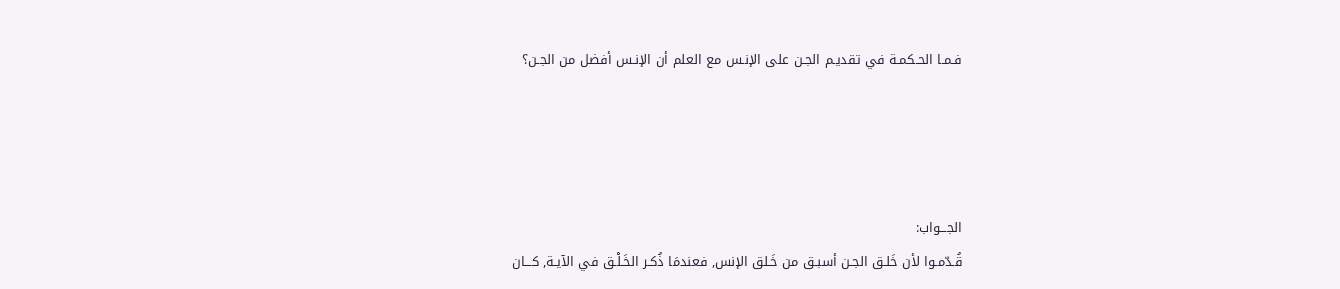فـمـا الحـكمـة في تقديـم الجـن على الإنـس مع العلم أن الإنـس أفضل من الجـن؟




الجـــواب:
قُـدّمـوا لأن خَلـق الجـن أسبـق من خَـلق الإنس, فعندمَا ذُكـر الخَـلْـق في الآيـة, كـــان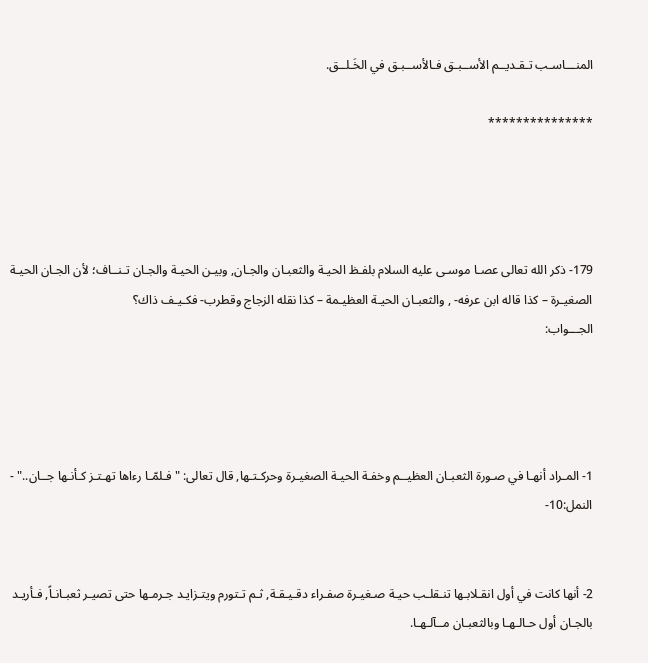المنـــاسـب تـقـديــم الأســبـق فـالأســبـق في الخَـلــق.

***************




179- ذكر الله تعالى عصـا موسـى عليه السلام بلفـظ الحيـة والثعبـان والجـان, وبيـن الحيـة والجـان تـنــاف؛ لأن الجـان الحيـة الصغيـرة – كذا قاله ابن عرفه- , والثعبـان الحيـة العظيـمة – كذا نقله الزجاج وقطرب- فكـيـف ذاك؟
الجـــواب:




1- المـراد أنهـا في صـورة الثعبـان العظيــم وخفـة الحيـة الصغيـرة وحركـتـها, قال تعالى: " فـلمّـا رءاها تهـتـز كـأنـها جــان.." - النمل:10-


2- أنها كانت في أول انقـلابـها تنـقلـب حيـة صـغيـرة صفـراء دقـيـقـة, ثـم تـتورم ويتـزايـد جـرمـها حتى تصيـر ثعبـانـاً, فـأريـد بالجـان أول حـالـهـا وبالثعبـان مــآلـهـا.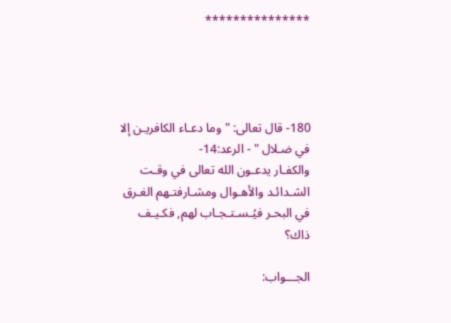***************




180- قال تعالى: " وما دعـاء الكافريـن إلا في ضـلال " - الرعد:14-
والكفـار يدعـون الله تعالى في وقـت الشـدائـد والأهـوال ومشـارفتـهم الغـرق في البحـر فيُـسـتـجـاب لهم, فكـيـف ذاك؟

الجـــواب: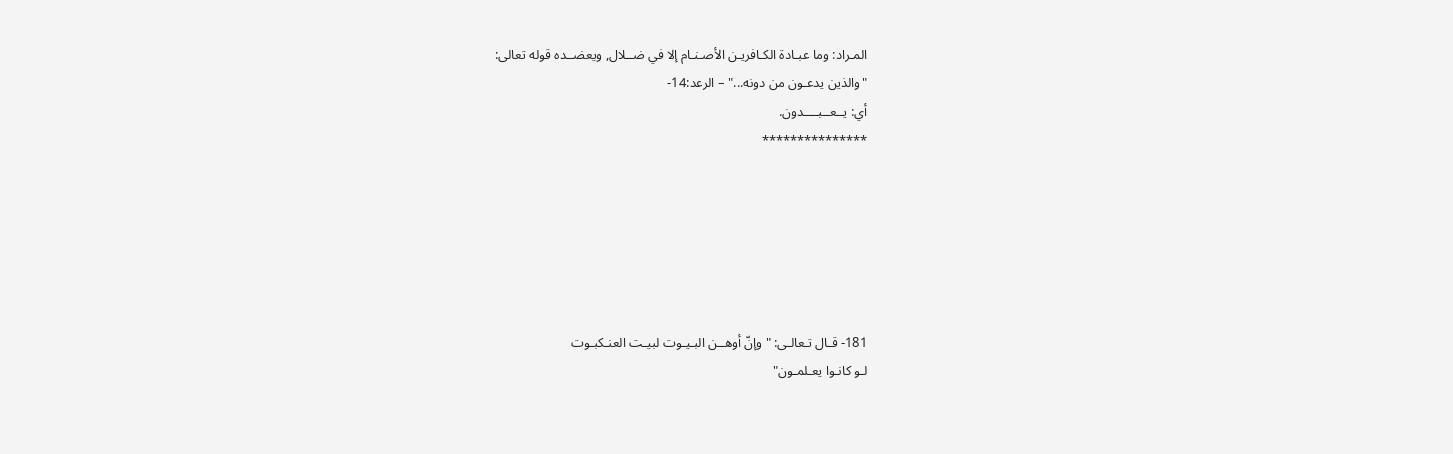المـراد: وما عبـادة الكـافريـن الأصـنـام إلا في ضــلال, ويعضــده قوله تعالى:
"والذين يدعـون من دونه..." – الرعد:14-
أي: يــعــبــــدون.
***************






181- قـال تـعالـى: " وإنّ أوهــن البـيـوت لبيـت العنـكبـوت
لـو كانـوا يعـلمـون"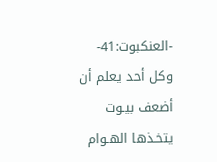-العنكبوت:41-
وكل أحد يعلم أن أضعف بيـوت يتخـذها الهـوام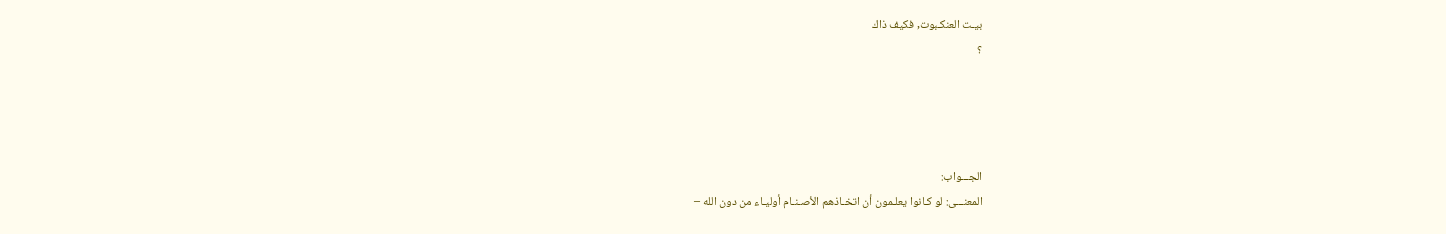بيـت العنكـبوت, فكيف ذاك
؟




الجـــواب:
المعنـــى: لو كـانوا يعلـمون أن اتخـاذهم الأصـنـام أوليـاء من دون الله –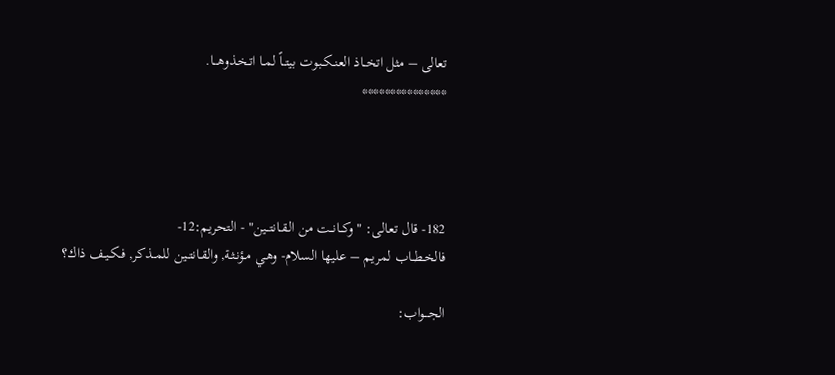تعالى – مثل اتخــاذ العنـكـبـوت بيتــاً لمـا اتـخـذوهـــا.
***************




182- قال تعالى: " وكــانــت من الـقـانتــين" - التحريم:12-
فالخـطــاب لمريـم – عليها السلام- وهـي مـؤنـثـة, والقـانتــين للمــذكر, فـكـيـف ذاك؟

الجـــواب: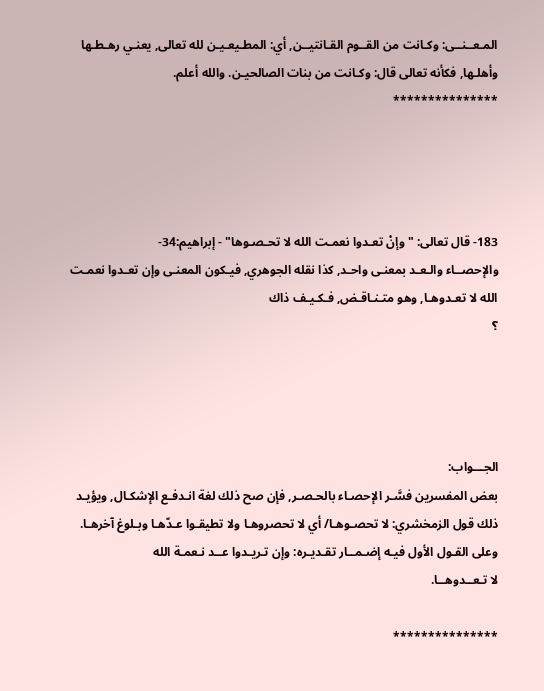المـعــنــى: وكـانت من القــوم القـانتيــن, أي: المطـيعـيـن لله تعالى, يعنـي رهـطـها وأهلـها, فكأنه تعالى قال: وكـانت من بنات الصالحيـن. والله أعلم.
***************




183- قال تعالى: " وإنْ تعـدوا نعمـت الله لا تحـصـوها" - إبراهيم:34-
والإحصــاء والـعـد بمعنـى واحـد, كذا نقله الجوهري, فيـكون المعنـى وإن تعـدوا نعمـت الله لا تعـدوهـا, وهو متـنـاقـض, فـكـيـف ذاك
؟




الجـــواب:
بعض المفسرين فسَّـر الإحصـاء بالحـصـر, فإن صح ذلك لغة انـدفـع الإشكـال, ويؤيـد ذلك قول الزمخشري: لا تحصـوهـا/ أي لا تحصروهـا ولا تطيقـوا عـدّهـا وبـلوغ آخرهـا.
وعلى القـول الأول فيـه إضـمــار تقـديـره: وإن تـريـدوا عــد نـعمـة الله
لا تـعــدوهــا.

***************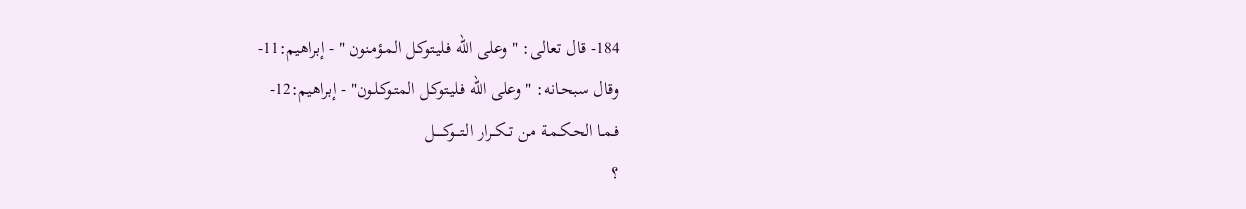184- قال تعالى: " وعلى الله فـليـتوكـل المـؤمـنون " - إبراهيم:11-
وقال سبحـانه: " وعلى الله فـليـتوكـل المتـوكـلـون" - إبراهيم:12-
فـمـا الحـكـمـة من تــكــرار الـتـــوكـــــل
؟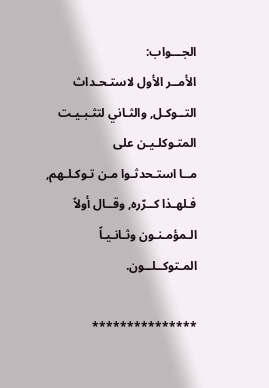الجـــواب:
الأمــر الأول لاستـحـداث التــوكـل, والثـاني لتثـبـيـت المتـوكلـيـن على
مــا استـحدثـوا مـن تـوكـلـهم, فـلهـذا كــرّره, وقــال أولاً الـمؤمـنـون وثـانـيـاً المـتوكــلــون.

***************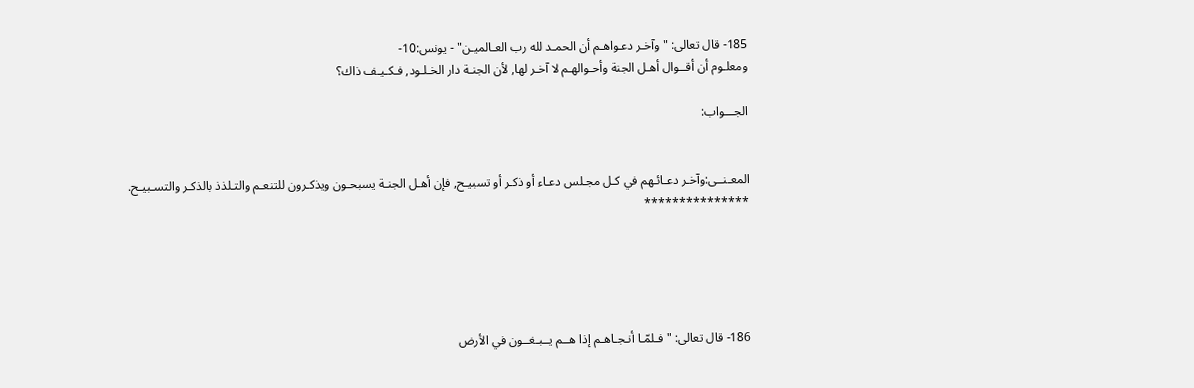185- قال تعالى: " وآخـر دعـواهـم أن الحمـد لله رب العـالميـن" - يونس:10-
ومعلـوم أن أقــوال أهـل الجنة وأحـوالهـم لا آخـر لها, لأن الجنـة دار الخـلـود, فـكـيـف ذاك؟

الجـــواب:


المعـنــى:وآخـر دعـائـهم في كـل مجـلس دعـاء أو ذكـر أو تسبيـح, فإن أهـل الجنـة يسبحـون ويذكـرون للتنعـم والتـلذذ بالذكـر والتسـبيـح.
***************





186- قال تعالى: " فـلمّـا أنـجـاهـم إذا هــم يــبـغــون في الأرض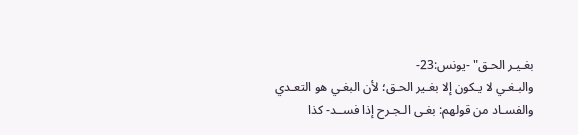بغـيـر الحـق" -يونس:23-
والبـغـي لا يـكون إلا بغـير الحـق؛ لأن البغـي هو التعـدي والفسـاد من قولهم: بغـى الـجـرح إذا فســد- كذا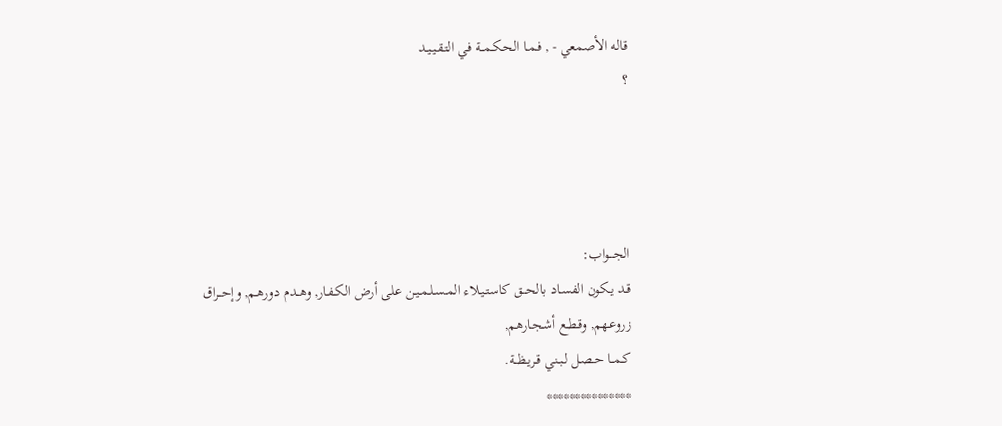قاله الأصمعي - , فـمـا الحـكـمــة في التـقـيـيـد
؟




الجـــواب:
قـد يـكون الفسـاد بالحــق كاستـيـلاء المـسـلـمـيـن على أرض الكـفـار, وهــدم دورهـم, وإحــراق زروعـهم, وقـطـع أشـجـارهم,
كـمــا حـصـل لـبـني قـريـظــة.
***************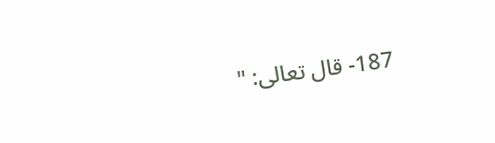187- قال تعالى: "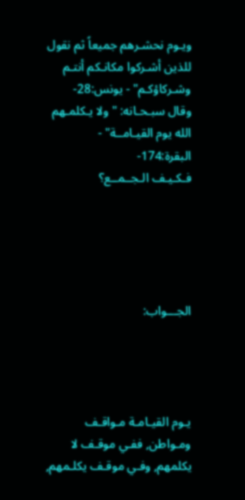ويـوم نحشـرهم جميعاً ثم نقول للذين أشـركوا مكانـكم أنتـم وشـركاؤكـم" - يونس:28-
وقال سبـحـانه: " ولا يـكلمـهم الله يوم القيـامــة" - البقرة:174-
فـكـيـف الـجــمــع؟





الجـــواب:




يـوم القيـامـة مـواقـف ومـواطن, ففـي موقـف لا يكلمهم, وفـي موقـف يكلـمهم,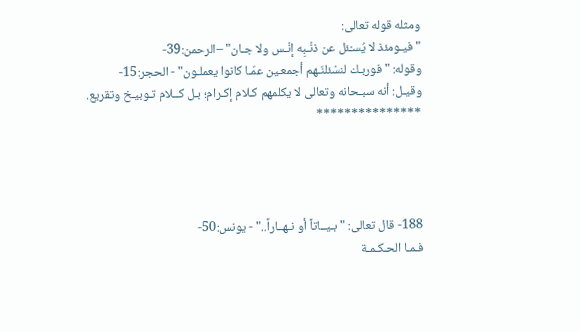ومثله قوله تعالى:
" فيـومئذ لا يُسـْئل عن ذنْـبِه إنْـس ولا جـان" –الرحمن:39-
وقوله: " فوربـك لنسْئلنّـهم أجمعـين عمّـا كانوا يعملـون" - الحجر:15-
وقيـل: أنه سبـحانه وتعالى لا يكلمهم كـلام إكـرام؛ بـل كــلام تـوبيـخ وتقريع.
***************




188- قال تعالى: " بـيــاتاً أو نـهــاراً.." - يونس:50-
فـمـا الحـكـمـة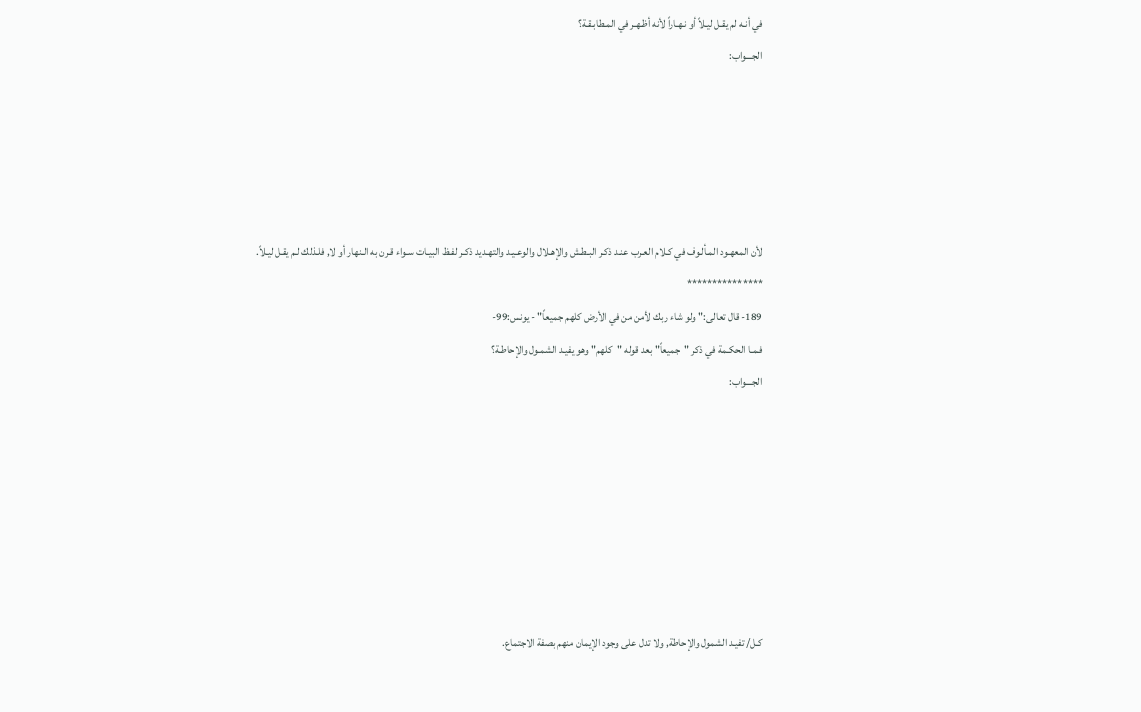في أنـه لم يقـل ليـلاً أو نـهـاراً لأنه أظـهـر في المـطابـقـة؟
الجـــواب:





لأن المعهـود المـألـوف في كـلام العـرب عنـد ذكـر البـطـش والإهـلال والوعـيـد والتهـديد ذكـر لفـظ البيـات سـواء قـرن به الـنهار أو لا, فلـذلك لـم يقـل ليـلاً.
***************
189- قال تعالى:" ولو شاء ربك لأمن من في الأرض كلهم جميعاً" - يونس:99-
فـمـا الحكـمة في ذكر "جميعاً" بعد قوله "كلهم" وهو يفيـد الشمـول والإحاطـة؟
الجـــواب:







كـل/ تفيـد الشمول والإحاطة, ولا تدل على وجود الإيمان منهم بصفة الاجتماع.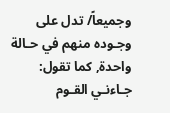وجميعاً/ تدل على وجـوده منهم في حـالة واحدة, كما تقول:
جـاءنـي القـوم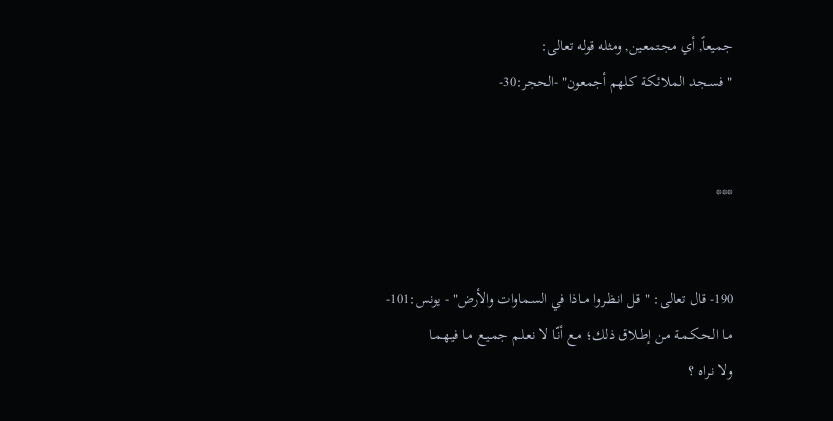جميعاً, أي مجـتمعـين, ومثله قوله تعالى:
" فسـجـد الملائـكة كـلهم أجمعون" -الحجر:30-


***


190- قال تعالى: " قـل انـظـروا مــاذا في السـماوات والأرض" - يونس:101-
مـا الـحـكـمـة مـن إطـلاق ذلك؛ مـع أنّـا لا نعـلـم جمـيـع مـا فيـهـمـا
ولا نـراه ؟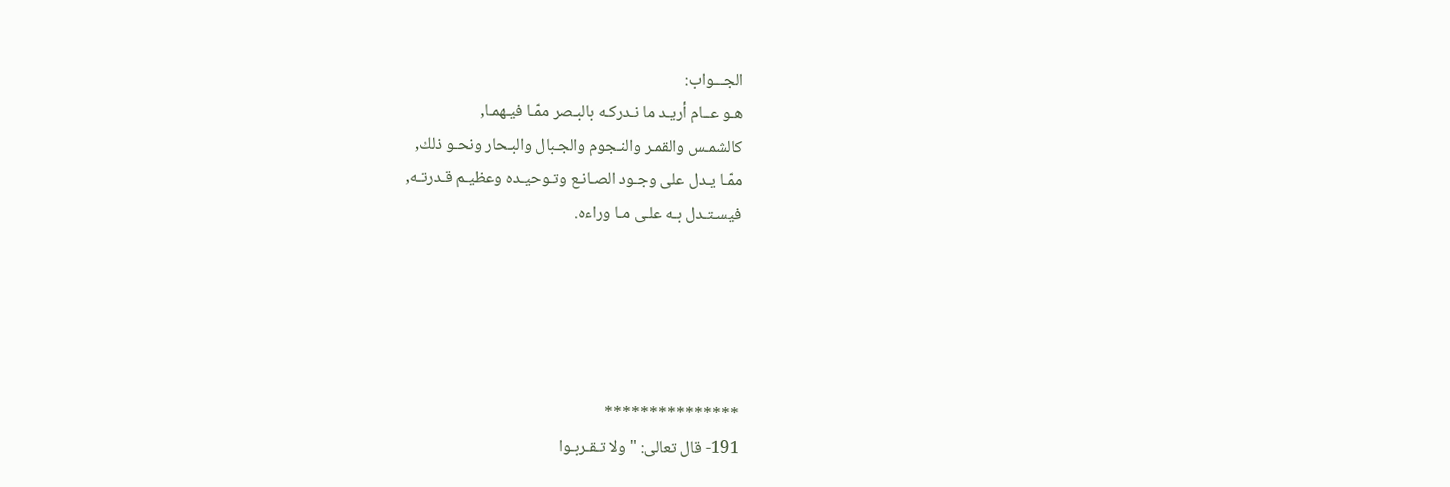الجـــواب:
هـو عــام أريـد ما نـدركـه بالبـصر ممّـا فيـهمـا,
كالشمـس والقمـر والنـجوم والجـبال والبـحار ونحـو ذلك,
ممّـا يـدل على وجـود الصـانـع وتـوحيـده وعظيـم قـدرتـه,
فيسـتـدل بـه علـى مـا وراءه.





***************
191- قال تعالى: " ولا تـقـربـوا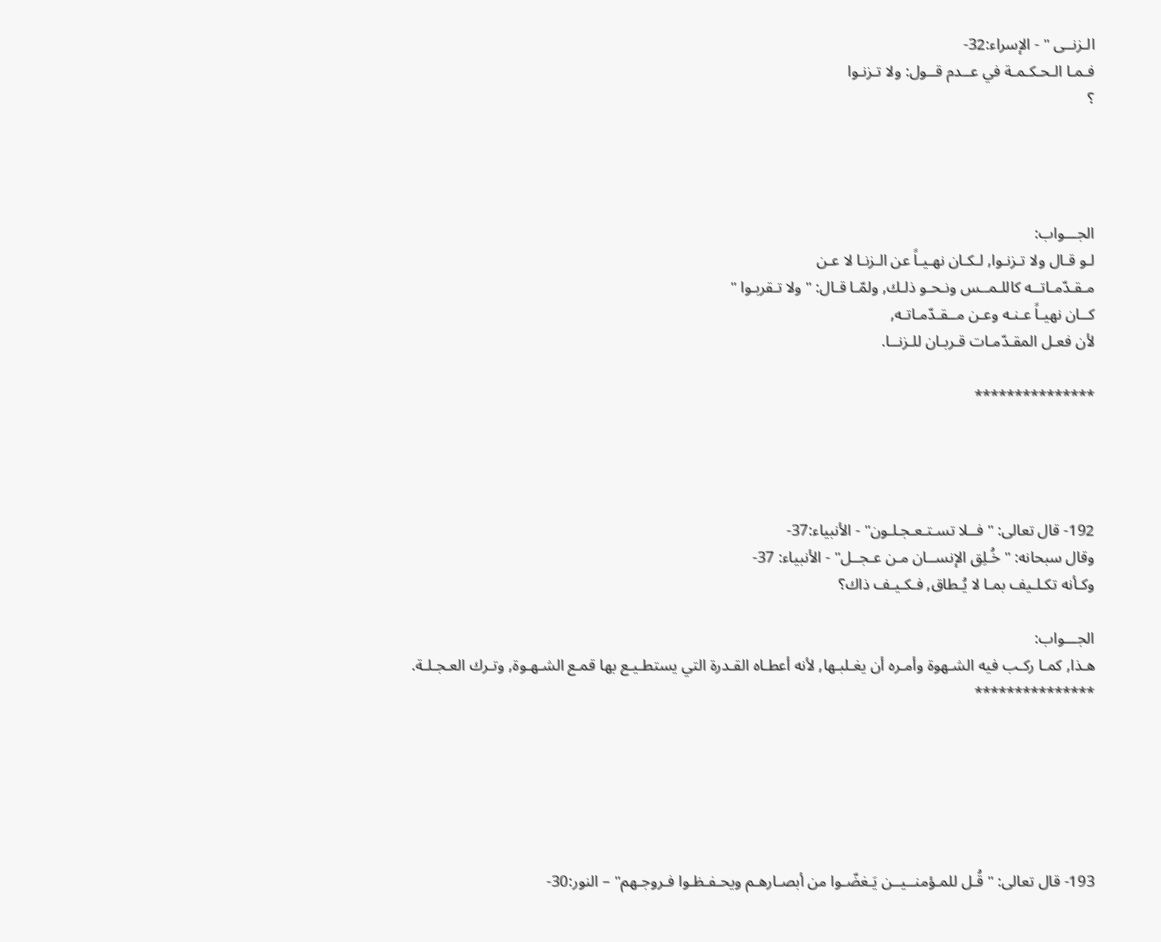الـزنــى " - الإسراء:32-
فـمـا الـحـكـمـة في عــدم قــول: ولا تـزنـوا
؟




الجـــواب:
لـو قـال ولا تـزنـوا, لـكـان نهـيـاً عن الـزنـا لا عـن
مـقـدّمـاتــه كاللـمــس ونـحـو ذلـك, ولمّـا قـال: " ولا تـقربـوا "
كــان نهيـاً عـنـه وعـن مــقـدّمـاتـه,
لأن فعـل المقـدّمـات قـربـان للـزنــا.

***************




192- قال تعالى: " فــلا تسـتـعـجـلـون" - الأنبياء:37-
وقال سبحانه: " خُـلِق الإنســان مـن عـجــل" - الأنبياء: 37-
وكـأنه تكـلـيف بمـا لا يُـطاق, فـكـيـف ذاك؟

الجـــواب:
هـذا, كمـا ركـب فيه الشـهوة وأمـره أن يغـلبـها, لأنه أعطـاه القـدرة التي يستطـيـع بها قمـع الشـهـوة, وتـرك العـجـلـة.
***************






193- قال تعالى: " قُـل للمـؤمنــيــن يَـغضّـوا من أبصـارهـم ويحـفـظـوا فـروجـهم" – النور:30-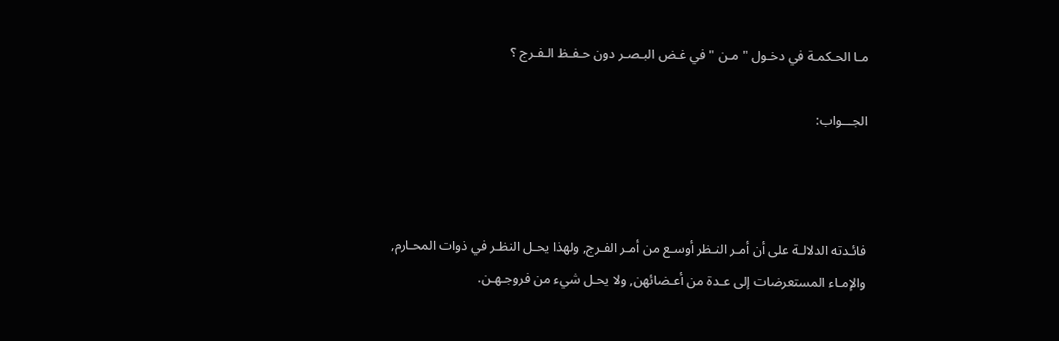مـا الحـكمـة في دخـول " مـن " في غـض البـصـر دون حـفـظ الـفـرج ؟

الجـــواب:



فائـدته الدلالـة على أن أمـر النـظر أوسـع من أمـر الفـرج, ولهذا يحـل النظـر في ذوات المحـارم, والإمـاء المستعرضات إلى عـدة من أعـضائهن, ولا يحـل شيء من فروجـهـن.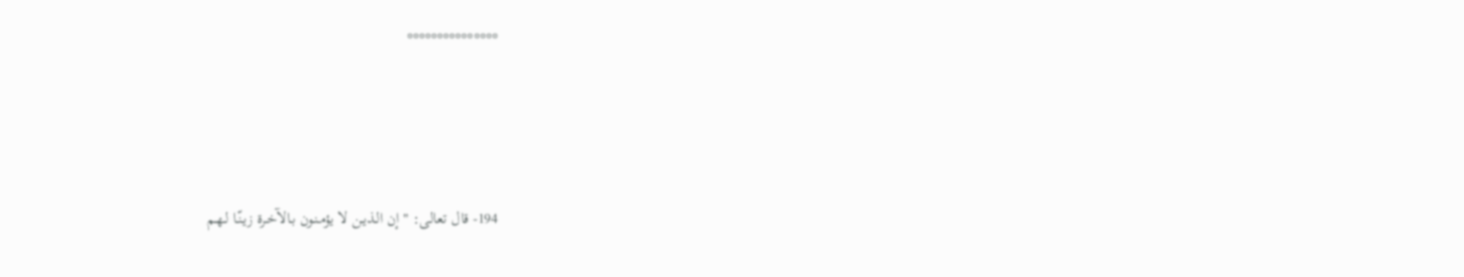***************




194- قال تعالى: " إن الـذيـن لا يؤمـنـون بـالآخـرة زيـنّـا لـهـم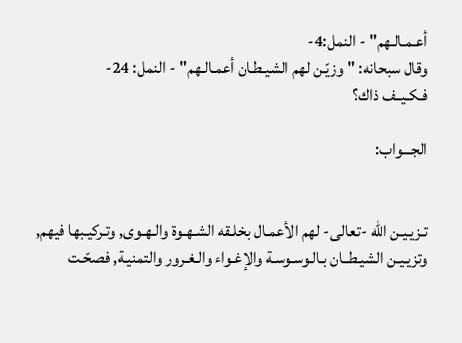أعـمـالـهم" - النمل:4-
وقال سبحانه: " وزيّـن لهم الشيـطـان أعمـالـهم" - النمل: 24-
فـكـيــف ذاك؟

الجـــواب:


تـزيـيـن الله -تعالى- لهم الأعمـال بخلـقه الشـهـوة والـهـوى, وتـركيـبها فيهم, وتزيـيـن الشيـطــان بـالـوسـوسـة والإغـواء والـغـرور والتمنيـة, فصحّـت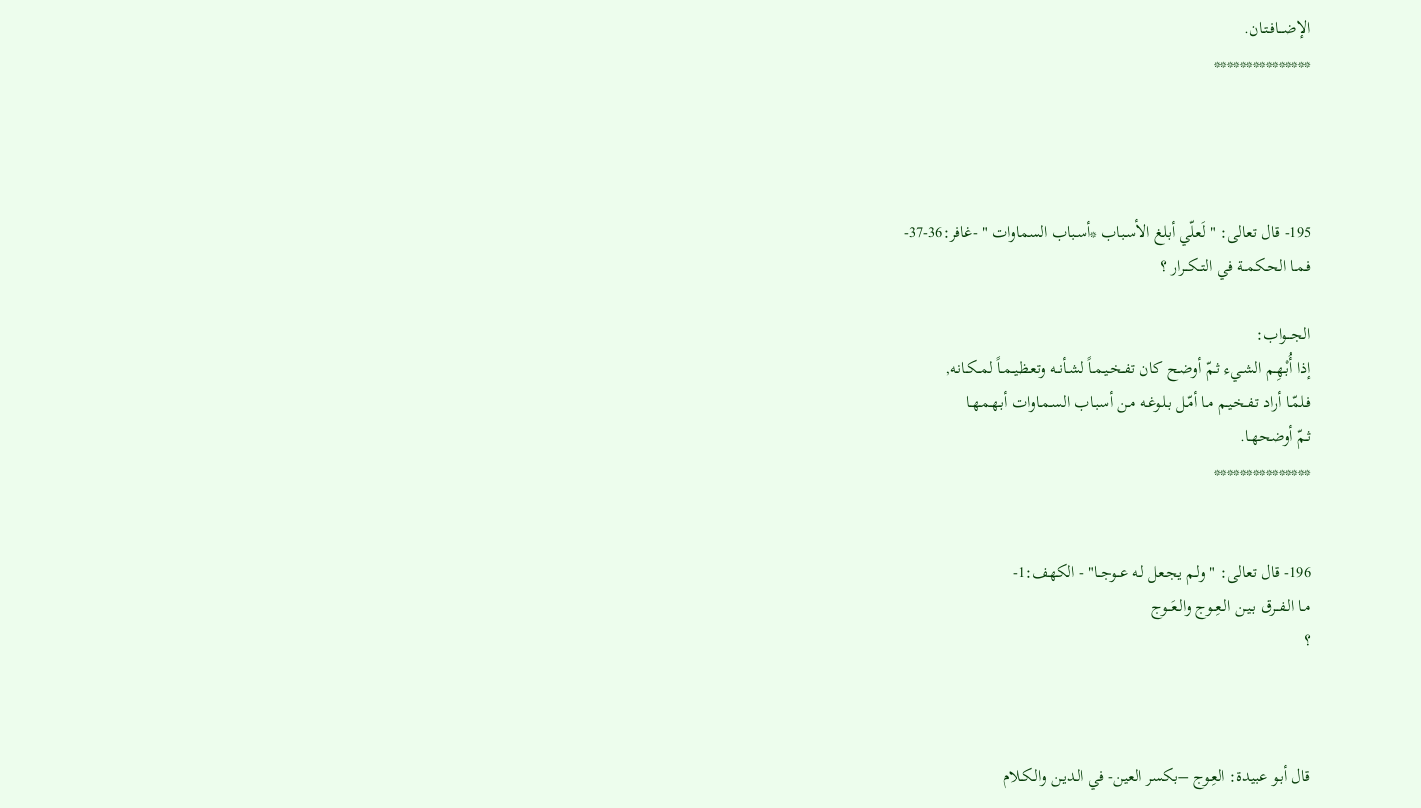الإضـــافـتـان.
***************




195- قال تعالى: " لَعلّي أبلغ الأسـباب *أسـباب السماوات " -غافر:36-37-
فـمـا الحـكمــة في التــكــرار ؟

الجـــواب:
إذا أُبْـهِـم الشـيء ثـمّ أوضـح كان تفــخـيـمـاً لشـأنــه وتعـظيــمـاً لمــكـانـه,
فـلمّـا أراد تـفـخـيـم مـا أمّـل بـلـوغـه مـن أسبـاب السـمـاوات أبـهـمـهـا
ثـمّ أوضحهـا.
***************


196- قال تعالى: " ولـم يجـعل لـه عــوجــا" - الكهف:1-
مـا الـفــرق بـيـن الـعِــوج والـعَــوج
؟



قال أبـو عبيدة: العِـوج –بكسر العين- في الـديـن والـكـلام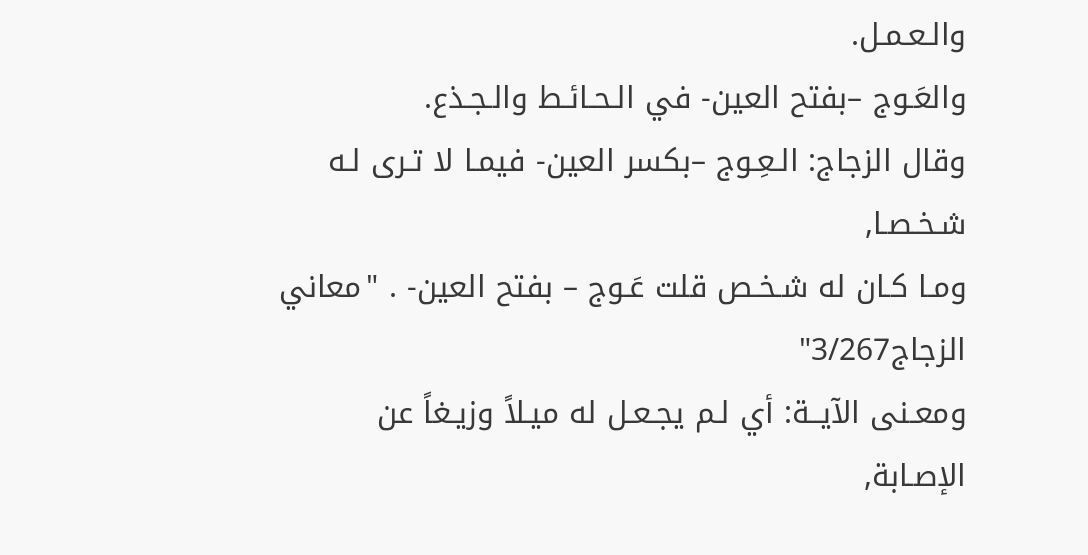والـعـمـل.
والعَـوج –بفتح العين- في الـحـائـط والـجـذع.
وقال الزجاج: الـعِـوج –بكسر العين- فيمـا لا تـرى لـه شـخـصـا,
ومـا كـان له شـخـص قلت عَـوج – بفتح العين- . "معاني الزجاج3/267"
ومعـنى الآيــة: أي لـم يجـعـل له ميـلاً وزيـغاً عن الإصـابة,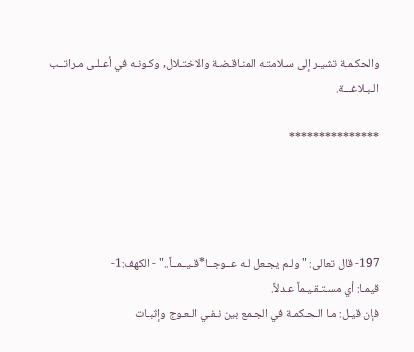والحكـمـة تشيـر إلى سـلامتـه المنـاقـضـة والاختـلال, وكـونـه في أعـلـى مـراتــب الـبـلاغـــة.

***************




197- قال تعالى: " ولـم يجـعل لـه عــوجــا*قـيــمــاً.." - الكهف:1-
قيمـا: أي مسـتـقـيـماً عـدلاً.
فإن قيـل: مـا الـحـكمـة في الجـمع بين نـفـي الـعـوج وإثبـات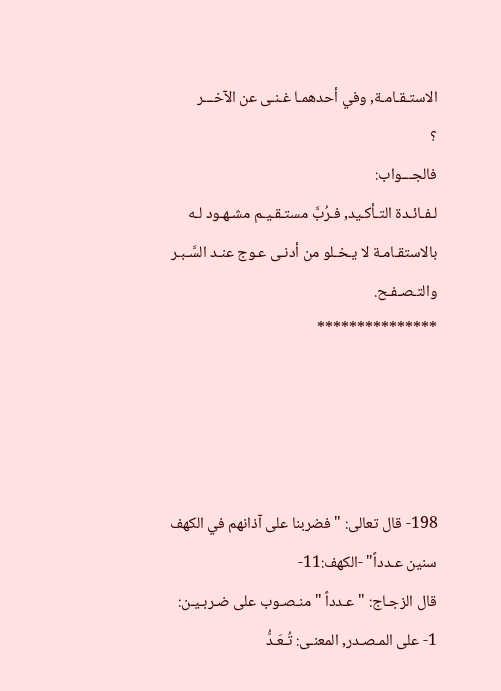الاستـقـامـة, وفي أحدهمـا غـنـى عن الآخـــر
؟
فالجـــواب:
لـفـائـدة التـأكـيد, فـرُبَّ مستـقـيـم مشـهـود لـه بالاستقـامـة لا يـخـلو من أدنـى عـوج عنـد السَّـبـر والتـصـفـح.
***************




198- قال تعالى: " فضربنا على آذانهم في الكهف سنين عـدداً" -الكهف:11-
قال الزجـاج: " عـدداً " منـصـوب على ضـربـيـن:
1- على المـصـدر, المعنـى: تُـعَـدُّ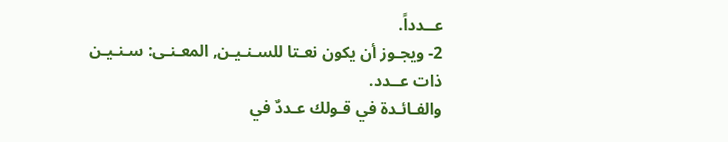عــدداً.
2- ويجـوز أن يكون نعـتا للسـنـيـن, المعـنـى: سـنـيـن ذات عــدد.
والفـائـدة في قـولك عـددٌ في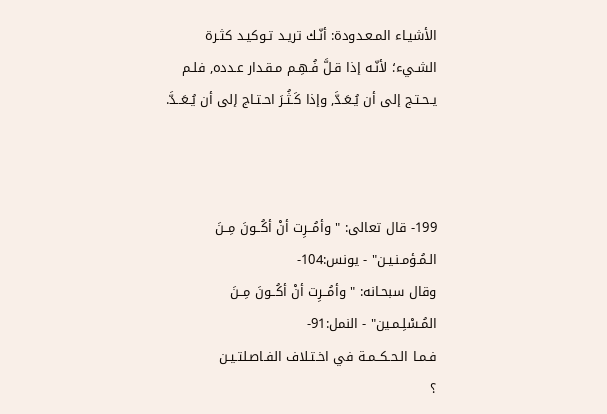الأشيـاء المـعـدودة: أنّـك تريـد تـوكيـد كثـرة الشـيء؛ لأنّـه إذا قـلَّ فُـهِـم مـقـدار عـدده, فلـم يـحـتـج إلى أن يُـعَـدَّ, وإذا كَـثُـرَ احـتـاج إلى أن يُـعَــدَّ.



199- قال تعالى: " وأمُــرِت أنْ أكُــونَ مِــنَ الـمُـؤمـنـيـن" - يونس:104-
وقال سبحـانه: " وأمُــرِت أنْ أكُــونَ مِــنَ المُـسْلِـمـين" - النمل:91-
فـمـا الـحـكــمـة في اخـتـلاف الفـاصـلتـيـن
؟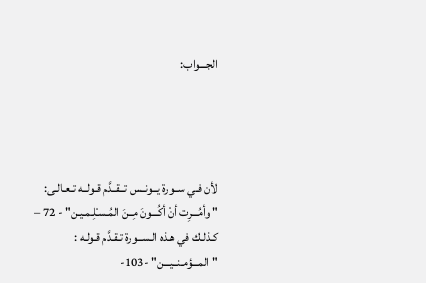الجـــواب:




لأن فـي ســورة يــونــس تــقــدَّم قـولــه تـعـالـى:
" وأمُـــرِت أنْ أكُـــونَ مِــنَ المُـسـْلِـمـيـن" - 72 –
كـذلـك في هـذه الـســورة تـقـدَّم قـولـه :
" المـــؤمـنــيـــن" -103-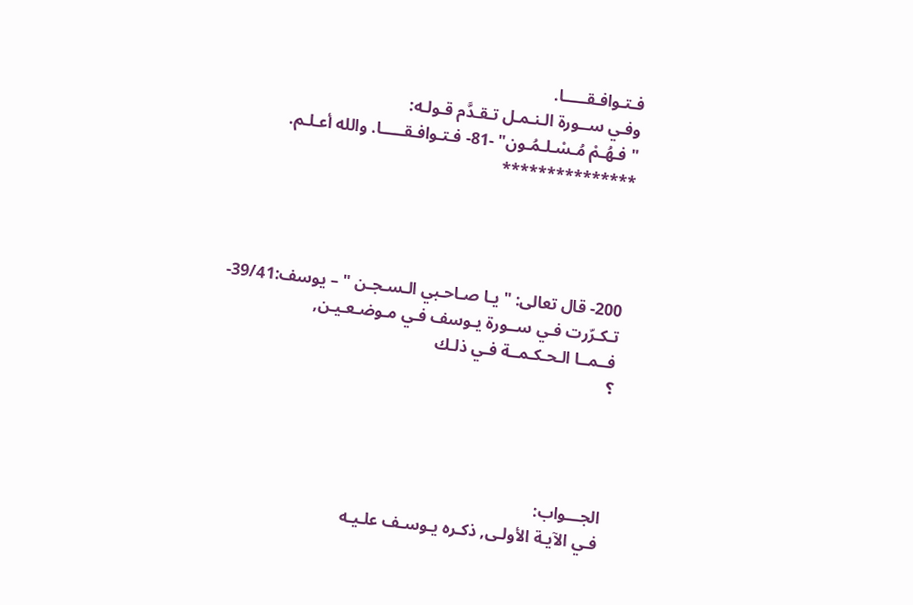فـتـوافـقـــــا.
وفـي ســورة الـنـمـل تـقـدَّم قـولـه:
" فـهُـمْ مُـسْـلـمُـون" -81- فـتـوافـقـــــا. والله أعـلـم.
***************




200- قال تعالى: " يـا صـاحـبي الـسـجـن " – يوسف:39/41-
تـكـرّرت فـي ســورة يـوسف فـي مـوضـعـيـن,
فــمــا الـحـكـمــة فـي ذلـك
؟




الجـــواب:
فـي الآيـة الأولـى, ذكـره يـوسـف علـيـه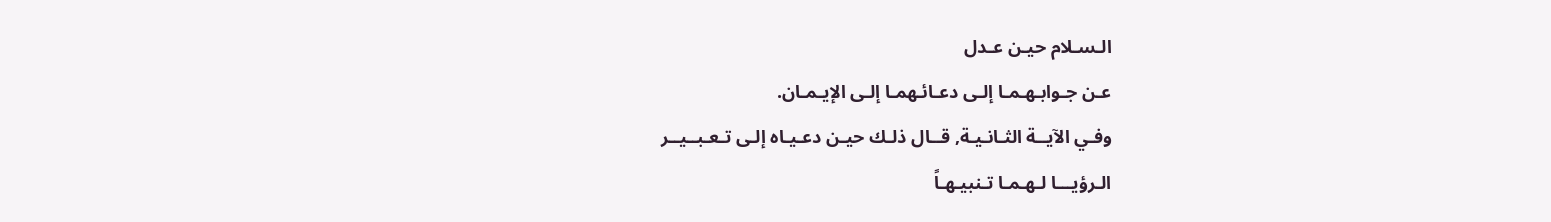الـسـلام حيـن عـدل
عـن جـوابـهـمـا إلـى دعـائـهمـا إلـى الإيـمـان.
وفـي الآيــة الثـانـيـة, قــال ذلـك حيـن دعـيـاه إلـى تـعـبــيــر
الـرؤيـــا لـهـمـا تـنبيـهـاً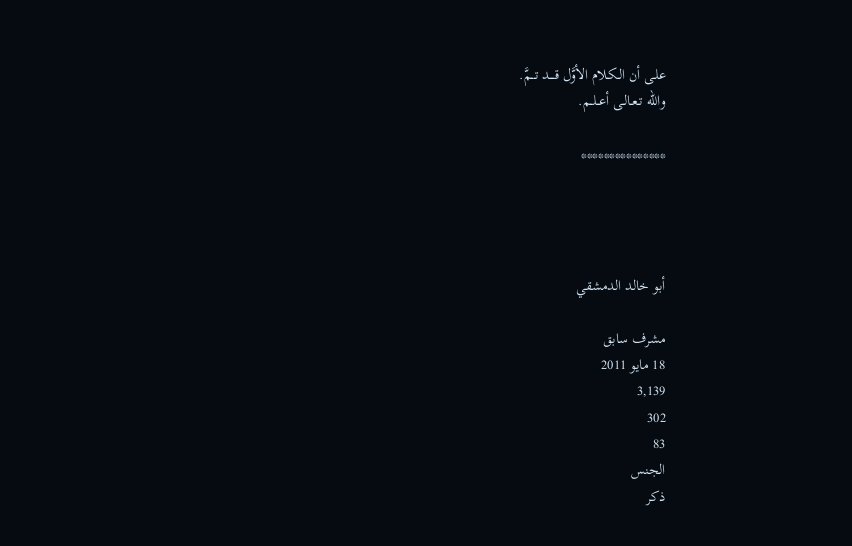علـى أن الـكـلام الأوَّل قــــد تـــمَّ.
والله تـعـالـى أعــلــم.

***************




أبو خالد الدمشقي

مشرف سابق
18 مايو 2011
3,139
302
83
الجنس
ذكر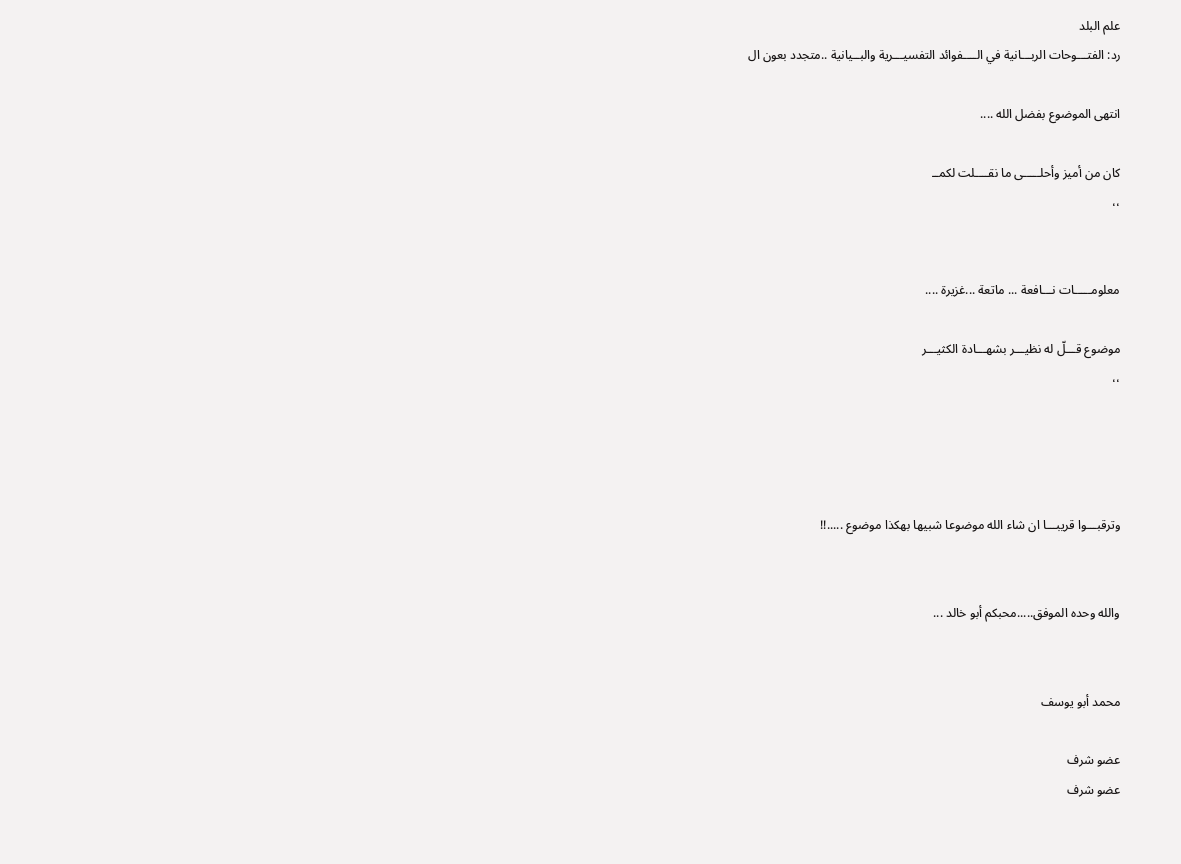علم البلد
رد: الفتـــوحات الربـــانية في الــــفوائد التفسيـــرية والبــيانية ..متجدد بعون ال

انتهى الموضوع بفضل الله ....

كان من أميز وأحلـــــى ما نقــــلت لكمــ
،،


معلومـــــات نـــافعة ... ماتعة ...غزيرة ....

موضوع قـــلّ له نظيـــر بشهـــادة الكثيـــر
،،




وترقبـــوا قريبـــا ان شاء الله موضوعا شبيها بهكذا موضوع .....!!


والله وحده الموفق.....محبكم أبو خالد ...


محمد أبو يوسف

عضو شرف
عضو شرف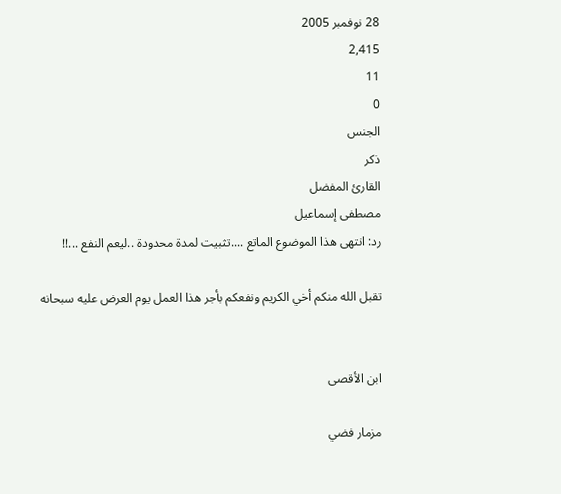28 نوفمبر 2005
2,415
11
0
الجنس
ذكر
القارئ المفضل
مصطفى إسماعيل
رد: انتهى هذا الموضوع الماتع ....تثبيت لمدة محدودة ..ليعم النفع ...!!

تقبل الله منكم أخي الكريم ونفعكم بأجر هذا العمل يوم العرض عليه سبحانه


ابن الأقصى

مزمار فضي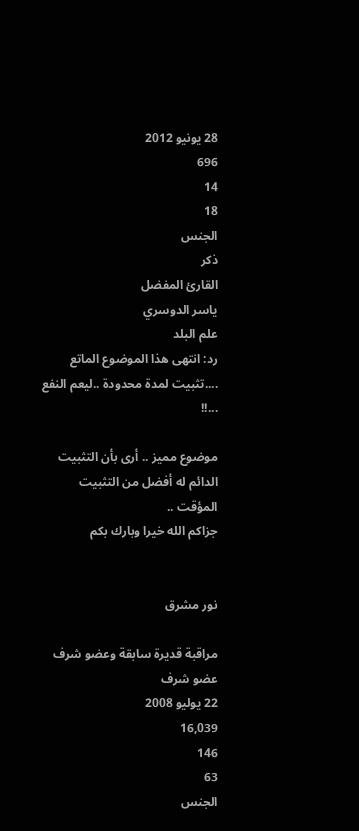28 يونيو 2012
696
14
18
الجنس
ذكر
القارئ المفضل
ياسر الدوسري
علم البلد
رد: انتهى هذا الموضوع الماتع ....تثبيت لمدة محدودة ..ليعم النفع ...!!

موضوع مميز .. أرى بأن التثبيت الدائم له أفضل من التثبيت المؤقت ..
جزاكم الله خيرا وبارك بكم


نور مشرق

مراقبة قديرة سابقة وعضو شرف
عضو شرف
22 يوليو 2008
16,039
146
63
الجنس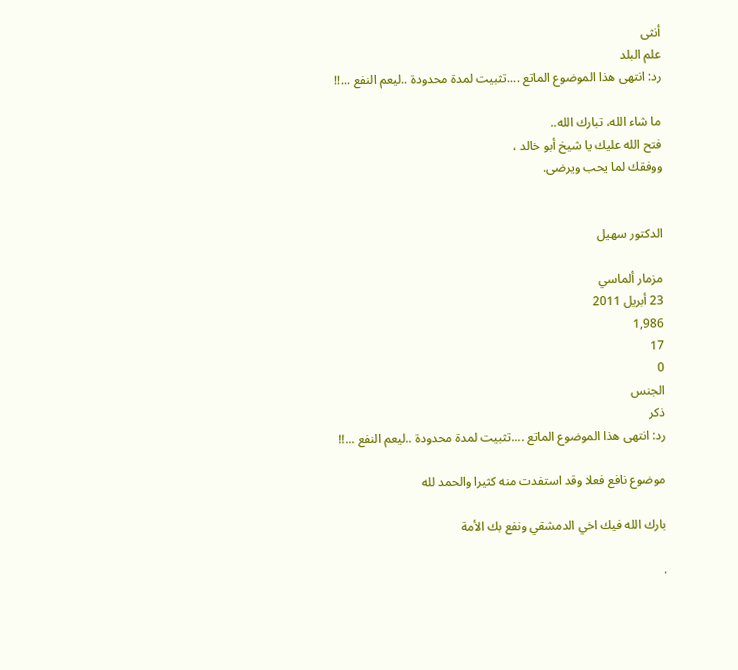أنثى
علم البلد
رد: انتهى هذا الموضوع الماتع ....تثبيت لمدة محدودة ..ليعم النفع ...!!

ما شاء الله، تبارك الله..
فتح الله عليك يا شيخ أبو خالد ،
ووفقك لما يحب ويرضى.


الدكتور سهيل

مزمار ألماسي
23 أبريل 2011
1,986
17
0
الجنس
ذكر
رد: انتهى هذا الموضوع الماتع ....تثبيت لمدة محدودة ..ليعم النفع ...!!

موضوع نافع فعلا وقد استفدت منه كثيرا والحمد لله

بارك الله فيك اخي الدمشقي ونفع بك الأمة

.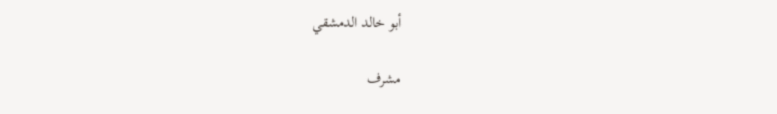أبو خالد الدمشقي

مشرف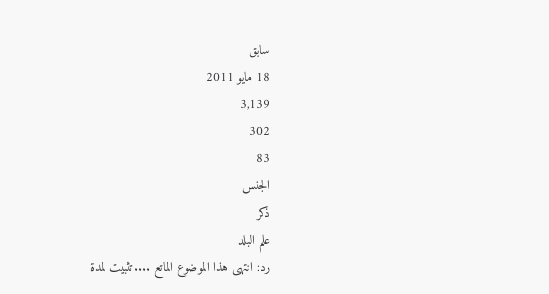سابق
18 مايو 2011
3,139
302
83
الجنس
ذكر
علم البلد
رد: انتهى هذا الموضوع الماتع ....تثبيت لمدة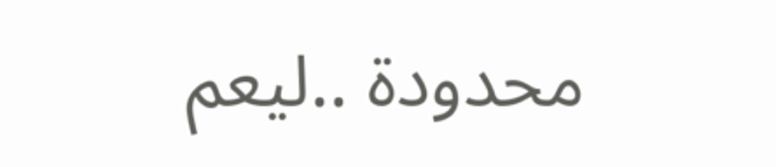محدودة ..ليعم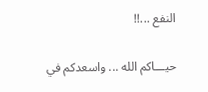النفع ...!!

حيـــاكم الله ... واسعدكم في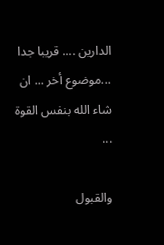الدارين .... قريبا جدا ...موضوع أخر ... ان شاء الله بنفس القوة ...

والقبول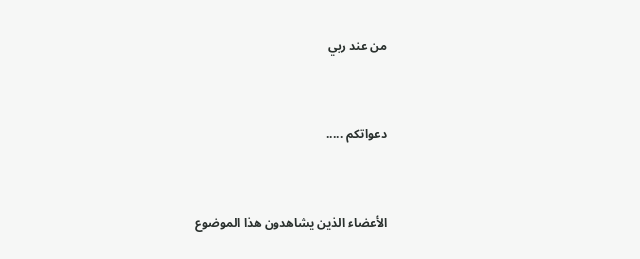من عند ربي


دعواتكم .....


الأعضاء الذين يشاهدون هذا الموضوع